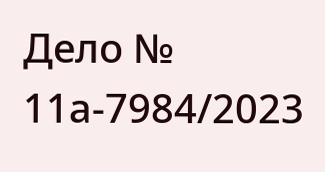Дело № 11а-7984/2023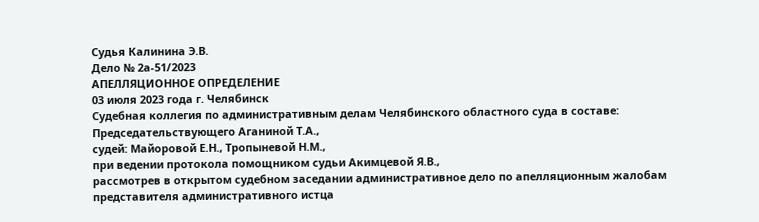Судья Калинина Э.В.
Дело № 2а-51/2023
АПЕЛЛЯЦИОННОЕ ОПРЕДЕЛЕНИЕ
03 июля 2023 года г. Челябинск
Судебная коллегия по административным делам Челябинского областного суда в составе:
Председательствующего Аганиной Т.А.,
судей: Майоровой Е.Н., Тропыневой Н.М.,
при ведении протокола помощником судьи Акимцевой Я.В.,
рассмотрев в открытом судебном заседании административное дело по апелляционным жалобам представителя административного истца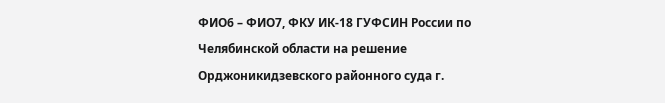ФИО6 – ФИО7, ФКУ ИК-18 ГУФСИН России по Челябинской области на решение Орджоникидзевского районного суда г.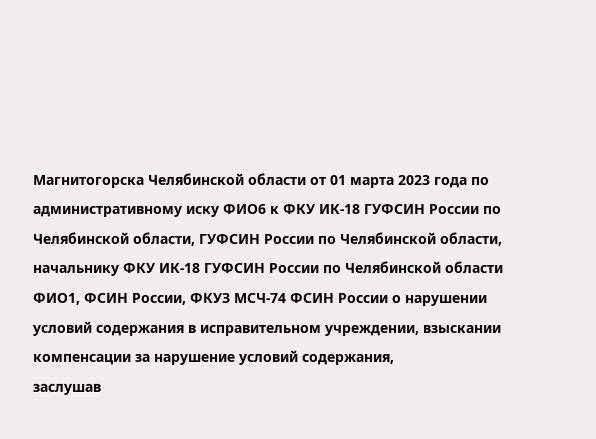Магнитогорска Челябинской области от 01 марта 2023 года по административному иску ФИО6 к ФКУ ИК-18 ГУФСИН России по Челябинской области, ГУФСИН России по Челябинской области, начальнику ФКУ ИК-18 ГУФСИН России по Челябинской области ФИО1, ФСИН России, ФКУЗ МСЧ-74 ФСИН России о нарушении условий содержания в исправительном учреждении, взыскании компенсации за нарушение условий содержания,
заслушав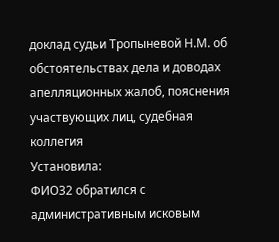доклад судьи Тропыневой Н.М. об обстоятельствах дела и доводах апелляционных жалоб, пояснения участвующих лиц, судебная коллегия
Установила:
ФИО32 обратился с административным исковым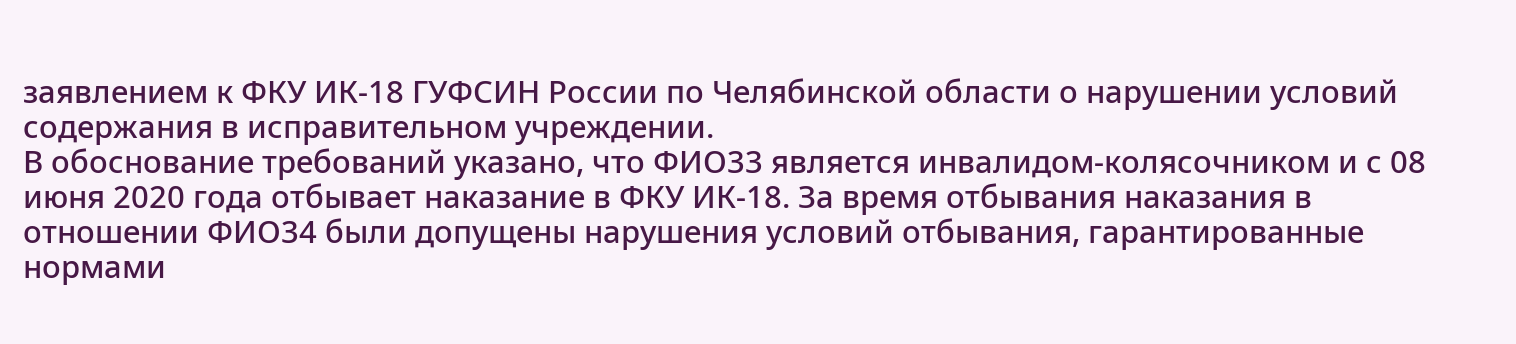заявлением к ФКУ ИК-18 ГУФСИН России по Челябинской области о нарушении условий содержания в исправительном учреждении.
В обоснование требований указано, что ФИО33 является инвалидом-колясочником и с 08 июня 2020 года отбывает наказание в ФКУ ИК-18. За время отбывания наказания в отношении ФИО34 были допущены нарушения условий отбывания, гарантированные нормами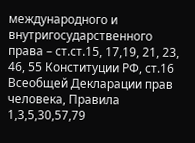международного и внутригосударственного права – ст.ст.15, 17,19, 21, 23, 46, 55 Конституции РФ, ст.16 Всеобщей Декларации прав человека, Правила 1,3,5,30,57,79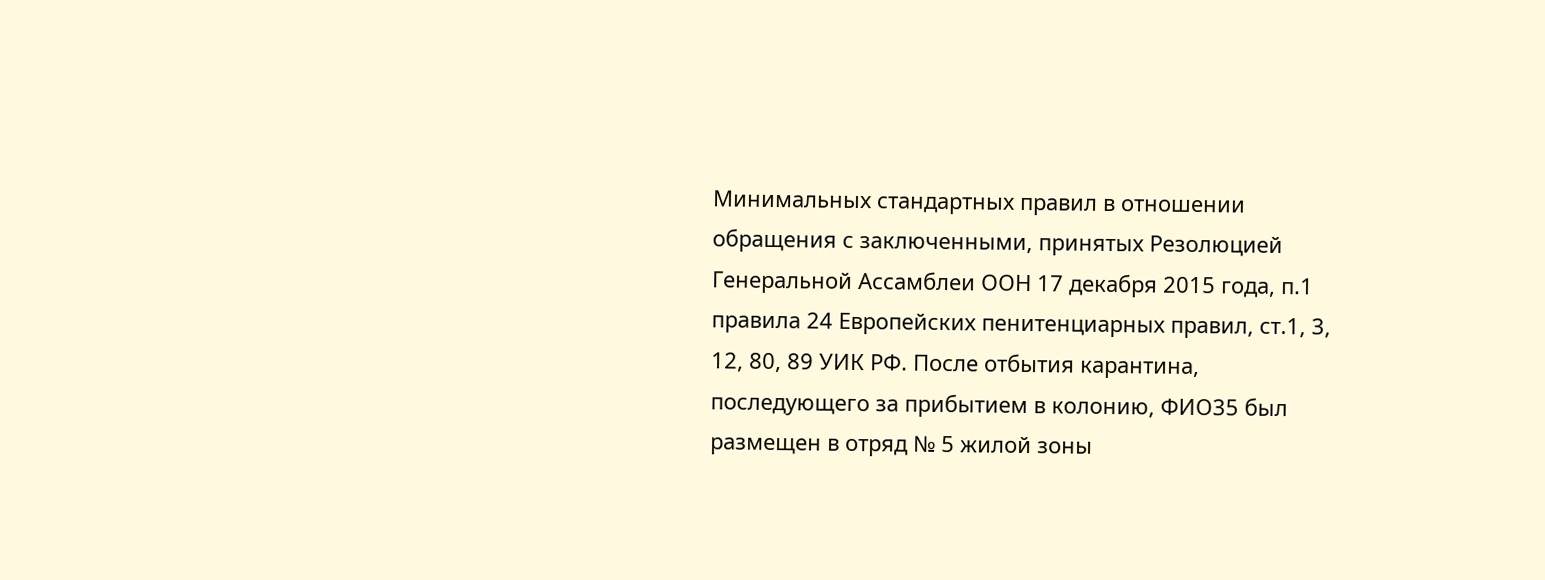Минимальных стандартных правил в отношении обращения с заключенными, принятых Резолюцией Генеральной Ассамблеи ООН 17 декабря 2015 года, п.1 правила 24 Европейских пенитенциарных правил, ст.1, 3, 12, 80, 89 УИК РФ. После отбытия карантина, последующего за прибытием в колонию, ФИО35 был размещен в отряд № 5 жилой зоны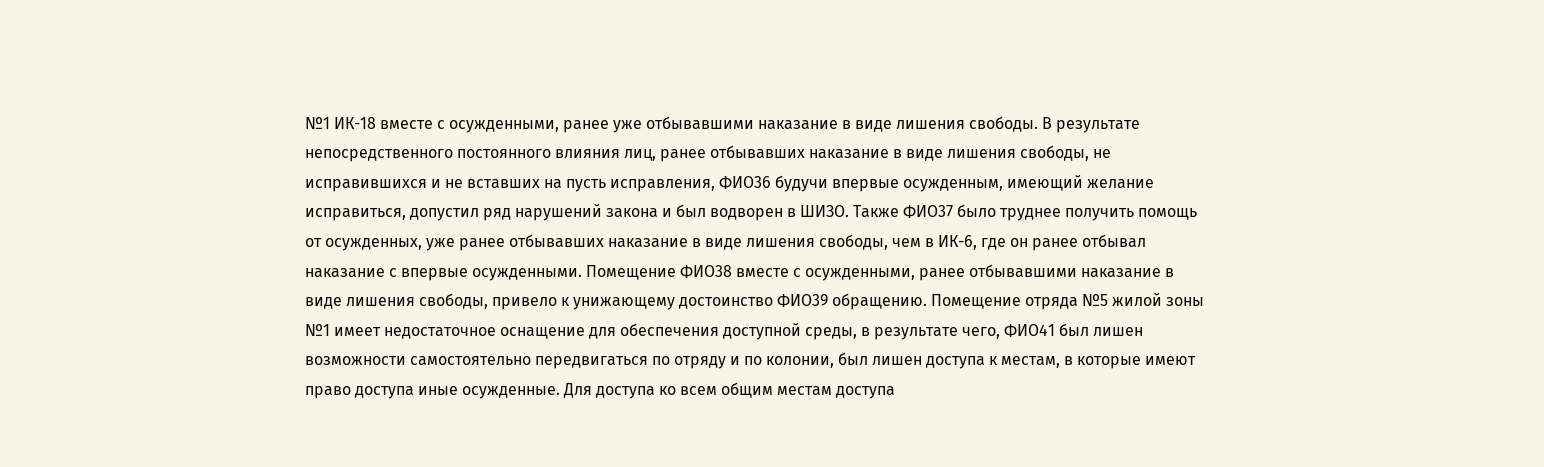№1 ИК-18 вместе с осужденными, ранее уже отбывавшими наказание в виде лишения свободы. В результате непосредственного постоянного влияния лиц, ранее отбывавших наказание в виде лишения свободы, не исправившихся и не вставших на пусть исправления, ФИО36 будучи впервые осужденным, имеющий желание исправиться, допустил ряд нарушений закона и был водворен в ШИЗО. Также ФИО37 было труднее получить помощь от осужденных, уже ранее отбывавших наказание в виде лишения свободы, чем в ИК-6, где он ранее отбывал наказание с впервые осужденными. Помещение ФИО38 вместе с осужденными, ранее отбывавшими наказание в виде лишения свободы, привело к унижающему достоинство ФИО39 обращению. Помещение отряда №5 жилой зоны №1 имеет недостаточное оснащение для обеспечения доступной среды, в результате чего, ФИО41 был лишен возможности самостоятельно передвигаться по отряду и по колонии, был лишен доступа к местам, в которые имеют право доступа иные осужденные. Для доступа ко всем общим местам доступа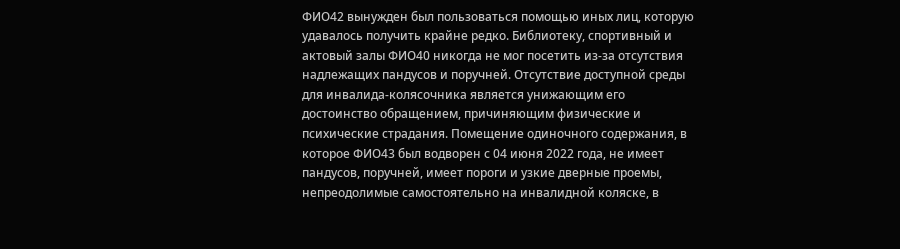ФИО42 вынужден был пользоваться помощью иных лиц, которую удавалось получить крайне редко. Библиотеку, спортивный и актовый залы ФИО40 никогда не мог посетить из-за отсутствия надлежащих пандусов и поручней. Отсутствие доступной среды для инвалида-колясочника является унижающим его достоинство обращением, причиняющим физические и психические страдания. Помещение одиночного содержания, в которое ФИО43 был водворен с 04 июня 2022 года, не имеет пандусов, поручней, имеет пороги и узкие дверные проемы, непреодолимые самостоятельно на инвалидной коляске, в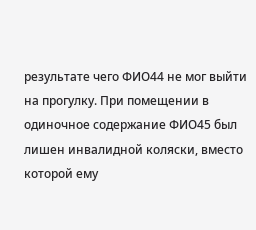результате чего ФИО44 не мог выйти на прогулку. При помещении в одиночное содержание ФИО45 был лишен инвалидной коляски, вместо которой ему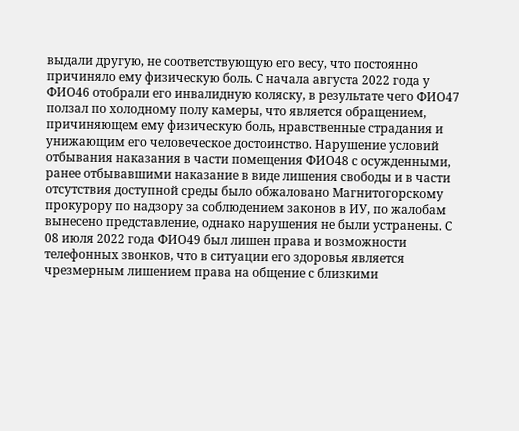выдали другую, не соответствующую его весу, что постоянно причиняло ему физическую боль. С начала августа 2022 года у ФИО46 отобрали его инвалидную коляску, в результате чего ФИО47 ползал по холодному полу камеры, что является обращением, причиняющем ему физическую боль, нравственные страдания и унижающим его человеческое достоинство. Нарушение условий отбывания наказания в части помещения ФИО48 с осужденными, ранее отбывавшими наказание в виде лишения свободы и в части отсутствия доступной среды было обжаловано Магнитогорскому прокурору по надзору за соблюдением законов в ИУ, по жалобам вынесено представление, однако нарушения не были устранены. С 08 июля 2022 года ФИО49 был лишен права и возможности телефонных звонков, что в ситуации его здоровья является чрезмерным лишением права на общение с близкими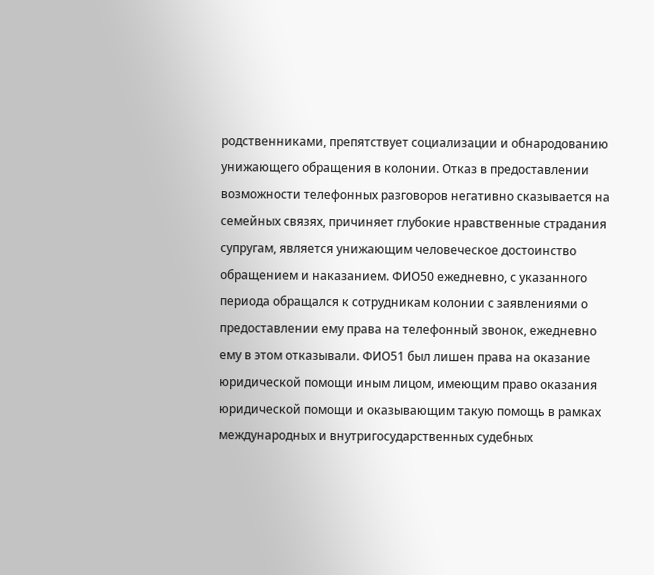родственниками, препятствует социализации и обнародованию унижающего обращения в колонии. Отказ в предоставлении возможности телефонных разговоров негативно сказывается на семейных связях, причиняет глубокие нравственные страдания супругам, является унижающим человеческое достоинство обращением и наказанием. ФИО50 ежедневно, с указанного периода обращался к сотрудникам колонии с заявлениями о предоставлении ему права на телефонный звонок, ежедневно ему в этом отказывали. ФИО51 был лишен права на оказание юридической помощи иным лицом, имеющим право оказания юридической помощи и оказывающим такую помощь в рамках международных и внутригосударственных судебных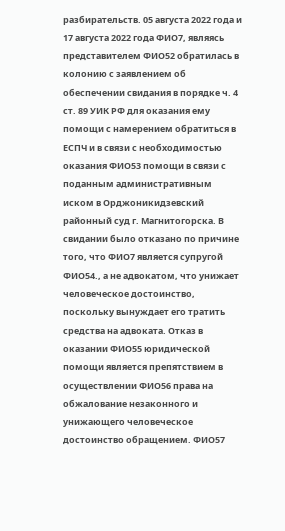разбирательств. 05 августа 2022 года и 17 августа 2022 года ФИО7, являясь представителем ФИО52 обратилась в колонию с заявлением об обеспечении свидания в порядке ч. 4 ст. 89 УИК РФ для оказания ему помощи с намерением обратиться в ЕСПЧ и в связи с необходимостью оказания ФИО53 помощи в связи с поданным административным иском в Орджоникидзевский районный суд г. Магнитогорска. В свидании было отказано по причине того, что ФИО7 является супругой ФИО54., а не адвокатом, что унижает человеческое достоинство, поскольку вынуждает его тратить средства на адвоката. Отказ в оказании ФИО55 юридической помощи является препятствием в осуществлении ФИО56 права на обжалование незаконного и унижающего человеческое достоинство обращением. ФИО57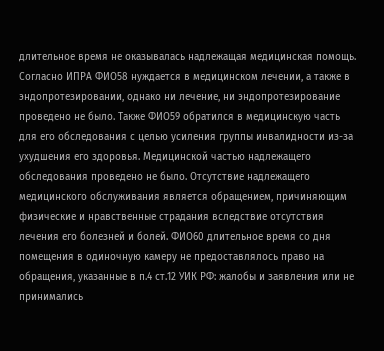длительное время не оказывалась надлежащая медицинская помощь. Согласно ИПРА ФИО58 нуждается в медицинском лечении, а также в эндопротезировании, однако ни лечение, ни эндопротезирование проведено не было. Также ФИО59 обратился в медицинскую часть для его обследования с целью усиления группы инвалидности из-за ухудшения его здоровья. Медицинской частью надлежащего обследования проведено не было. Отсутствие надлежащего медицинского обслуживания является обращением, причиняющим физические и нравственные страдания вследствие отсутствия лечения его болезней и болей. ФИО60 длительное время со дня помещения в одиночную камеру не предоставлялось право на обращения, указанные в п.4 ст.12 УИК РФ: жалобы и заявления или не принимались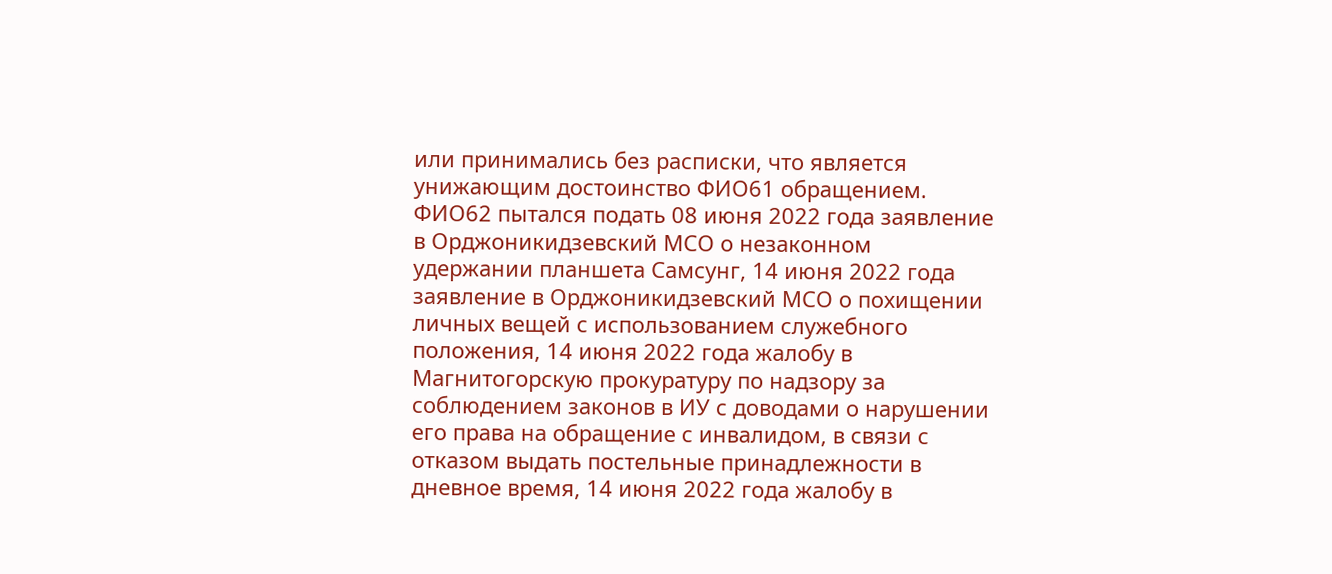или принимались без расписки, что является унижающим достоинство ФИО61 обращением. ФИО62 пытался подать 08 июня 2022 года заявление в Орджоникидзевский МСО о незаконном удержании планшета Самсунг, 14 июня 2022 года заявление в Орджоникидзевский МСО о похищении личных вещей с использованием служебного положения, 14 июня 2022 года жалобу в Магнитогорскую прокуратуру по надзору за соблюдением законов в ИУ с доводами о нарушении его права на обращение с инвалидом, в связи с отказом выдать постельные принадлежности в дневное время, 14 июня 2022 года жалобу в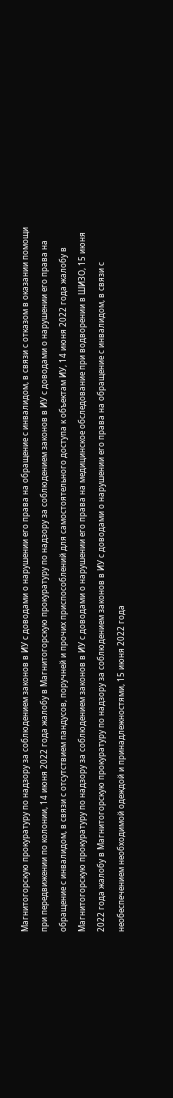Магнитогорскую прокуратуру по надзору за соблюдением законов в ИУ с доводами о нарушении его права на обращение с инвалидом, в связи с отказом в оказании помощи при передвижении по колонии, 14 июня 2022 года жалобу в Магнитогорскую прокуратуру по надзору за соблюдением законов в ИУ с доводами о нарушении его права на обращение с инвалидом, в связи с отсутствием пандусов, поручней и прочих приспособлений для самостоятельного доступа к объектам ИУ, 14 июня 2022 года жалобу в Магнитогорскую прокуратуру по надзору за соблюдением законов в ИУ с доводами о нарушении его права на медицинское обследование при водворении в ШИЗО, 15 июня 2022 года жалобу в Магнитогорскую прокуратуру по надзору за соблюдением законов в ИУ с доводами о нарушении его права на обращение с инвалидом, в связи с необеспечением необходимой одеждой и принадлежностями, 15 июня 2022 года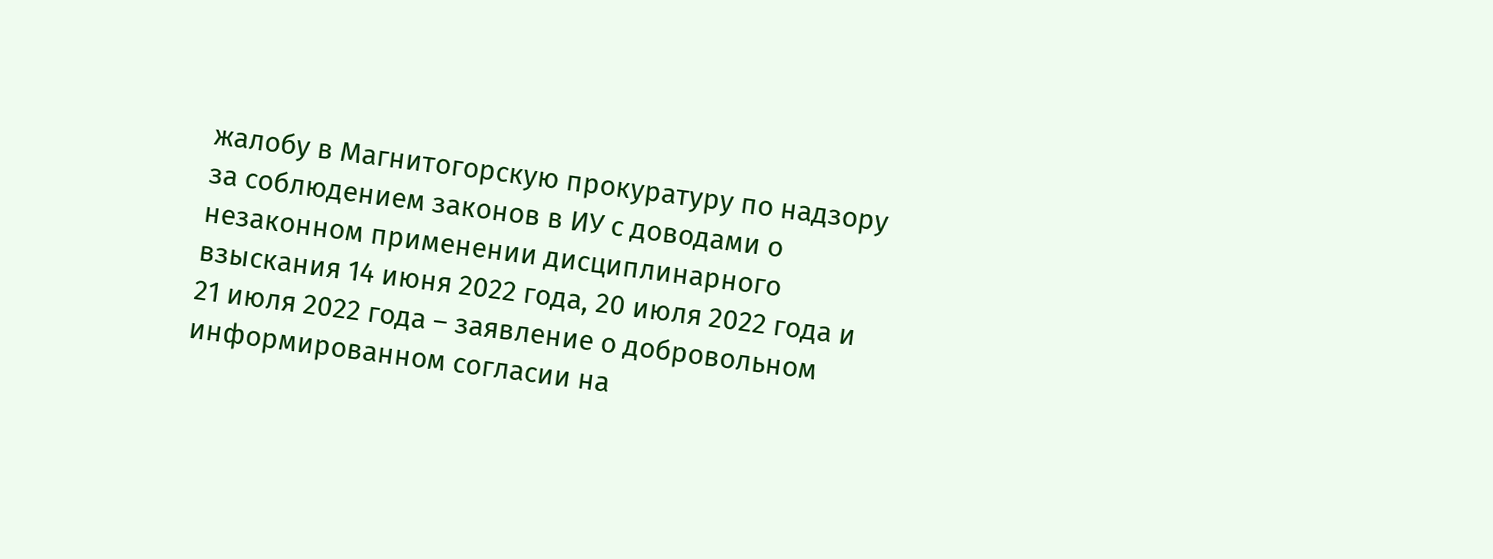жалобу в Магнитогорскую прокуратуру по надзору за соблюдением законов в ИУ с доводами о незаконном применении дисциплинарного взыскания 14 июня 2022 года, 20 июля 2022 года и 21 июля 2022 года – заявление о добровольном информированном согласии на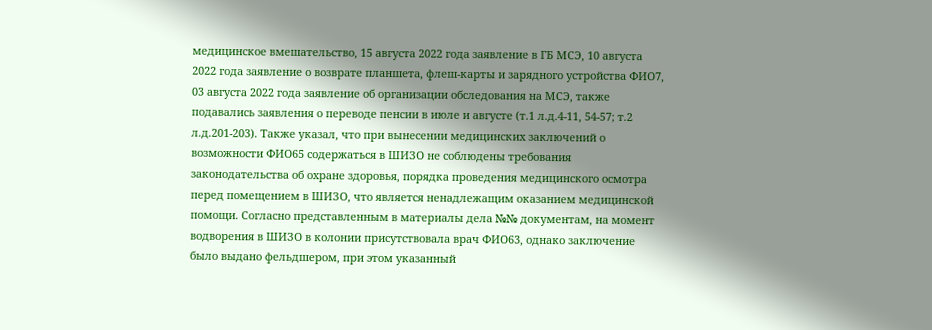медицинское вмешательство, 15 августа 2022 года заявление в ГБ МСЭ, 10 августа 2022 года заявление о возврате планшета, флеш-карты и зарядного устройства ФИО7, 03 августа 2022 года заявление об организации обследования на МСЭ, также подавались заявления о переводе пенсии в июле и августе (т.1 л.д.4-11, 54-57; т.2 л.д.201-203). Также указал, что при вынесении медицинских заключений о возможности ФИО65 содержаться в ШИЗО не соблюдены требования законодательства об охране здоровья, порядка проведения медицинского осмотра перед помещением в ШИЗО, что является ненадлежащим оказанием медицинской помощи. Согласно представленным в материалы дела №№ документам, на момент водворения в ШИЗО в колонии присутствовала врач ФИО63, однако заключение было выдано фельдшером, при этом указанный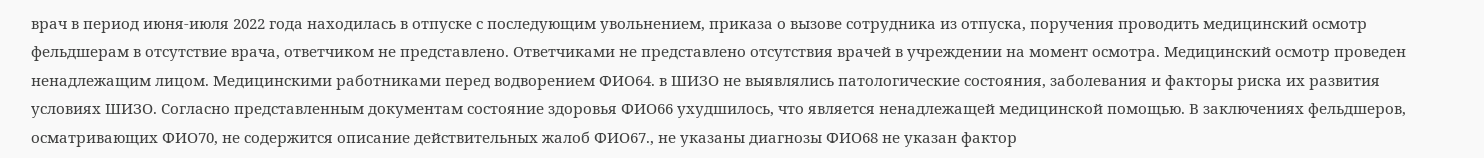врач в период июня-июля 2022 года находилась в отпуске с последующим увольнением, приказа о вызове сотрудника из отпуска, поручения проводить медицинский осмотр фельдшерам в отсутствие врача, ответчиком не представлено. Ответчиками не представлено отсутствия врачей в учреждении на момент осмотра. Медицинский осмотр проведен ненадлежащим лицом. Медицинскими работниками перед водворением ФИО64. в ШИЗО не выявлялись патологические состояния, заболевания и факторы риска их развития условиях ШИЗО. Согласно представленным документам состояние здоровья ФИО66 ухудшилось, что является ненадлежащей медицинской помощью. В заключениях фельдшеров, осматривающих ФИО70, не содержится описание действительных жалоб ФИО67., не указаны диагнозы ФИО68 не указан фактор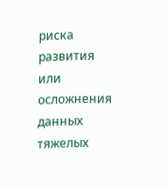риска развития или осложнения данных тяжелых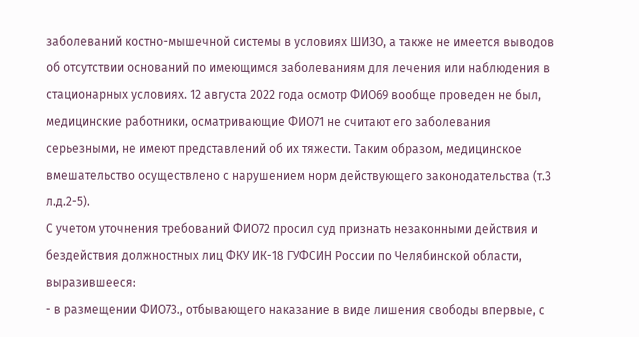заболеваний костно-мышечной системы в условиях ШИЗО, а также не имеется выводов об отсутствии оснований по имеющимся заболеваниям для лечения или наблюдения в стационарных условиях. 12 августа 2022 года осмотр ФИО69 вообще проведен не был, медицинские работники, осматривающие ФИО71 не считают его заболевания серьезными, не имеют представлений об их тяжести. Таким образом, медицинское вмешательство осуществлено с нарушением норм действующего законодательства (т.3 л.д.2-5).
С учетом уточнения требований ФИО72 просил суд признать незаконными действия и бездействия должностных лиц ФКУ ИК-18 ГУФСИН России по Челябинской области, выразившееся:
- в размещении ФИО73., отбывающего наказание в виде лишения свободы впервые, с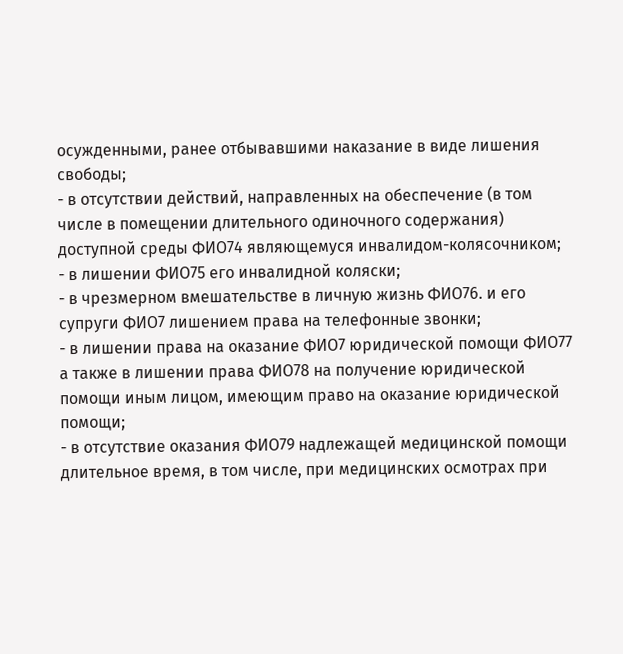осужденными, ранее отбывавшими наказание в виде лишения свободы;
- в отсутствии действий, направленных на обеспечение (в том числе в помещении длительного одиночного содержания) доступной среды ФИО74 являющемуся инвалидом-колясочником;
- в лишении ФИО75 его инвалидной коляски;
- в чрезмерном вмешательстве в личную жизнь ФИО76. и его супруги ФИО7 лишением права на телефонные звонки;
- в лишении права на оказание ФИО7 юридической помощи ФИО77 а также в лишении права ФИО78 на получение юридической помощи иным лицом, имеющим право на оказание юридической помощи;
- в отсутствие оказания ФИО79 надлежащей медицинской помощи длительное время, в том числе, при медицинских осмотрах при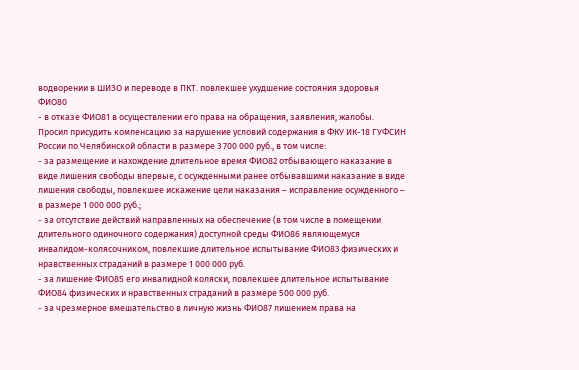водворении в ШИЗО и переводе в ПКТ. повлекшее ухудшение состояния здоровья ФИО80
- в отказе ФИО81 в осуществлении его права на обращения, заявления, жалобы.
Просил присудить компенсацию за нарушение условий содержания в ФКУ ИК-18 ГУФСИН России по Челябинской области в размере 3 700 000 руб., в том числе:
- за размещение и нахождение длительное время ФИО82 отбывающего наказание в виде лишения свободы впервые, с осужденными ранее отбывавшими наказание в виде лишения свободы, повлекшее искажение цели наказания – исправление осужденного – в размере 1 000 000 руб.;
- за отсутствие действий направленных на обеспечение (в том числе в помещении длительного одиночного содержания) доступной среды ФИО86 являющемуся инвалидом-колясочником, повлекшие длительное испытывание ФИО83 физических и нравственных страданий в размере 1 000 000 руб.
- за лишение ФИО85 его инвалидной коляски, повлекшее длительное испытывание ФИО84 физических и нравственных страданий в размере 500 000 руб.
- за чрезмерное вмешательство в личную жизнь ФИО87 лишением права на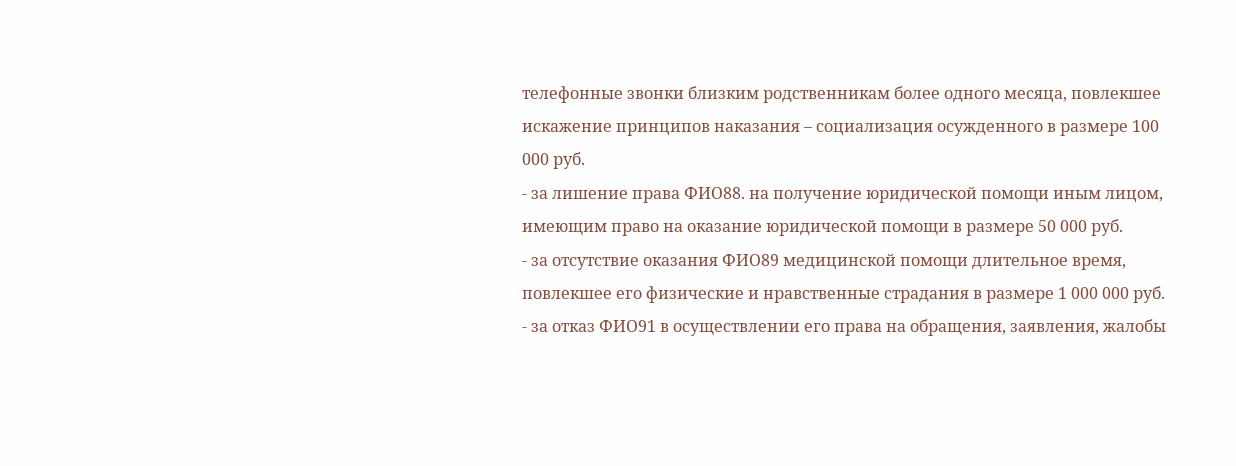телефонные звонки близким родственникам более одного месяца, повлекшее искажение принципов наказания – социализация осужденного в размере 100 000 руб.
- за лишение права ФИО88. на получение юридической помощи иным лицом, имеющим право на оказание юридической помощи в размере 50 000 руб.
- за отсутствие оказания ФИО89 медицинской помощи длительное время, повлекшее его физические и нравственные страдания в размере 1 000 000 руб.
- за отказ ФИО91 в осуществлении его права на обращения, заявления, жалобы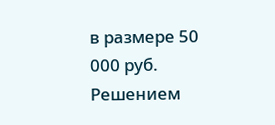в размере 50 000 руб.
Решением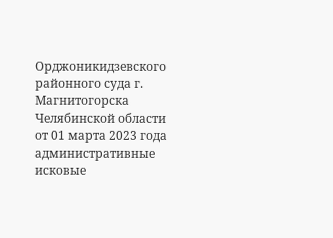Орджоникидзевского районного суда г. Магнитогорска Челябинской области от 01 марта 2023 года административные исковые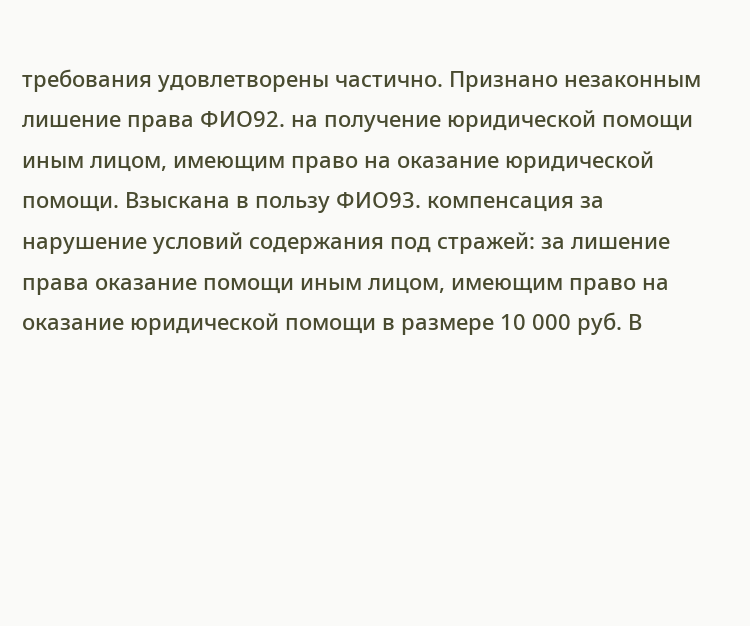требования удовлетворены частично. Признано незаконным лишение права ФИО92. на получение юридической помощи иным лицом, имеющим право на оказание юридической помощи. Взыскана в пользу ФИО93. компенсация за нарушение условий содержания под стражей: за лишение права оказание помощи иным лицом, имеющим право на оказание юридической помощи в размере 10 000 руб. В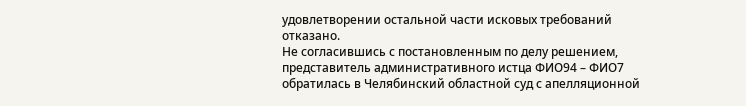удовлетворении остальной части исковых требований отказано.
Не согласившись с постановленным по делу решением, представитель административного истца ФИО94 – ФИО7 обратилась в Челябинский областной суд с апелляционной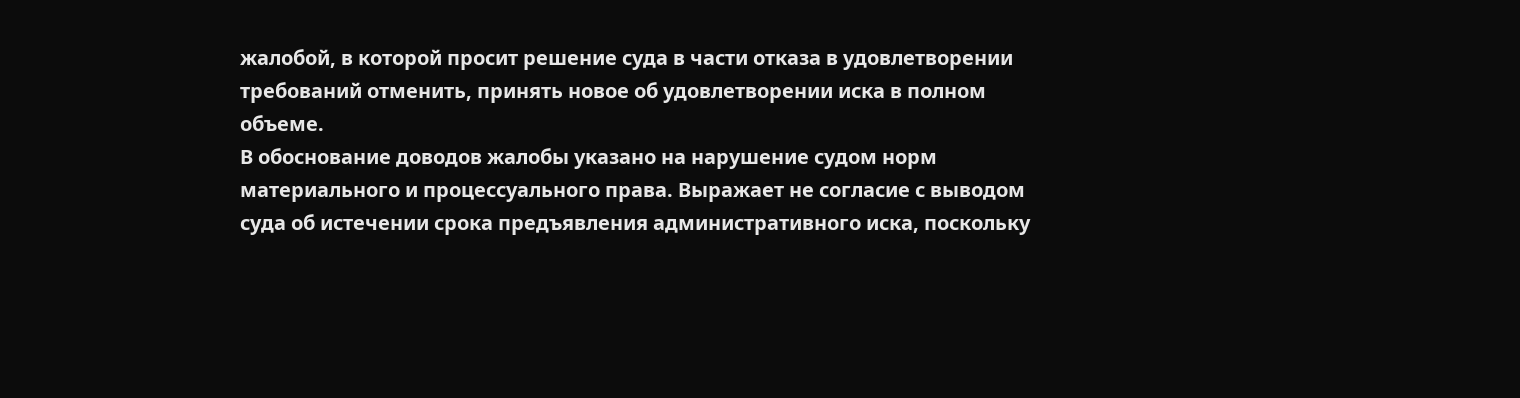жалобой, в которой просит решение суда в части отказа в удовлетворении требований отменить, принять новое об удовлетворении иска в полном объеме.
В обоснование доводов жалобы указано на нарушение судом норм материального и процессуального права. Выражает не согласие с выводом суда об истечении срока предъявления административного иска, поскольку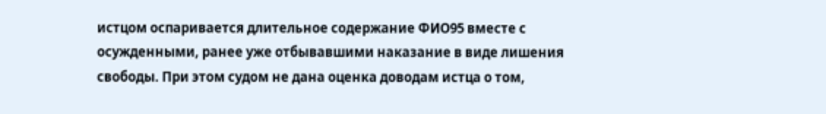истцом оспаривается длительное содержание ФИО95 вместе с осужденными, ранее уже отбывавшими наказание в виде лишения свободы. При этом судом не дана оценка доводам истца о том,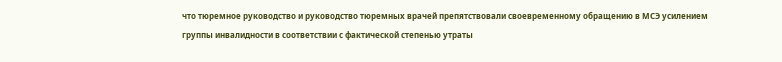что тюремное руководство и руководство тюремных врачей препятствовали своевременному обращению в МСЭ усилением группы инвалидности в соответствии с фактической степенью утраты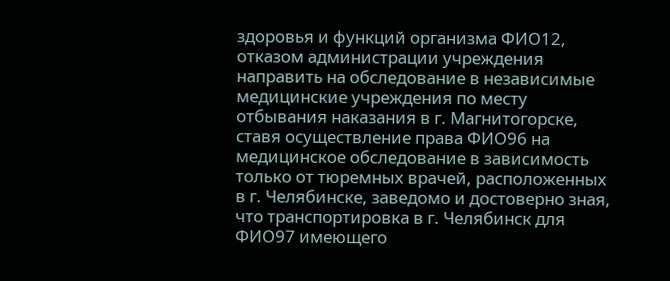здоровья и функций организма ФИО12, отказом администрации учреждения направить на обследование в независимые медицинские учреждения по месту отбывания наказания в г. Магнитогорске, ставя осуществление права ФИО96 на медицинское обследование в зависимость только от тюремных врачей, расположенных в г. Челябинске, заведомо и достоверно зная, что транспортировка в г. Челябинск для ФИО97 имеющего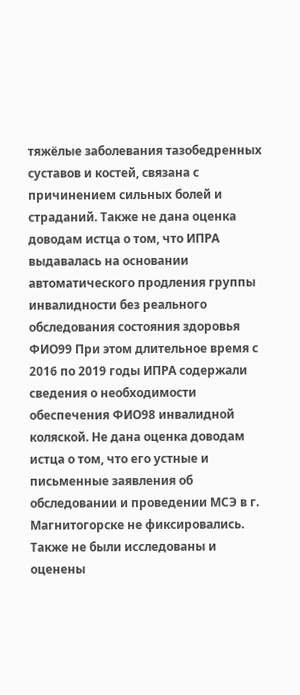тяжёлые заболевания тазобедренных суставов и костей, связана с причинением сильных болей и страданий. Также не дана оценка доводам истца о том, что ИПРА выдавалась на основании автоматического продления группы инвалидности без реального обследования состояния здоровья ФИО99 При этом длительное время с 2016 по 2019 годы ИПРА содержали сведения о необходимости обеспечения ФИО98 инвалидной коляской. Не дана оценка доводам истца о том, что его устные и письменные заявления об обследовании и проведении МСЭ в г. Магнитогорске не фиксировались. Также не были исследованы и оценены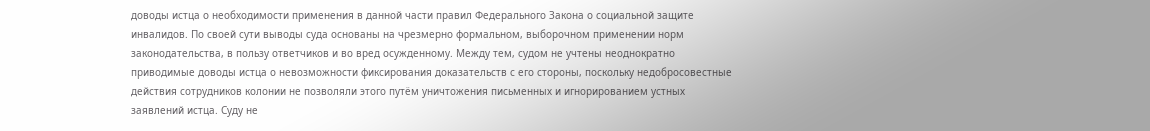доводы истца о необходимости применения в данной части правил Федерального Закона о социальной защите инвалидов. По своей сути выводы суда основаны на чрезмерно формальном, выборочном применении норм законодательства, в пользу ответчиков и во вред осужденному. Между тем, судом не учтены неоднократно приводимые доводы истца о невозможности фиксирования доказательств с его стороны, поскольку недобросовестные действия сотрудников колонии не позволяли этого путём уничтожения письменных и игнорированием устных заявлений истца. Суду не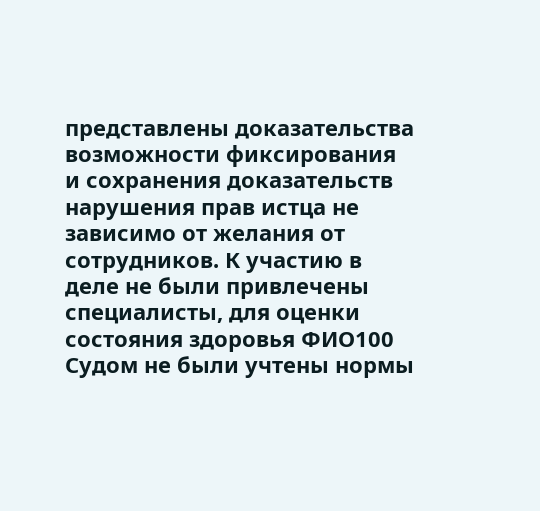представлены доказательства возможности фиксирования и сохранения доказательств нарушения прав истца не зависимо от желания от сотрудников. К участию в деле не были привлечены специалисты, для оценки состояния здоровья ФИО100 Судом не были учтены нормы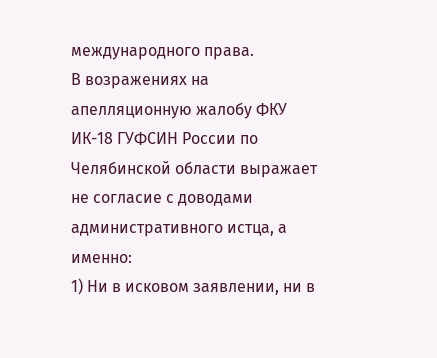международного права.
В возражениях на апелляционную жалобу ФКУ ИК-18 ГУФСИН России по Челябинской области выражает не согласие с доводами административного истца, а именно:
1) Ни в исковом заявлении, ни в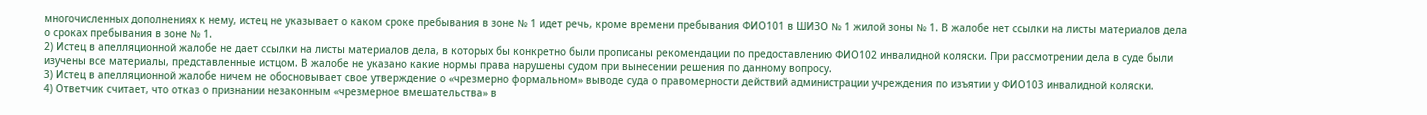многочисленных дополнениях к нему, истец не указывает о каком сроке пребывания в зоне № 1 идет речь, кроме времени пребывания ФИО101 в ШИЗО № 1 жилой зоны № 1. В жалобе нет ссылки на листы материалов дела о сроках пребывания в зоне № 1.
2) Истец в апелляционной жалобе не дает ссылки на листы материалов дела, в которых бы конкретно были прописаны рекомендации по предоставлению ФИО102 инвалидной коляски. При рассмотрении дела в суде были изучены все материалы, представленные истцом. В жалобе не указано какие нормы права нарушены судом при вынесении решения по данному вопросу.
3) Истец в апелляционной жалобе ничем не обосновывает свое утверждение о «чрезмерно формальном» выводе суда о правомерности действий администрации учреждения по изъятии у ФИО103 инвалидной коляски.
4) Ответчик считает, что отказ о признании незаконным «чрезмерное вмешательства» в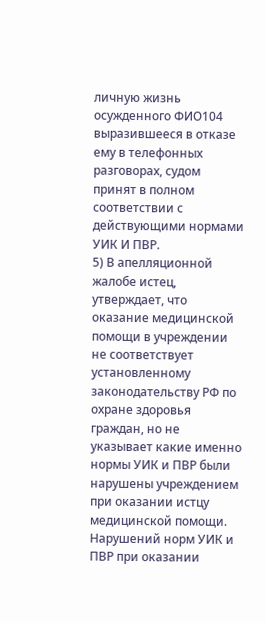личную жизнь осужденного ФИО104 выразившееся в отказе ему в телефонных разговорах, судом принят в полном соответствии с действующими нормами УИК И ПВР.
5) В апелляционной жалобе истец, утверждает, что оказание медицинской помощи в учреждении не соответствует установленному законодательству РФ по охране здоровья граждан, но не указывает какие именно нормы УИК и ПВР были нарушены учреждением при оказании истцу медицинской помощи. Нарушений норм УИК и ПВР при оказании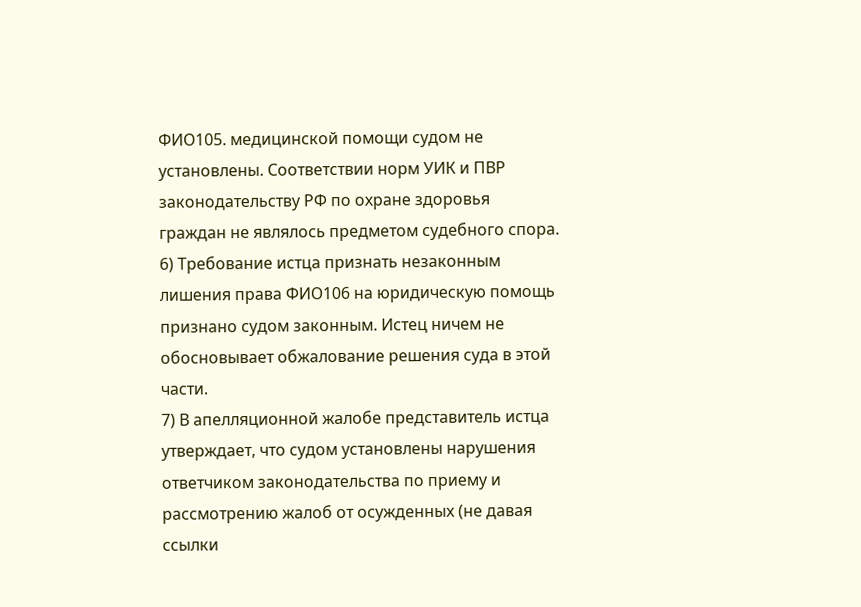ФИО105. медицинской помощи судом не установлены. Соответствии норм УИК и ПВР законодательству РФ по охране здоровья граждан не являлось предметом судебного спора.
6) Требование истца признать незаконным лишения права ФИО106 на юридическую помощь признано судом законным. Истец ничем не обосновывает обжалование решения суда в этой части.
7) В апелляционной жалобе представитель истца утверждает, что судом установлены нарушения ответчиком законодательства по приему и рассмотрению жалоб от осужденных (не давая ссылки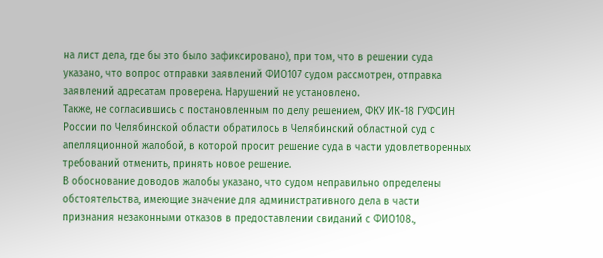на лист дела, где бы это было зафиксировано), при том, что в решении суда указано, что вопрос отправки заявлений ФИО107 судом рассмотрен, отправка заявлений адресатам проверена. Нарушений не установлено.
Также, не согласившись с постановленным по делу решением, ФКУ ИК-18 ГУФСИН России по Челябинской области обратилось в Челябинский областной суд с апелляционной жалобой, в которой просит решение суда в части удовлетворенных требований отменить, принять новое решение.
В обоснование доводов жалобы указано, что судом неправильно определены обстоятельства, имеющие значение для административного дела в части признания незаконными отказов в предоставлении свиданий с ФИО108.,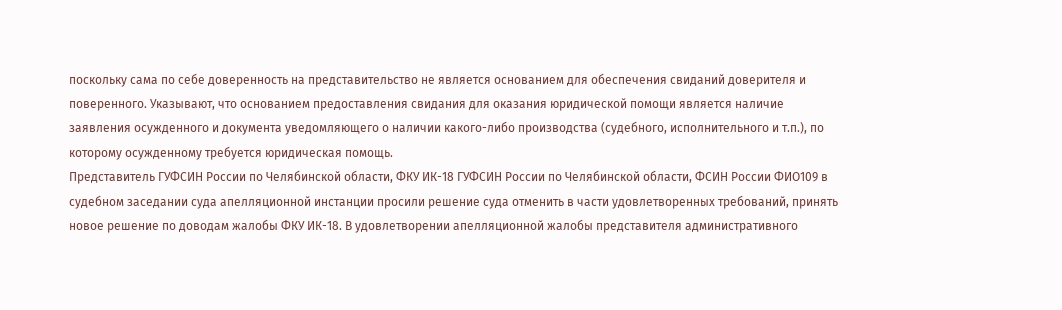поскольку сама по себе доверенность на представительство не является основанием для обеспечения свиданий доверителя и поверенного. Указывают, что основанием предоставления свидания для оказания юридической помощи является наличие заявления осужденного и документа уведомляющего о наличии какого-либо производства (судебного, исполнительного и т.п.), по которому осужденному требуется юридическая помощь.
Представитель ГУФСИН России по Челябинской области, ФКУ ИК-18 ГУФСИН России по Челябинской области, ФСИН России ФИО109 в судебном заседании суда апелляционной инстанции просили решение суда отменить в части удовлетворенных требований, принять новое решение по доводам жалобы ФКУ ИК-18. В удовлетворении апелляционной жалобы представителя административного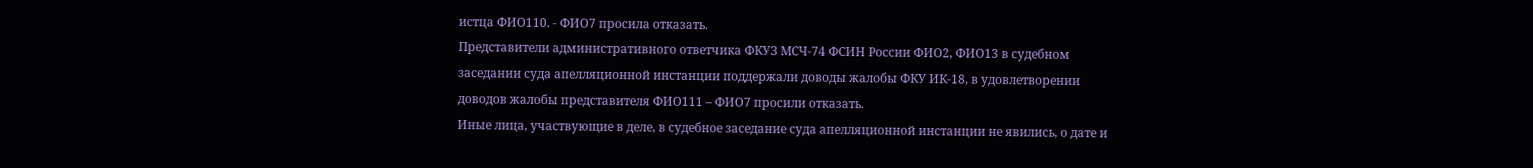истца ФИО110. - ФИО7 просила отказать.
Представители административного ответчика ФКУЗ МСЧ-74 ФСИН России ФИО2, ФИО13 в судебном заседании суда апелляционной инстанции поддержали доводы жалобы ФКУ ИК-18, в удовлетворении доводов жалобы представителя ФИО111 – ФИО7 просили отказать.
Иные лица, участвующие в деле, в судебное заседание суда апелляционной инстанции не явились, о дате и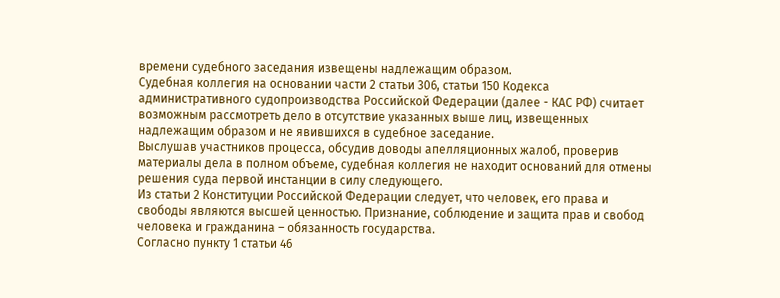времени судебного заседания извещены надлежащим образом.
Судебная коллегия на основании части 2 статьи 306, статьи 150 Кодекса административного судопроизводства Российской Федерации (далее - КАС РФ) считает возможным рассмотреть дело в отсутствие указанных выше лиц, извещенных надлежащим образом и не явившихся в судебное заседание.
Выслушав участников процесса, обсудив доводы апелляционных жалоб, проверив материалы дела в полном объеме, судебная коллегия не находит оснований для отмены решения суда первой инстанции в силу следующего.
Из статьи 2 Конституции Российской Федерации следует, что человек, его права и свободы являются высшей ценностью. Признание, соблюдение и защита прав и свобод человека и гражданина – обязанность государства.
Согласно пункту 1 статьи 46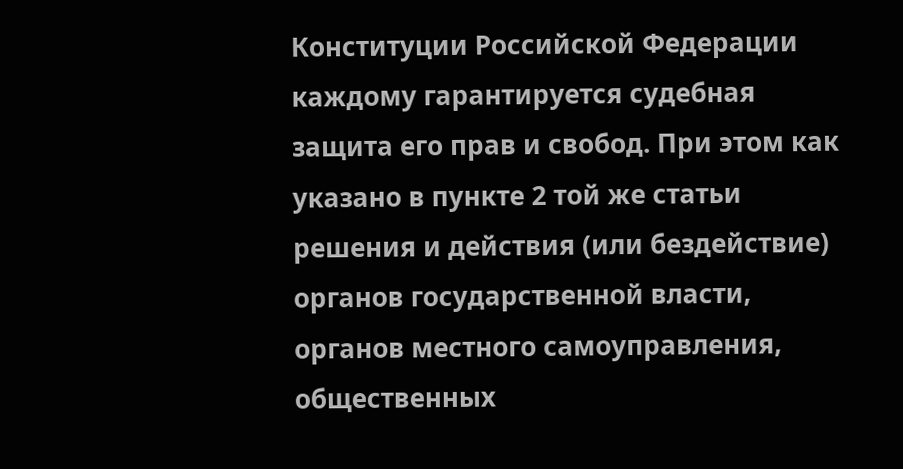Конституции Российской Федерации каждому гарантируется судебная защита его прав и свобод. При этом как указано в пункте 2 той же статьи решения и действия (или бездействие) органов государственной власти, органов местного самоуправления, общественных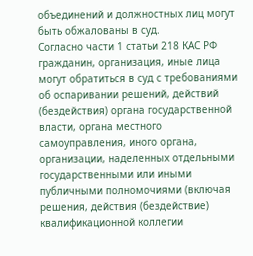объединений и должностных лиц могут быть обжалованы в суд.
Согласно части 1 статьи 218 КАС РФ гражданин, организация, иные лица могут обратиться в суд с требованиями об оспаривании решений, действий (бездействия) органа государственной власти, органа местного самоуправления, иного органа, организации, наделенных отдельными государственными или иными публичными полномочиями (включая решения, действия (бездействие) квалификационной коллегии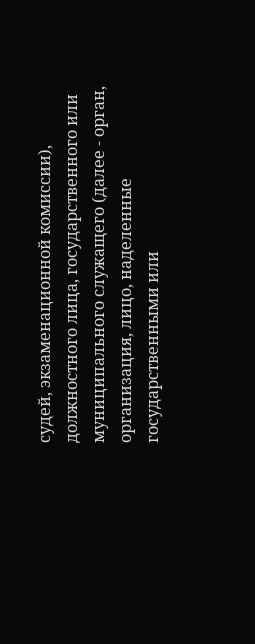судей, экзаменационной комиссии), должностного лица, государственного или муниципального служащего (далее - орган, организация, лицо, наделенные государственными или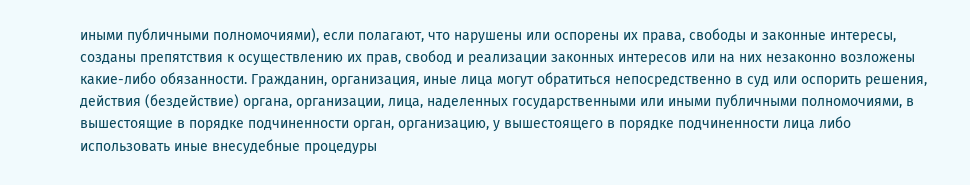иными публичными полномочиями), если полагают, что нарушены или оспорены их права, свободы и законные интересы, созданы препятствия к осуществлению их прав, свобод и реализации законных интересов или на них незаконно возложены какие-либо обязанности. Гражданин, организация, иные лица могут обратиться непосредственно в суд или оспорить решения, действия (бездействие) органа, организации, лица, наделенных государственными или иными публичными полномочиями, в вышестоящие в порядке подчиненности орган, организацию, у вышестоящего в порядке подчиненности лица либо использовать иные внесудебные процедуры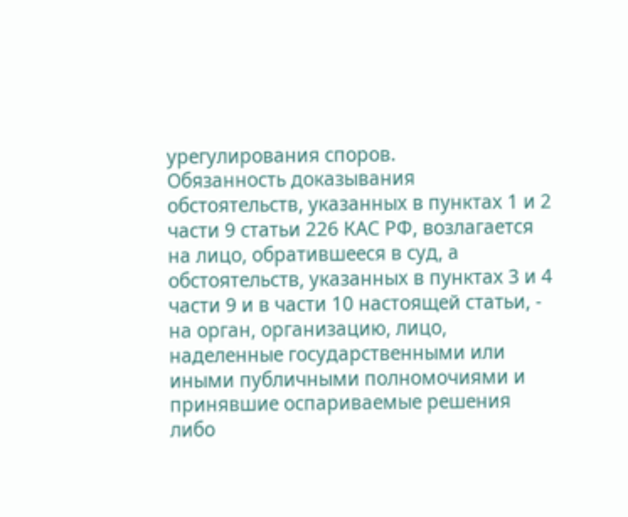урегулирования споров.
Обязанность доказывания обстоятельств, указанных в пунктах 1 и 2 части 9 статьи 226 КАС РФ, возлагается на лицо, обратившееся в суд, а обстоятельств, указанных в пунктах 3 и 4 части 9 и в части 10 настоящей статьи, - на орган, организацию, лицо, наделенные государственными или иными публичными полномочиями и принявшие оспариваемые решения либо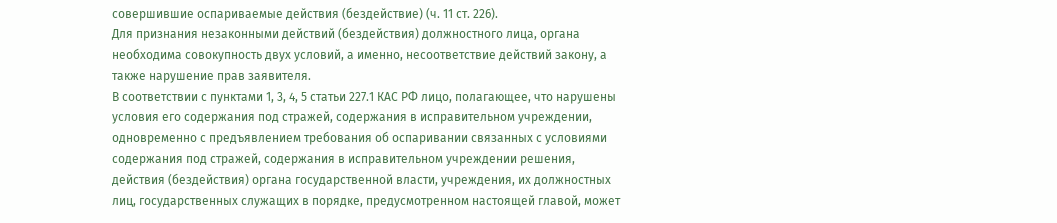совершившие оспариваемые действия (бездействие) (ч. 11 ст. 226).
Для признания незаконными действий (бездействия) должностного лица, органа необходима совокупность двух условий, а именно, несоответствие действий закону, а также нарушение прав заявителя.
В соответствии с пунктами 1, 3, 4, 5 статьи 227.1 КАС РФ лицо, полагающее, что нарушены условия его содержания под стражей, содержания в исправительном учреждении, одновременно с предъявлением требования об оспаривании связанных с условиями содержания под стражей, содержания в исправительном учреждении решения, действия (бездействия) органа государственной власти, учреждения, их должностных лиц, государственных служащих в порядке, предусмотренном настоящей главой, может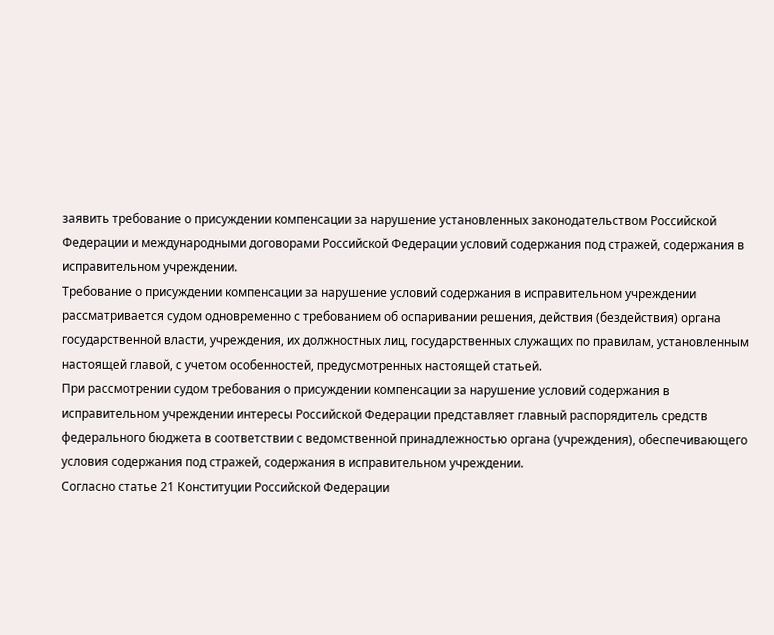заявить требование о присуждении компенсации за нарушение установленных законодательством Российской Федерации и международными договорами Российской Федерации условий содержания под стражей, содержания в исправительном учреждении.
Требование о присуждении компенсации за нарушение условий содержания в исправительном учреждении рассматривается судом одновременно с требованием об оспаривании решения, действия (бездействия) органа государственной власти, учреждения, их должностных лиц, государственных служащих по правилам, установленным настоящей главой, с учетом особенностей, предусмотренных настоящей статьей.
При рассмотрении судом требования о присуждении компенсации за нарушение условий содержания в исправительном учреждении интересы Российской Федерации представляет главный распорядитель средств федерального бюджета в соответствии с ведомственной принадлежностью органа (учреждения), обеспечивающего условия содержания под стражей, содержания в исправительном учреждении.
Согласно статье 21 Конституции Российской Федерации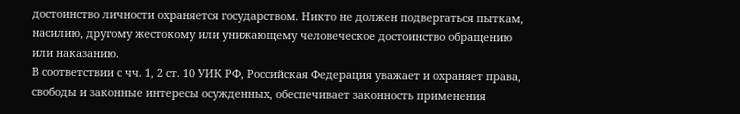достоинство личности охраняется государством. Никто не должен подвергаться пыткам, насилию, другому жестокому или унижающему человеческое достоинство обращению или наказанию.
В соответствии с чч. 1, 2 ст. 10 УИК РФ, Российская Федерация уважает и охраняет права, свободы и законные интересы осужденных, обеспечивает законность применения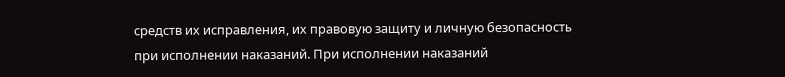средств их исправления, их правовую защиту и личную безопасность при исполнении наказаний. При исполнении наказаний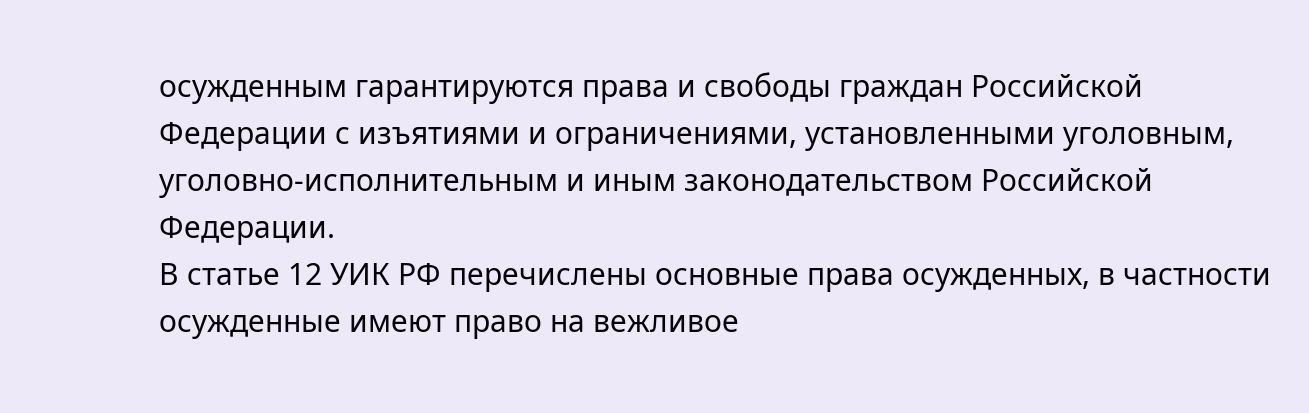осужденным гарантируются права и свободы граждан Российской Федерации с изъятиями и ограничениями, установленными уголовным, уголовно-исполнительным и иным законодательством Российской Федерации.
В статье 12 УИК РФ перечислены основные права осужденных, в частности осужденные имеют право на вежливое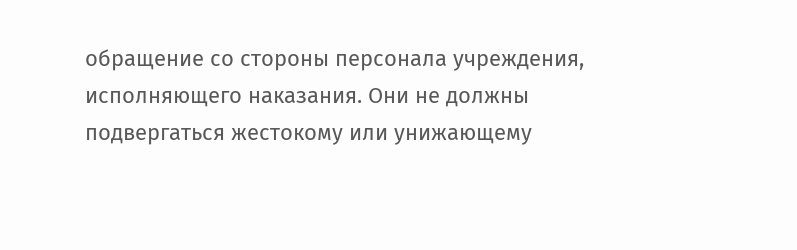обращение со стороны персонала учреждения, исполняющего наказания. Они не должны подвергаться жестокому или унижающему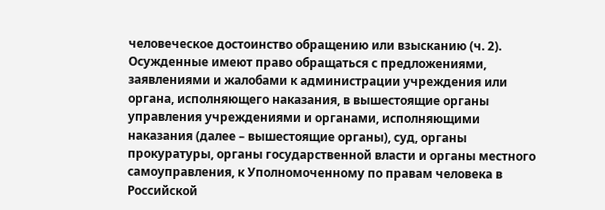человеческое достоинство обращению или взысканию (ч. 2). Осужденные имеют право обращаться с предложениями, заявлениями и жалобами к администрации учреждения или органа, исполняющего наказания, в вышестоящие органы управления учреждениями и органами, исполняющими наказания (далее – вышестоящие органы), суд, органы прокуратуры, органы государственной власти и органы местного самоуправления, к Уполномоченному по правам человека в Российской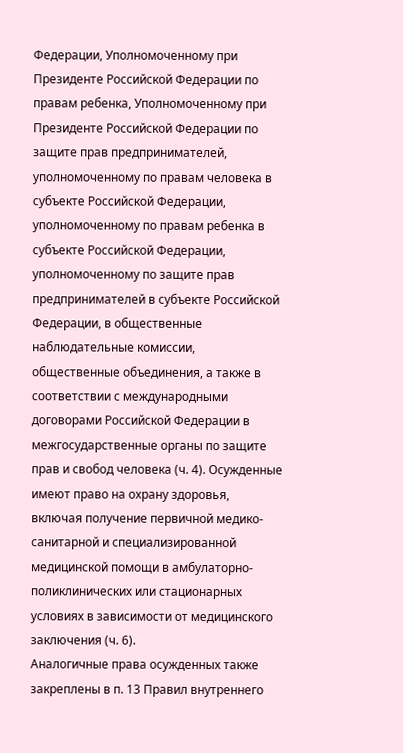Федерации, Уполномоченному при Президенте Российской Федерации по правам ребенка, Уполномоченному при Президенте Российской Федерации по защите прав предпринимателей, уполномоченному по правам человека в субъекте Российской Федерации, уполномоченному по правам ребенка в субъекте Российской Федерации, уполномоченному по защите прав предпринимателей в субъекте Российской Федерации, в общественные наблюдательные комиссии, общественные объединения, а также в соответствии с международными договорами Российской Федерации в межгосударственные органы по защите прав и свобод человека (ч. 4). Осужденные имеют право на охрану здоровья, включая получение первичной медико-санитарной и специализированной медицинской помощи в амбулаторно-поликлинических или стационарных условиях в зависимости от медицинского заключения (ч. 6).
Аналогичные права осужденных также закреплены в п. 13 Правил внутреннего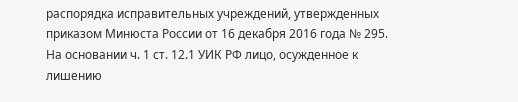распорядка исправительных учреждений, утвержденных приказом Минюста России от 16 декабря 2016 года № 295.
На основании ч. 1 ст. 12.1 УИК РФ лицо, осужденное к лишению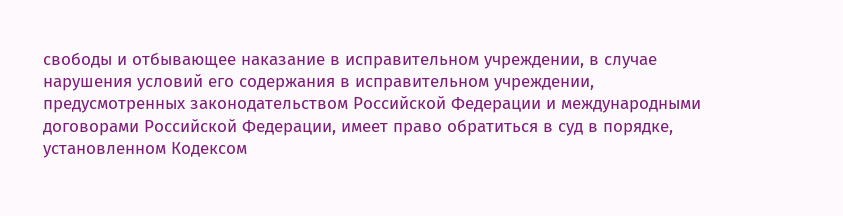свободы и отбывающее наказание в исправительном учреждении, в случае нарушения условий его содержания в исправительном учреждении, предусмотренных законодательством Российской Федерации и международными договорами Российской Федерации, имеет право обратиться в суд в порядке, установленном Кодексом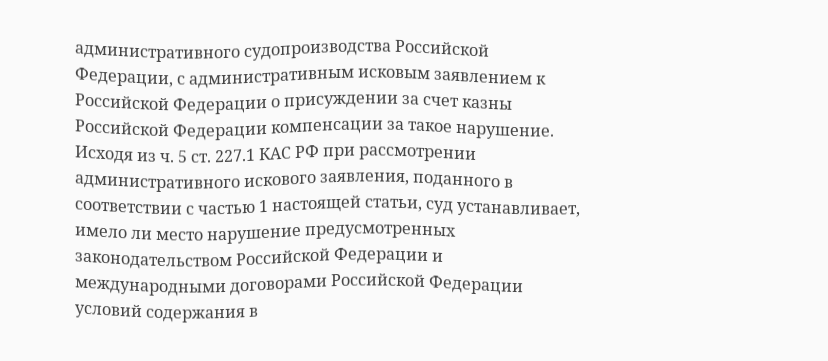административного судопроизводства Российской Федерации, с административным исковым заявлением к Российской Федерации о присуждении за счет казны Российской Федерации компенсации за такое нарушение.
Исходя из ч. 5 ст. 227.1 КАС РФ при рассмотрении административного искового заявления, поданного в соответствии с частью 1 настоящей статьи, суд устанавливает, имело ли место нарушение предусмотренных законодательством Российской Федерации и международными договорами Российской Федерации условий содержания в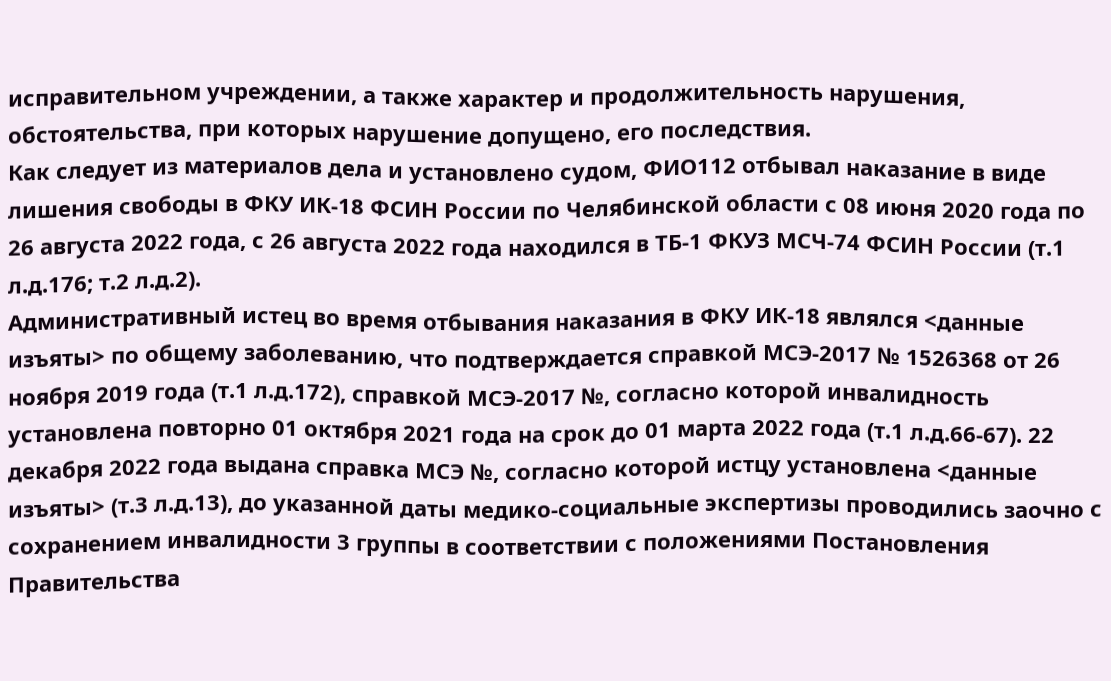исправительном учреждении, а также характер и продолжительность нарушения, обстоятельства, при которых нарушение допущено, его последствия.
Как следует из материалов дела и установлено судом, ФИО112 отбывал наказание в виде лишения свободы в ФКУ ИК-18 ФСИН России по Челябинской области с 08 июня 2020 года по 26 августа 2022 года, с 26 августа 2022 года находился в ТБ-1 ФКУЗ МСЧ-74 ФСИН России (т.1 л.д.176; т.2 л.д.2).
Административный истец во время отбывания наказания в ФКУ ИК-18 являлся <данные изъяты> по общему заболеванию, что подтверждается справкой МСЭ-2017 № 1526368 от 26 ноября 2019 года (т.1 л.д.172), справкой МСЭ-2017 №, согласно которой инвалидность установлена повторно 01 октября 2021 года на срок до 01 марта 2022 года (т.1 л.д.66-67). 22 декабря 2022 года выдана справка МСЭ №, согласно которой истцу установлена <данные изъяты> (т.3 л.д.13), до указанной даты медико-социальные экспертизы проводились заочно с сохранением инвалидности 3 группы в соответствии с положениями Постановления Правительства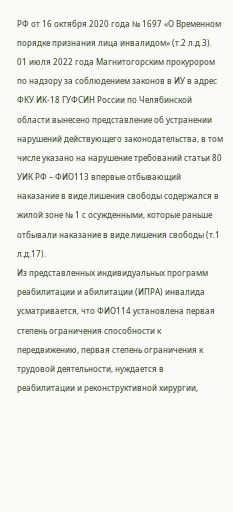РФ от 16 октября 2020 года № 1697 «О Временном порядке признания лица инвалидом» (т.2 л.д.3).
01 июля 2022 года Магнитогорским прокурором по надзору за соблюдением законов в ИУ в адрес ФКУ ИК-18 ГУФСИН России по Челябинской области вынесено представление об устранении нарушений действующего законодательства, в том числе указано на нарушение требований статьи 80 УИК РФ – ФИО113 впервые отбывающий наказание в виде лишения свободы содержался в жилой зоне № 1 с осужденными, которые раньше отбывали наказание в виде лишения свободы (т.1 л.д.17).
Из представленных индивидуальных программ реабилитации и абилитации (ИПРА) инвалида усматривается, что ФИО114 установлена первая степень ограничения способности к передвижению, первая степень ограничения к трудовой деятельности, нуждается в реабилитации и реконструктивной хирургии,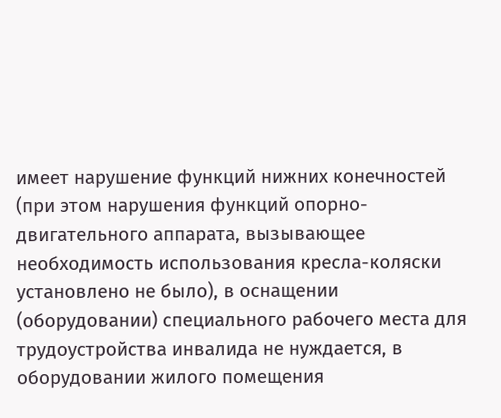имеет нарушение функций нижних конечностей (при этом нарушения функций опорно-двигательного аппарата, вызывающее необходимость использования кресла-коляски установлено не было), в оснащении (оборудовании) специального рабочего места для трудоустройства инвалида не нуждается, в оборудовании жилого помещения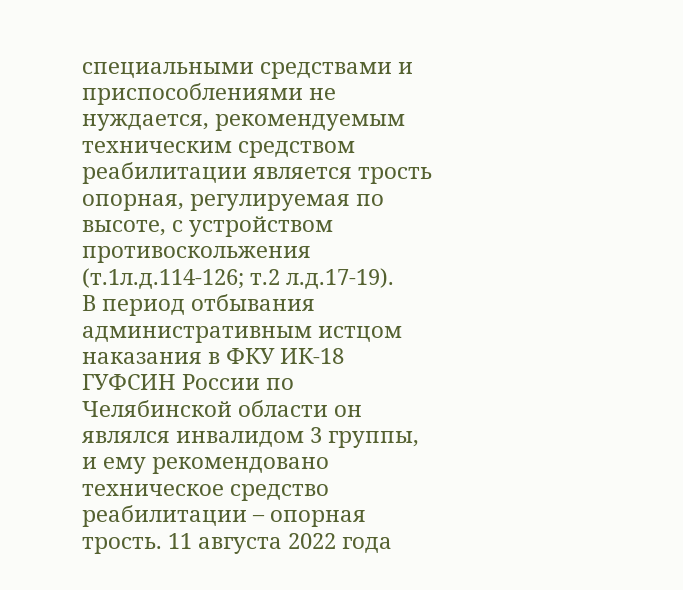специальными средствами и приспособлениями не нуждается, рекомендуемым техническим средством реабилитации является трость опорная, регулируемая по высоте, с устройством противоскольжения (т.1л.д.114-126; т.2 л.д.17-19).
В период отбывания административным истцом наказания в ФКУ ИК-18 ГУФСИН России по Челябинской области он являлся инвалидом 3 группы, и ему рекомендовано техническое средство реабилитации – опорная трость. 11 августа 2022 года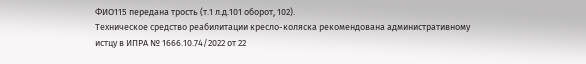ФИО115 передана трость (т.1 л.д.101 оборот, 102).
Техническое средство реабилитации кресло-коляска рекомендована административному истцу в ИПРА № 1666.10.74/2022 от 22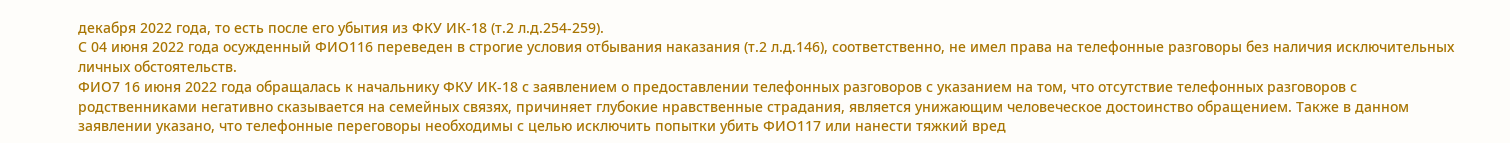декабря 2022 года, то есть после его убытия из ФКУ ИК-18 (т.2 л.д.254-259).
С 04 июня 2022 года осужденный ФИО116 переведен в строгие условия отбывания наказания (т.2 л.д.146), соответственно, не имел права на телефонные разговоры без наличия исключительных личных обстоятельств.
ФИО7 16 июня 2022 года обращалась к начальнику ФКУ ИК-18 с заявлением о предоставлении телефонных разговоров с указанием на том, что отсутствие телефонных разговоров с родственниками негативно сказывается на семейных связях, причиняет глубокие нравственные страдания, является унижающим человеческое достоинство обращением. Также в данном заявлении указано, что телефонные переговоры необходимы с целью исключить попытки убить ФИО117 или нанести тяжкий вред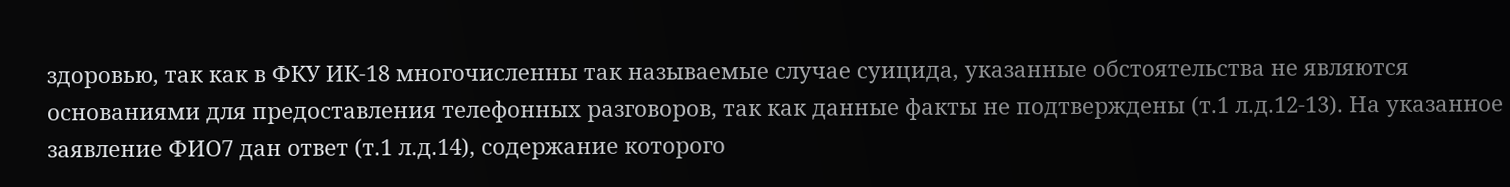здоровью, так как в ФКУ ИК-18 многочисленны так называемые случае суицида, указанные обстоятельства не являются основаниями для предоставления телефонных разговоров, так как данные факты не подтверждены (т.1 л.д.12-13). На указанное заявление ФИО7 дан ответ (т.1 л.д.14), содержание которого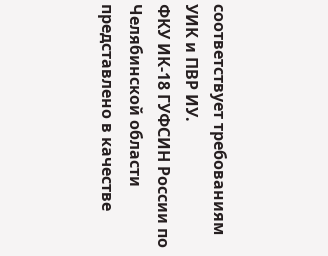соответствует требованиям УИК и ПВР ИУ.
ФКУ ИК-18 ГУФСИН России по Челябинской области представлено в качестве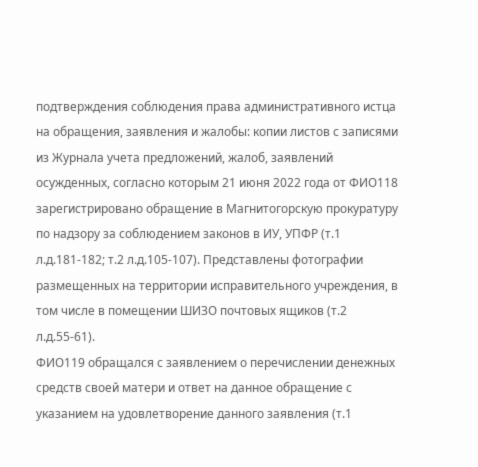подтверждения соблюдения права административного истца на обращения, заявления и жалобы: копии листов с записями из Журнала учета предложений, жалоб, заявлений осужденных, согласно которым 21 июня 2022 года от ФИО118 зарегистрировано обращение в Магнитогорскую прокуратуру по надзору за соблюдением законов в ИУ, УПФР (т.1 л.д.181-182; т.2 л.д.105-107). Представлены фотографии размещенных на территории исправительного учреждения, в том числе в помещении ШИЗО почтовых ящиков (т.2 л.д.55-61).
ФИО119 обращался с заявлением о перечислении денежных средств своей матери и ответ на данное обращение с указанием на удовлетворение данного заявления (т.1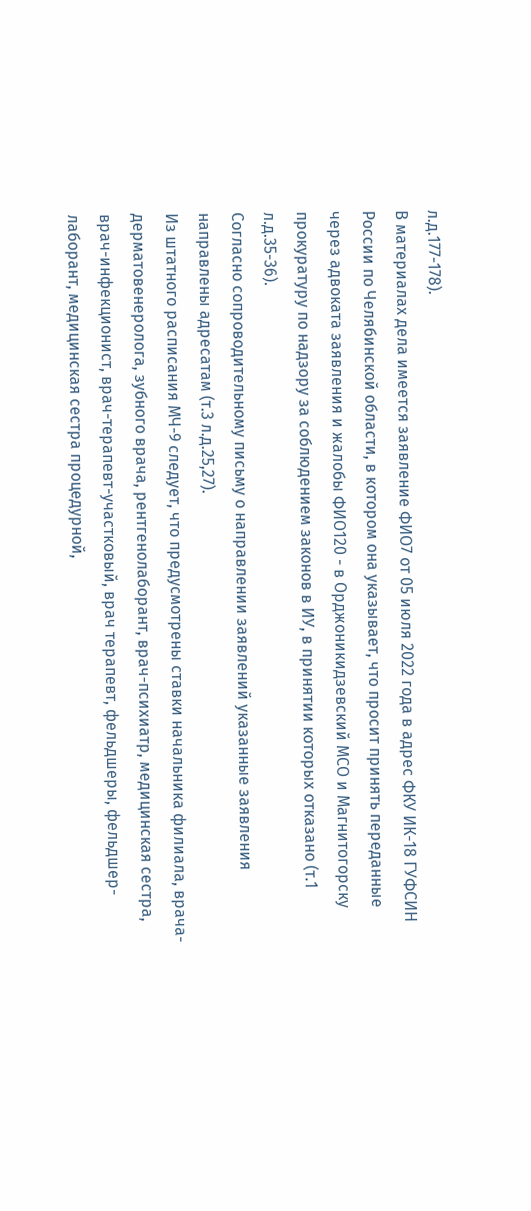л.д.177-178).
В материалах дела имеется заявление ФИО7 от 05 июля 2022 года в адрес ФКУ ИК-18 ГУФСИН России по Челябинской области, в котором она указывает, что просит принять переданные через адвоката заявления и жалобы ФИО120 - в Орджоникидзевский МСО и Магнитогорску прокуратуру по надзору за соблюдением законов в ИУ, в принятии которых отказано (т.1 л.д.35-36).
Согласно сопроводительному письму о направлении заявлений указанные заявления направлены адресатам (т.3 л.д.25,27).
Из штатного расписания МЧ-9 следует, что предусмотрены ставки начальника филиала, врача-дерматовенеролога, зубного врача, рентгенолаборант, врач-психиатр, медицинская сестра, врач-инфекционист, врач-терапевт-участковый, врач терапевт, фельдшеры, фельдшер-лаборант, медицинская сестра процедурной,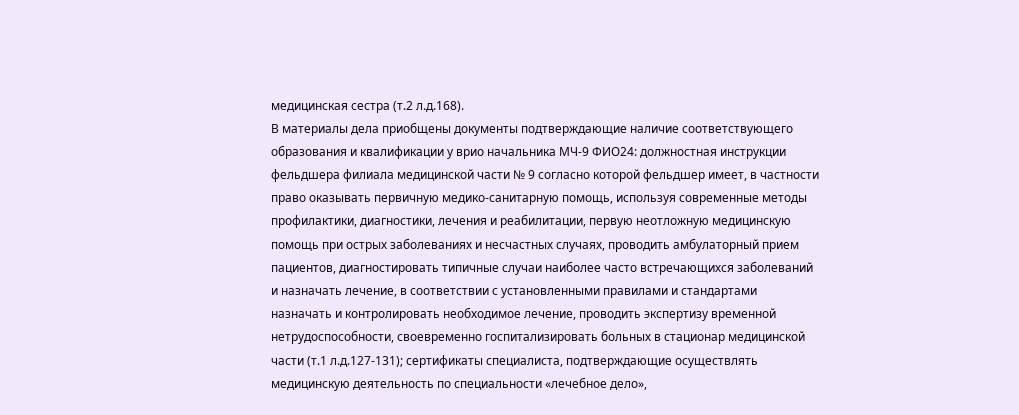медицинская сестра (т.2 л.д.168).
В материалы дела приобщены документы подтверждающие наличие соответствующего образования и квалификации у врио начальника МЧ-9 ФИО24: должностная инструкции фельдшера филиала медицинской части № 9 согласно которой фельдшер имеет, в частности право оказывать первичную медико-санитарную помощь, используя современные методы профилактики, диагностики, лечения и реабилитации, первую неотложную медицинскую помощь при острых заболеваниях и несчастных случаях, проводить амбулаторный прием пациентов, диагностировать типичные случаи наиболее часто встречающихся заболеваний и назначать лечение, в соответствии с установленными правилами и стандартами назначать и контролировать необходимое лечение, проводить экспертизу временной нетрудоспособности, своевременно госпитализировать больных в стационар медицинской части (т.1 л.д.127-131); сертификаты специалиста, подтверждающие осуществлять медицинскую деятельность по специальности «лечебное дело»,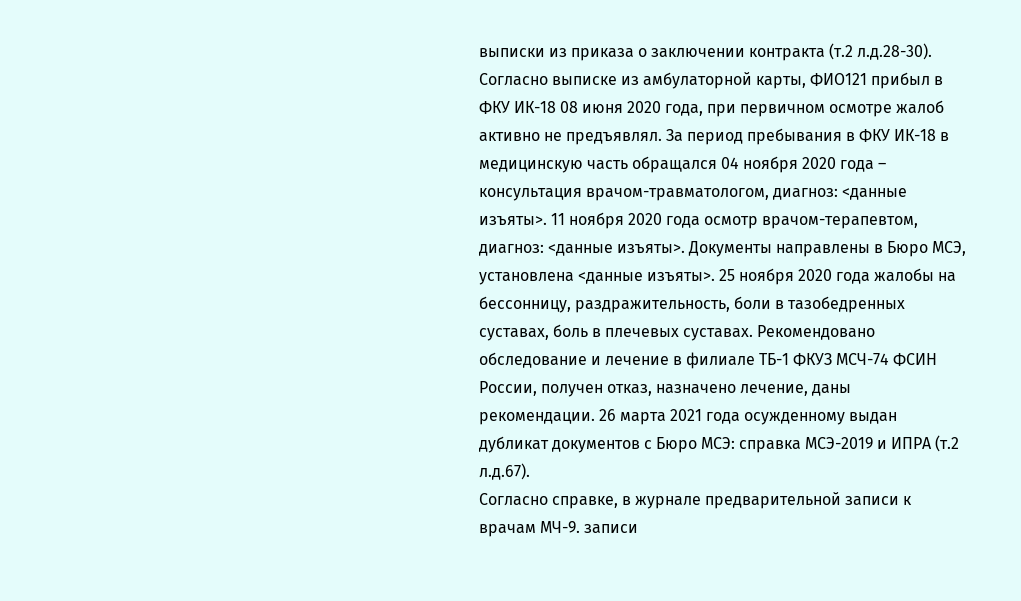выписки из приказа о заключении контракта (т.2 л.д.28-30).
Согласно выписке из амбулаторной карты, ФИО121 прибыл в ФКУ ИК-18 08 июня 2020 года, при первичном осмотре жалоб активно не предъявлял. За период пребывания в ФКУ ИК-18 в медицинскую часть обращался 04 ноября 2020 года – консультация врачом-травматологом, диагноз: <данные изъяты>. 11 ноября 2020 года осмотр врачом-терапевтом, диагноз: <данные изъяты>. Документы направлены в Бюро МСЭ, установлена <данные изъяты>. 25 ноября 2020 года жалобы на бессонницу, раздражительность, боли в тазобедренных суставах, боль в плечевых суставах. Рекомендовано обследование и лечение в филиале ТБ-1 ФКУЗ МСЧ-74 ФСИН России, получен отказ, назначено лечение, даны рекомендации. 26 марта 2021 года осужденному выдан дубликат документов с Бюро МСЭ: справка МСЭ-2019 и ИПРА (т.2 л.д.67).
Согласно справке, в журнале предварительной записи к врачам МЧ-9. записи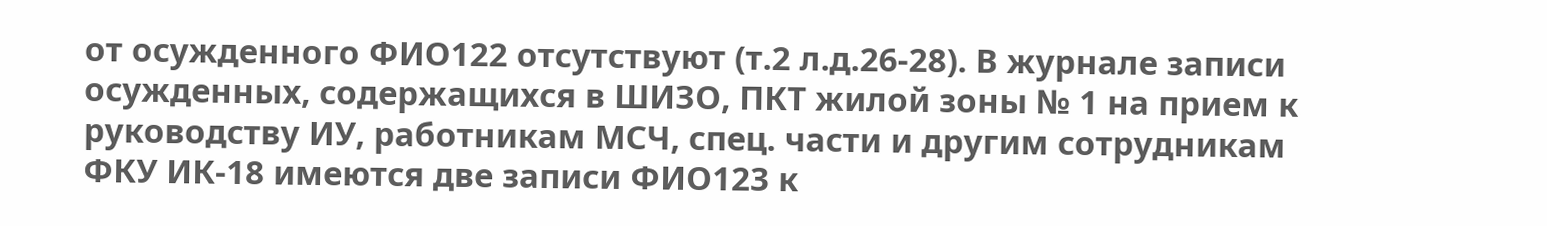от осужденного ФИО122 отсутствуют (т.2 л.д.26-28). В журнале записи осужденных, содержащихся в ШИЗО, ПКТ жилой зоны № 1 на прием к руководству ИУ, работникам МСЧ, спец. части и другим сотрудникам ФКУ ИК-18 имеются две записи ФИО123 к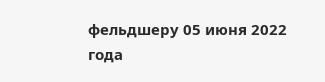фельдшеру 05 июня 2022 года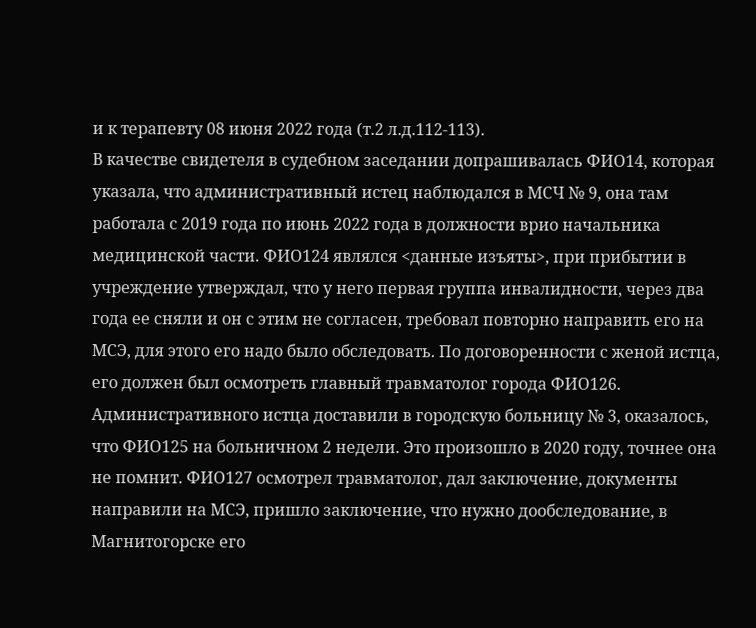и к терапевту 08 июня 2022 года (т.2 л.д.112-113).
В качестве свидетеля в судебном заседании допрашивалась ФИО14, которая указала, что административный истец наблюдался в МСЧ № 9, она там работала с 2019 года по июнь 2022 года в должности врио начальника медицинской части. ФИО124 являлся <данные изъяты>, при прибытии в учреждение утверждал, что у него первая группа инвалидности, через два года ее сняли и он с этим не согласен, требовал повторно направить его на МСЭ, для этого его надо было обследовать. По договоренности с женой истца, его должен был осмотреть главный травматолог города ФИО126. Административного истца доставили в городскую больницу № 3, оказалось, что ФИО125 на больничном 2 недели. Это произошло в 2020 году, точнее она не помнит. ФИО127 осмотрел травматолог, дал заключение, документы направили на МСЭ, пришло заключение, что нужно дообследование, в Магнитогорске его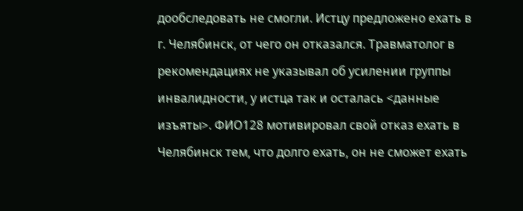дообследовать не смогли. Истцу предложено ехать в г. Челябинск, от чего он отказался. Травматолог в рекомендациях не указывал об усилении группы инвалидности, у истца так и осталась <данные изъяты>. ФИО128 мотивировал свой отказ ехать в Челябинск тем, что долго ехать, он не сможет ехать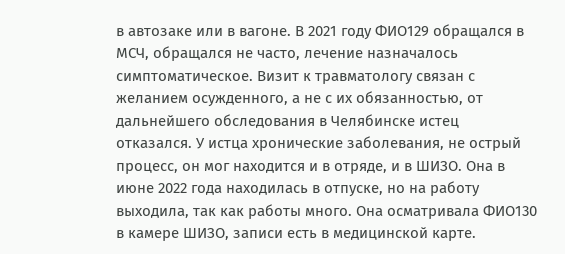в автозаке или в вагоне. В 2021 году ФИО129 обращался в МСЧ, обращался не часто, лечение назначалось симптоматическое. Визит к травматологу связан с желанием осужденного, а не с их обязанностью, от дальнейшего обследования в Челябинске истец отказался. У истца хронические заболевания, не острый процесс, он мог находится и в отряде, и в ШИЗО. Она в июне 2022 года находилась в отпуске, но на работу выходила, так как работы много. Она осматривала ФИО130 в камере ШИЗО, записи есть в медицинской карте.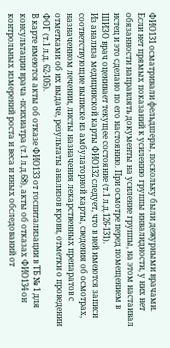ФИО131 осматривали фельдшеры, поскольку были дежурными врачами. Если нет прямых показаний к усилению группы инвалидности, у них нет обязанности направлять документы на усиление группы, на этом настаивал истец и это сделано по его настоянию. При осмотре перед помещением в ШИЗО врач оценивает текущее состояние (т.1 л.д.126-131).
Из анализа медицинской карты ФИО132 следует, что в ней имеются записи соответствующие выписке из амбулаторной карты, сведения об осмотрах, назначенном лечении, листы назначения лекарственных препаратов с отметками об их выдаче, результаты анализов крови, отметки о проведении ФОГ (т.1 л.д. 62-105).
В карте имеются акты об отказе ФИО133 от госпитализации в ТБ № 1 для консультации врача -психиатра (т.1 л.д.68), акты об отказах ФИО134 он контрольных измерений роста и веса и иных обследований от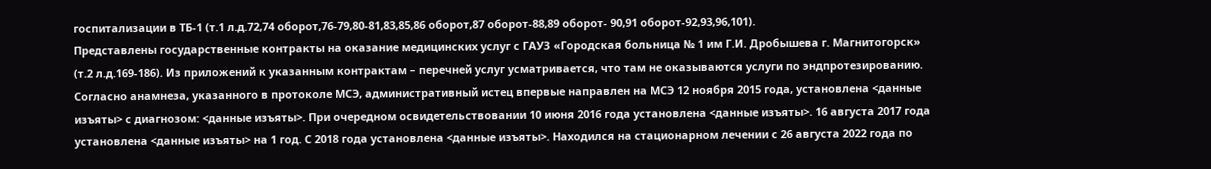госпитализации в ТБ-1 (т.1 л.д.72,74 оборот,76-79,80-81,83,85,86 оборот,87 оборот-88,89 оборот- 90,91 оборот-92,93,96,101).
Представлены государственные контракты на оказание медицинских услуг с ГАУЗ «Городская больница № 1 им Г.И. Дробышева г. Магнитогорск» (т.2 л.д.169-186). Из приложений к указанным контрактам – перечней услуг усматривается, что там не оказываются услуги по эндпротезированию.
Согласно анамнеза, указанного в протоколе МСЭ, административный истец впервые направлен на МСЭ 12 ноября 2015 года, установлена <данные изъяты> с диагнозом: <данные изъяты>. При очередном освидетельствовании 10 июня 2016 года установлена <данные изъяты>. 16 августа 2017 года установлена <данные изъяты> на 1 год. С 2018 года установлена <данные изъяты>. Находился на стационарном лечении с 26 августа 2022 года по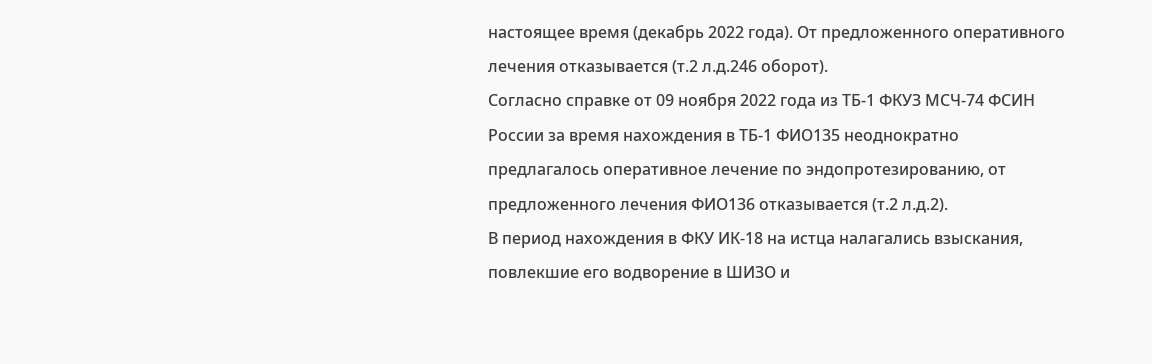настоящее время (декабрь 2022 года). От предложенного оперативного лечения отказывается (т.2 л.д.246 оборот).
Согласно справке от 09 ноября 2022 года из ТБ-1 ФКУЗ МСЧ-74 ФСИН России за время нахождения в ТБ-1 ФИО135 неоднократно предлагалось оперативное лечение по эндопротезированию, от предложенного лечения ФИО136 отказывается (т.2 л.д.2).
В период нахождения в ФКУ ИК-18 на истца налагались взыскания, повлекшие его водворение в ШИЗО и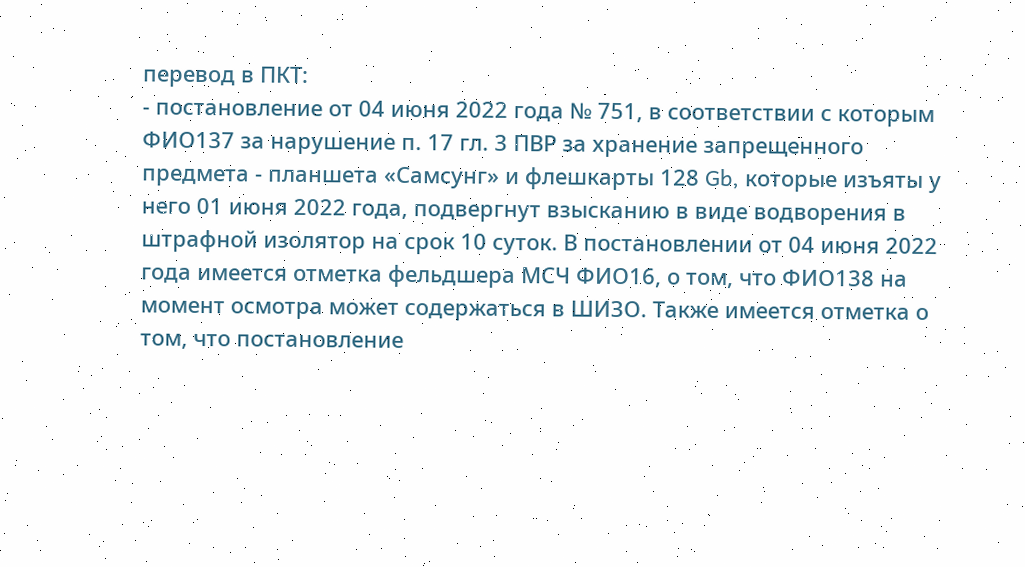перевод в ПКТ:
- постановление от 04 июня 2022 года № 751, в соответствии с которым ФИО137 за нарушение п. 17 гл. 3 ПВР за хранение запрещенного предмета - планшета «Самсунг» и флешкарты 128 Gb, которые изъяты у него 01 июня 2022 года, подвергнут взысканию в виде водворения в штрафной изолятор на срок 10 суток. В постановлении от 04 июня 2022 года имеется отметка фельдшера МСЧ ФИО16, о том, что ФИО138 на момент осмотра может содержаться в ШИЗО. Также имеется отметка о том, что постановление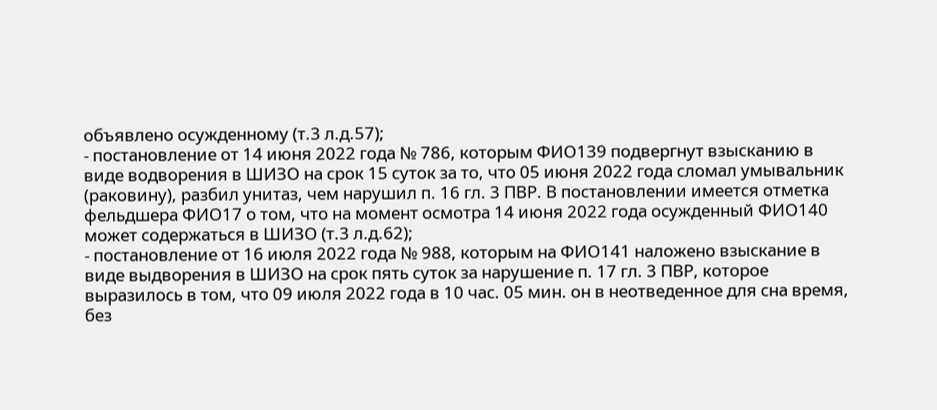объявлено осужденному (т.3 л.д.57);
- постановление от 14 июня 2022 года № 786, которым ФИО139 подвергнут взысканию в виде водворения в ШИЗО на срок 15 суток за то, что 05 июня 2022 года сломал умывальник (раковину), разбил унитаз, чем нарушил п. 16 гл. 3 ПВР. В постановлении имеется отметка фельдшера ФИО17 о том, что на момент осмотра 14 июня 2022 года осужденный ФИО140 может содержаться в ШИЗО (т.3 л.д.62);
- постановление от 16 июля 2022 года № 988, которым на ФИО141 наложено взыскание в виде выдворения в ШИЗО на срок пять суток за нарушение п. 17 гл. 3 ПВР, которое выразилось в том, что 09 июля 2022 года в 10 час. 05 мин. он в неотведенное для сна время, без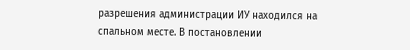разрешения администрации ИУ находился на спальном месте. В постановлении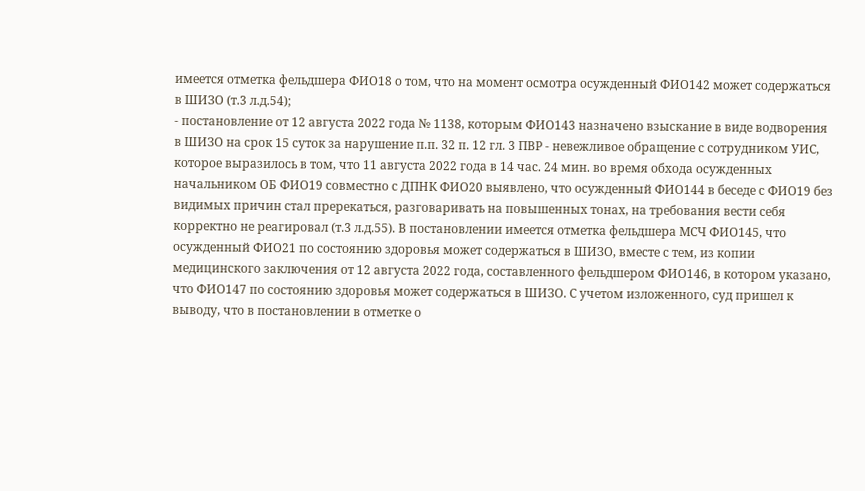имеется отметка фельдшера ФИО18 о том, что на момент осмотра осужденный ФИО142 может содержаться в ШИЗО (т.3 л.д.54);
- постановление от 12 августа 2022 года № 1138, которым ФИО143 назначено взыскание в виде водворения в ШИЗО на срок 15 суток за нарушение п.п. 32 п. 12 гл. 3 ПВР - невежливое обращение с сотрудником УИС, которое выразилось в том, что 11 августа 2022 года в 14 час. 24 мин. во время обхода осужденных начальником ОБ ФИО19 совместно с ДПНК ФИО20 выявлено, что осужденный ФИО144 в беседе с ФИО19 без видимых причин стал пререкаться, разговаривать на повышенных тонах, на требования вести себя корректно не реагировал (т.3 л.д.55). В постановлении имеется отметка фельдшера МСЧ ФИО145, что осужденный ФИО21 по состоянию здоровья может содержаться в ШИЗО, вместе с тем, из копии медицинского заключения от 12 августа 2022 года, составленного фельдшером ФИО146, в котором указано, что ФИО147 по состоянию здоровья может содержаться в ШИЗО. С учетом изложенного, суд пришел к выводу, что в постановлении в отметке о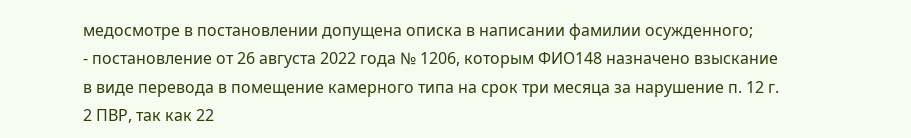медосмотре в постановлении допущена описка в написании фамилии осужденного;
- постановление от 26 августа 2022 года № 1206, которым ФИО148 назначено взыскание в виде перевода в помещение камерного типа на срок три месяца за нарушение п. 12 г. 2 ПВР, так как 22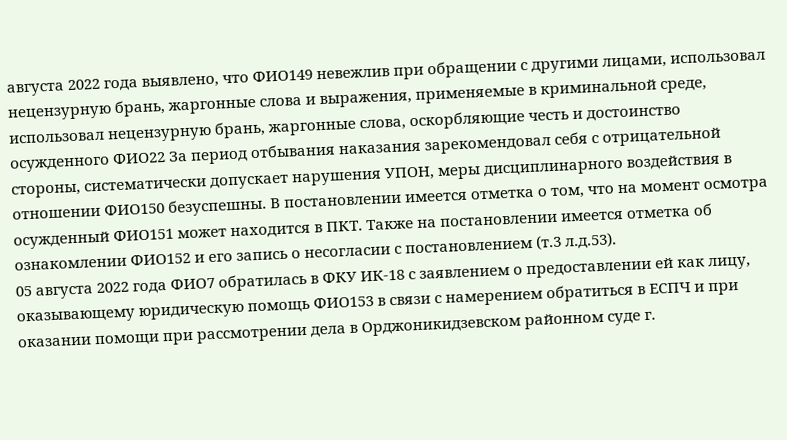августа 2022 года выявлено, что ФИО149 невежлив при обращении с другими лицами, использовал нецензурную брань, жаргонные слова и выражения, применяемые в криминальной среде, использовал нецензурную брань, жаргонные слова, оскорбляющие честь и достоинство осужденного ФИО22 За период отбывания наказания зарекомендовал себя с отрицательной стороны, систематически допускает нарушения УПОН, меры дисциплинарного воздействия в отношении ФИО150 безуспешны. В постановлении имеется отметка о том, что на момент осмотра осужденный ФИО151 может находится в ПКТ. Также на постановлении имеется отметка об ознакомлении ФИО152 и его запись о несогласии с постановлением (т.3 л.д.53).
05 августа 2022 года ФИО7 обратилась в ФКУ ИК-18 с заявлением о предоставлении ей как лицу, оказывающему юридическую помощь ФИО153 в связи с намерением обратиться в ЕСПЧ и при оказании помощи при рассмотрении дела в Орджоникидзевском районном суде г.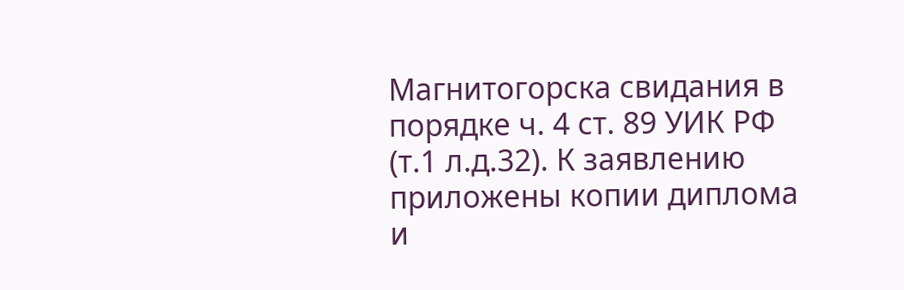Магнитогорска свидания в порядке ч. 4 ст. 89 УИК РФ (т.1 л.д.32). К заявлению приложены копии диплома и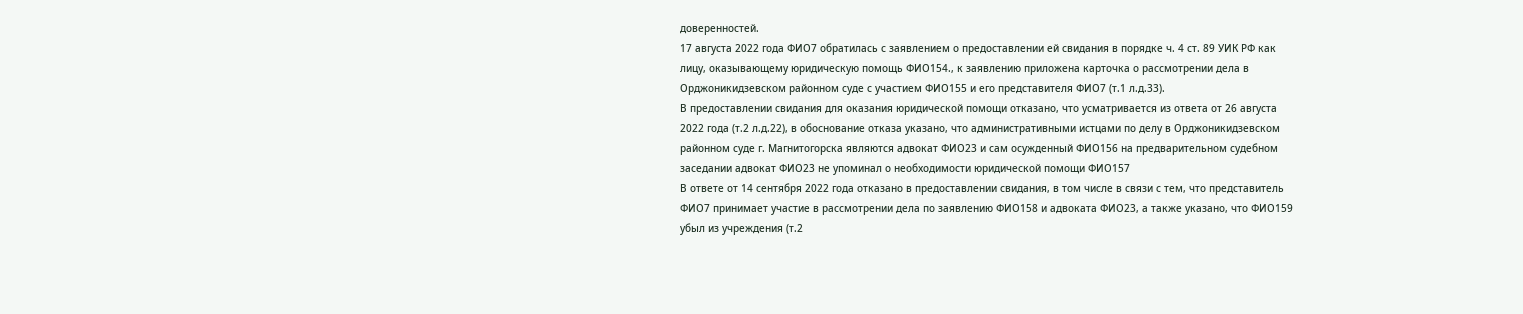доверенностей.
17 августа 2022 года ФИО7 обратилась с заявлением о предоставлении ей свидания в порядке ч. 4 ст. 89 УИК РФ как лицу, оказывающему юридическую помощь ФИО154., к заявлению приложена карточка о рассмотрении дела в Орджоникидзевском районном суде с участием ФИО155 и его представителя ФИО7 (т.1 л.д.33).
В предоставлении свидания для оказания юридической помощи отказано, что усматривается из ответа от 26 августа 2022 года (т.2 л.д.22), в обоснование отказа указано, что административными истцами по делу в Орджоникидзевском районном суде г. Магнитогорска являются адвокат ФИО23 и сам осужденный ФИО156 на предварительном судебном заседании адвокат ФИО23 не упоминал о необходимости юридической помощи ФИО157
В ответе от 14 сентября 2022 года отказано в предоставлении свидания, в том числе в связи с тем, что представитель ФИО7 принимает участие в рассмотрении дела по заявлению ФИО158 и адвоката ФИО23, а также указано, что ФИО159 убыл из учреждения (т.2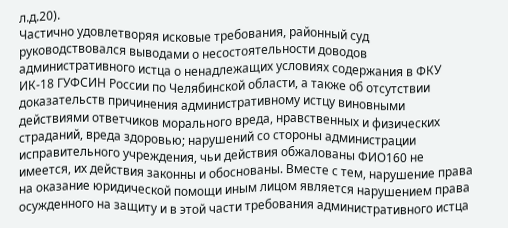л.д.20).
Частично удовлетворяя исковые требования, районный суд руководствовался выводами о несостоятельности доводов административного истца о ненадлежащих условиях содержания в ФКУ ИК-18 ГУФСИН России по Челябинской области, а также об отсутствии доказательств причинения административному истцу виновными действиями ответчиков морального вреда, нравственных и физических страданий, вреда здоровью; нарушений со стороны администрации исправительного учреждения, чьи действия обжалованы ФИО160 не имеется, их действия законны и обоснованы. Вместе с тем, нарушение права на оказание юридической помощи иным лицом является нарушением права осужденного на защиту и в этой части требования административного истца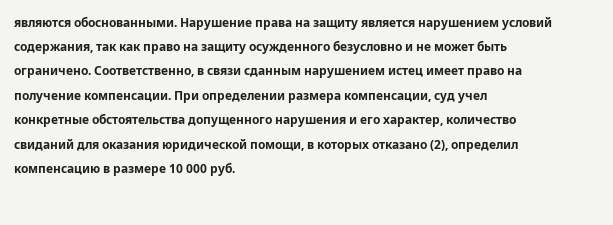являются обоснованными. Нарушение права на защиту является нарушением условий содержания, так как право на защиту осужденного безусловно и не может быть ограничено. Соответственно, в связи сданным нарушением истец имеет право на получение компенсации. При определении размера компенсации, суд учел конкретные обстоятельства допущенного нарушения и его характер, количество свиданий для оказания юридической помощи, в которых отказано (2), определил компенсацию в размере 10 000 руб.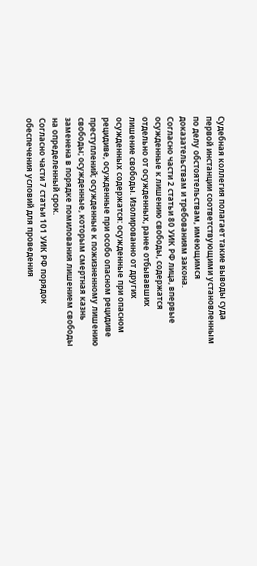Судебная коллегия полагает такие выводы суда первой инстанции соответствующими установленным по делу обстоятельствам, имеющимся доказательствам и требованиям закона.
Согласно части 2 статьи 80 УИК РФ лица, впервые осужденные к лишению свободы, содержатся отдельно от осужденных, ранее отбывавших лишение свободы. Изолированно от других осужденных содержатся: осужденные при опасном рецидиве, осужденные при особо опасном рецидиве преступлений; осужденные к пожизненному лишению свободы; осужденные, которым смертная казнь заменена в порядке помилования лишением свободы на определенный срок.
Согласно части 7 статьи 101 УИК РФ порядок обеспечения условий для проведения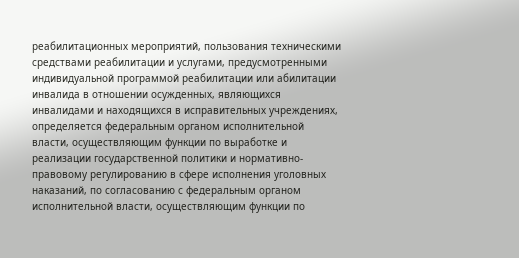реабилитационных мероприятий, пользования техническими средствами реабилитации и услугами, предусмотренными индивидуальной программой реабилитации или абилитации инвалида в отношении осужденных, являющихся инвалидами и находящихся в исправительных учреждениях, определяется федеральным органом исполнительной власти, осуществляющим функции по выработке и реализации государственной политики и нормативно-правовому регулированию в сфере исполнения уголовных наказаний, по согласованию с федеральным органом исполнительной власти, осуществляющим функции по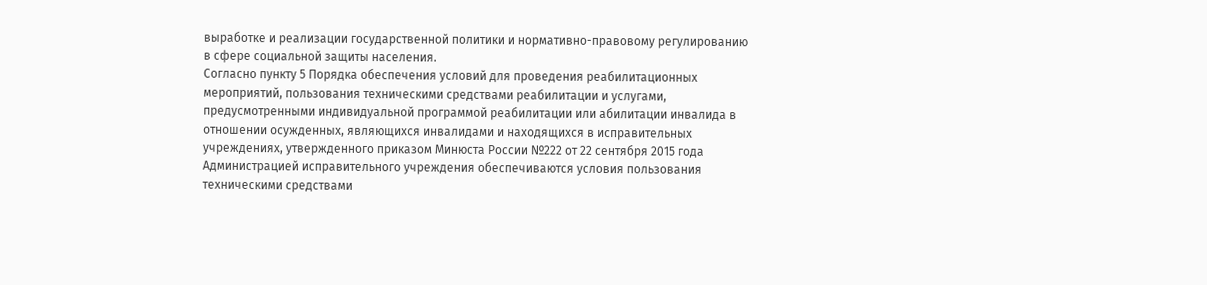выработке и реализации государственной политики и нормативно-правовому регулированию в сфере социальной защиты населения.
Согласно пункту 5 Порядка обеспечения условий для проведения реабилитационных мероприятий, пользования техническими средствами реабилитации и услугами, предусмотренными индивидуальной программой реабилитации или абилитации инвалида в отношении осужденных, являющихся инвалидами и находящихся в исправительных учреждениях, утвержденного приказом Минюста России №222 от 22 сентября 2015 года Администрацией исправительного учреждения обеспечиваются условия пользования техническими средствами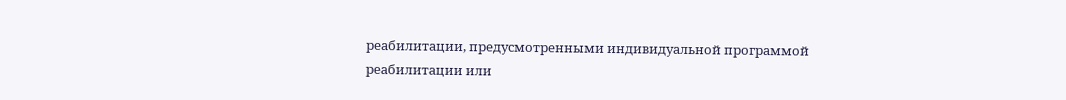реабилитации, предусмотренными индивидуальной программой реабилитации или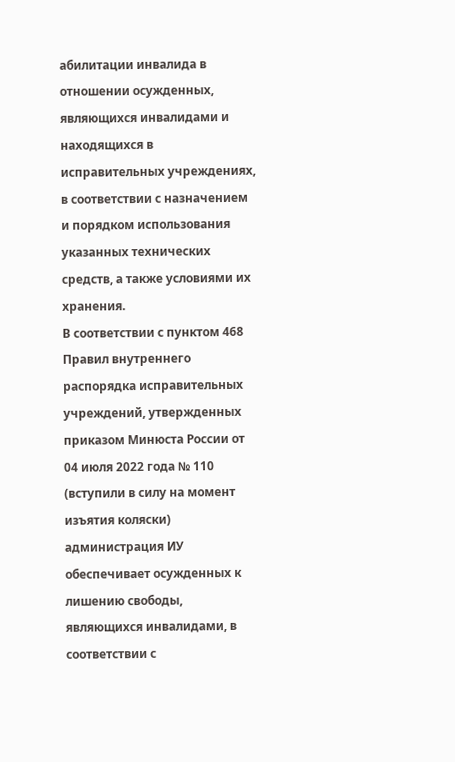абилитации инвалида в отношении осужденных, являющихся инвалидами и находящихся в исправительных учреждениях, в соответствии с назначением и порядком использования указанных технических средств, а также условиями их хранения.
В соответствии с пунктом 468 Правил внутреннего распорядка исправительных учреждений, утвержденных приказом Минюста России от 04 июля 2022 года № 110 (вступили в силу на момент изъятия коляски) администрация ИУ обеспечивает осужденных к лишению свободы, являющихся инвалидами, в соответствии с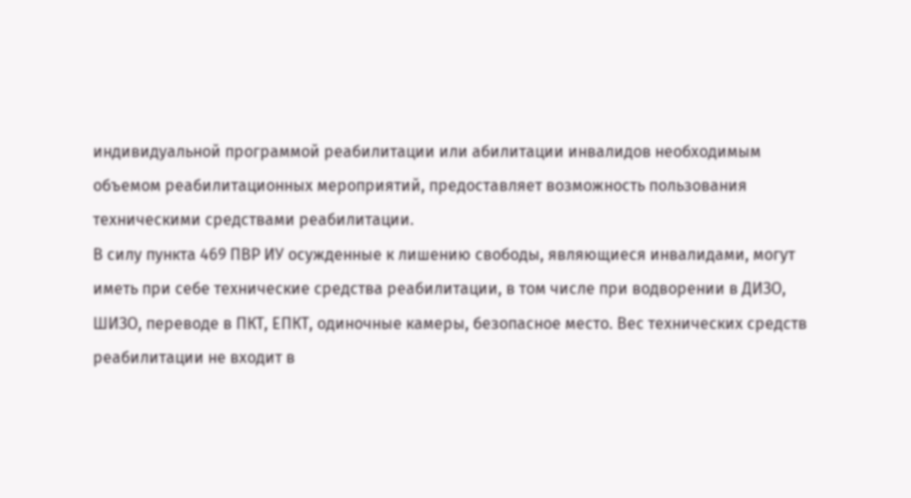индивидуальной программой реабилитации или абилитации инвалидов необходимым объемом реабилитационных мероприятий, предоставляет возможность пользования техническими средствами реабилитации.
В силу пункта 469 ПВР ИУ осужденные к лишению свободы, являющиеся инвалидами, могут иметь при себе технические средства реабилитации, в том числе при водворении в ДИЗО, ШИЗО, переводе в ПКТ, ЕПКТ, одиночные камеры, безопасное место. Вес технических средств реабилитации не входит в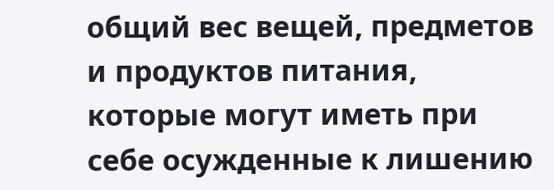общий вес вещей, предметов и продуктов питания, которые могут иметь при себе осужденные к лишению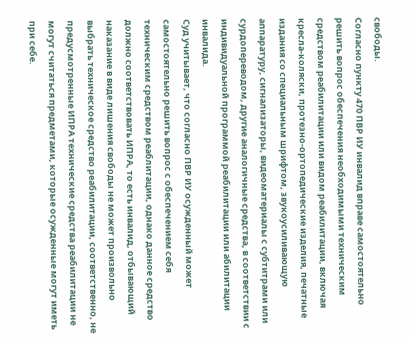свободы.
Согласно пункту 470 ПВР ИУ инвалид вправе самостоятельно решить вопрос обеспечения необходимыми техническим средством реабилитации или видом реабилитации, включая кресла-коляски, протезно-ортопедические изделия, печатные издания со специальным шрифтом, звукоусиливающую аппаратуру, сигнализаторы, видеоматериалы с субтитрами или сурдопереводом, другие аналогичные средства, в соответствии с индивидуальной программой реабилитации или абилитации инвалида.
Суд учитывает, что согласно ПВР ИУ осужденный может самостоятельно решить вопрос с обеспечением себя техническим средством реаблитации, однако данное средство должно соответствовать ИПРА, то есть инвалид, отбывающий наказание в виде лишения свободы не может произвольно выбрать техническое средство реабилитации, соответственно, не предусмотренные ИПРА технические средства реабилитации не могут считаться предметами, которые осужденные могут иметь при себе.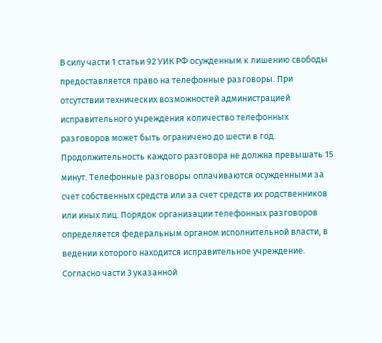В силу части 1 статьи 92 УИК РФ осужденным к лишению свободы предоставляется право на телефонные разговоры. При отсутствии технических возможностей администрацией исправительного учреждения количество телефонных разговоров может быть ограничено до шести в год. Продолжительность каждого разговора не должна превышать 15 минут. Телефонные разговоры оплачиваются осужденными за счет собственных средств или за счет средств их родственников или иных лиц. Порядок организации телефонных разговоров определяется федеральным органом исполнительной власти, в ведении которого находится исправительное учреждение.
Согласно части 3 указанной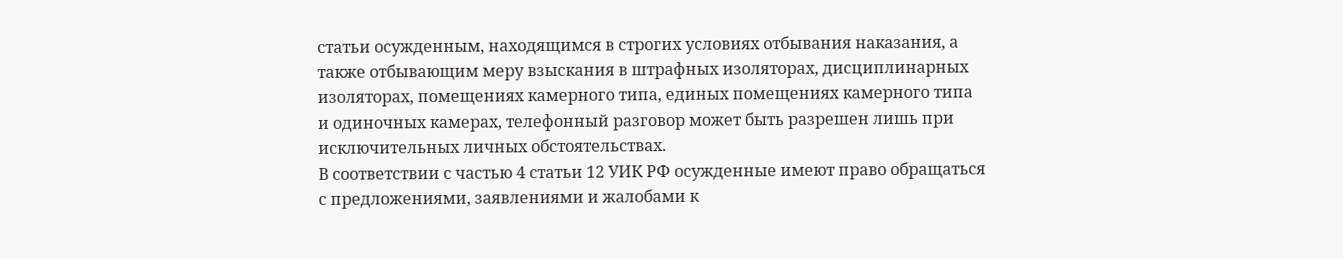статьи осужденным, находящимся в строгих условиях отбывания наказания, а также отбывающим меру взыскания в штрафных изоляторах, дисциплинарных изоляторах, помещениях камерного типа, единых помещениях камерного типа и одиночных камерах, телефонный разговор может быть разрешен лишь при исключительных личных обстоятельствах.
В соответствии с частью 4 статьи 12 УИК РФ осужденные имеют право обращаться с предложениями, заявлениями и жалобами к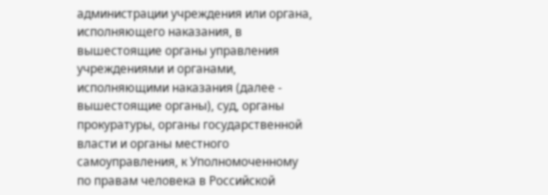администрации учреждения или органа, исполняющего наказания, в вышестоящие органы управления учреждениями и органами, исполняющими наказания (далее - вышестоящие органы), суд, органы прокуратуры, органы государственной власти и органы местного самоуправления, к Уполномоченному по правам человека в Российской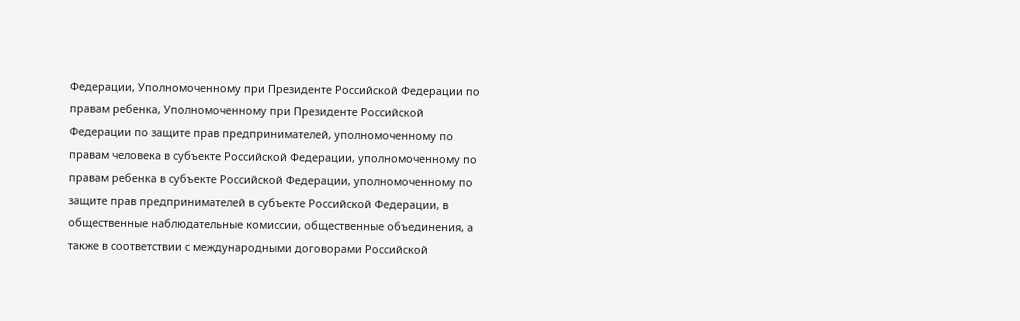Федерации, Уполномоченному при Президенте Российской Федерации по правам ребенка, Уполномоченному при Президенте Российской Федерации по защите прав предпринимателей, уполномоченному по правам человека в субъекте Российской Федерации, уполномоченному по правам ребенка в субъекте Российской Федерации, уполномоченному по защите прав предпринимателей в субъекте Российской Федерации, в общественные наблюдательные комиссии, общественные объединения, а также в соответствии с международными договорами Российской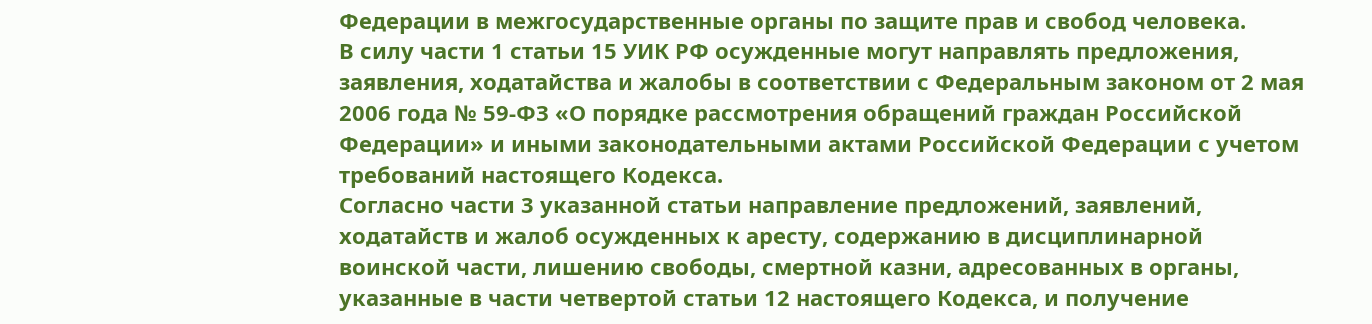Федерации в межгосударственные органы по защите прав и свобод человека.
В силу части 1 статьи 15 УИК РФ осужденные могут направлять предложения, заявления, ходатайства и жалобы в соответствии с Федеральным законом от 2 мая 2006 года № 59-ФЗ «О порядке рассмотрения обращений граждан Российской Федерации» и иными законодательными актами Российской Федерации с учетом требований настоящего Кодекса.
Согласно части 3 указанной статьи направление предложений, заявлений, ходатайств и жалоб осужденных к аресту, содержанию в дисциплинарной воинской части, лишению свободы, смертной казни, адресованных в органы, указанные в части четвертой статьи 12 настоящего Кодекса, и получение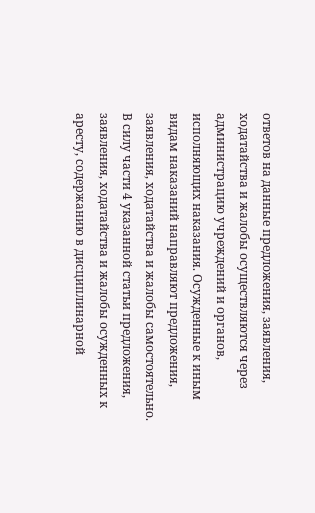ответов на данные предложения, заявления, ходатайства и жалобы осуществляются через администрацию учреждений и органов, исполняющих наказания. Осужденные к иным видам наказаний направляют предложения, заявления, ходатайства и жалобы самостоятельно.
В силу части 4 указанной статьи предложения, заявления, ходатайства и жалобы осужденных к аресту, содержанию в дисциплинарной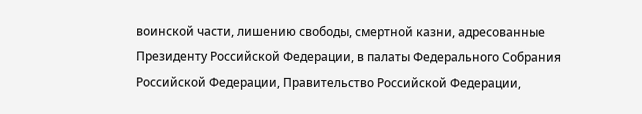воинской части, лишению свободы, смертной казни, адресованные Президенту Российской Федерации, в палаты Федерального Собрания Российской Федерации, Правительство Российской Федерации,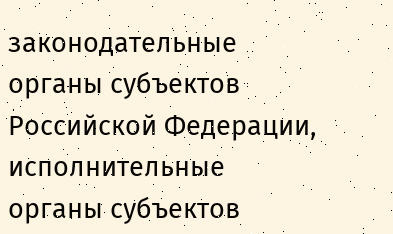законодательные органы субъектов Российской Федерации, исполнительные органы субъектов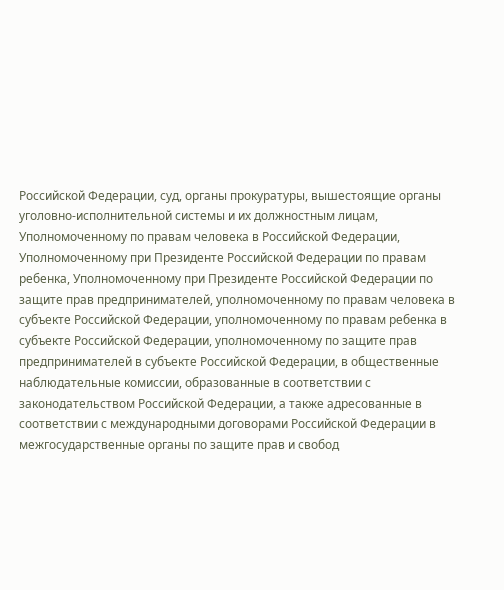Российской Федерации, суд, органы прокуратуры, вышестоящие органы уголовно-исполнительной системы и их должностным лицам, Уполномоченному по правам человека в Российской Федерации, Уполномоченному при Президенте Российской Федерации по правам ребенка, Уполномоченному при Президенте Российской Федерации по защите прав предпринимателей, уполномоченному по правам человека в субъекте Российской Федерации, уполномоченному по правам ребенка в субъекте Российской Федерации, уполномоченному по защите прав предпринимателей в субъекте Российской Федерации, в общественные наблюдательные комиссии, образованные в соответствии с законодательством Российской Федерации, а также адресованные в соответствии с международными договорами Российской Федерации в межгосударственные органы по защите прав и свобод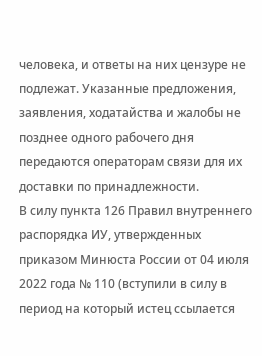человека, и ответы на них цензуре не подлежат. Указанные предложения, заявления, ходатайства и жалобы не позднее одного рабочего дня передаются операторам связи для их доставки по принадлежности.
В силу пункта 126 Правил внутреннего распорядка ИУ, утвержденных приказом Минюста России от 04 июля 2022 года № 110 (вступили в силу в период на который истец ссылается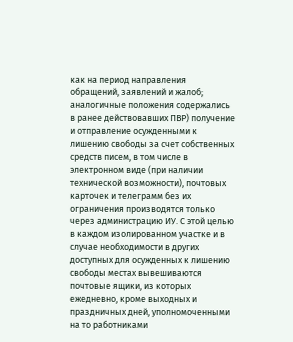как на период направления обращений, заявлений и жалоб; аналогичные положения содержались в ранее действовавших ПВР) получение и отправление осужденными к лишению свободы за счет собственных средств писем, в том числе в электронном виде (при наличии технической возможности), почтовых карточек и телеграмм без их ограничения производятся только через администрацию ИУ. С этой целью в каждом изолированном участке и в случае необходимости в других доступных для осужденных к лишению свободы местах вывешиваются почтовые ящики, из которых ежедневно, кроме выходных и праздничных дней, уполномоченными на то работниками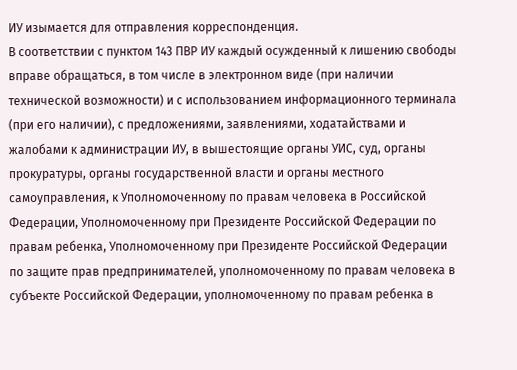ИУ изымается для отправления корреспонденция.
В соответствии с пунктом 143 ПВР ИУ каждый осужденный к лишению свободы вправе обращаться, в том числе в электронном виде (при наличии технической возможности) и с использованием информационного терминала (при его наличии), с предложениями, заявлениями, ходатайствами и жалобами к администрации ИУ, в вышестоящие органы УИС, суд, органы прокуратуры, органы государственной власти и органы местного самоуправления, к Уполномоченному по правам человека в Российской Федерации, Уполномоченному при Президенте Российской Федерации по правам ребенка, Уполномоченному при Президенте Российской Федерации по защите прав предпринимателей, уполномоченному по правам человека в субъекте Российской Федерации, уполномоченному по правам ребенка в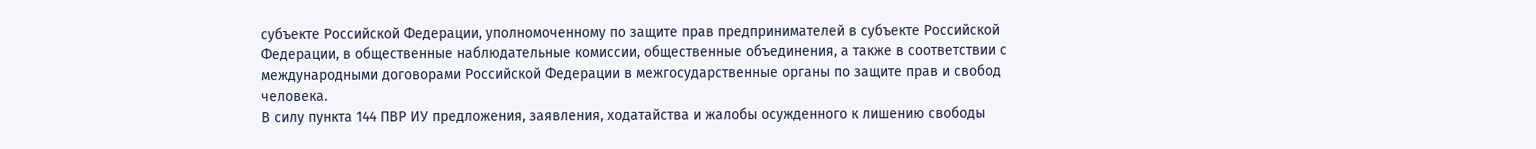субъекте Российской Федерации, уполномоченному по защите прав предпринимателей в субъекте Российской Федерации, в общественные наблюдательные комиссии, общественные объединения, а также в соответствии с международными договорами Российской Федерации в межгосударственные органы по защите прав и свобод человека.
В силу пункта 144 ПВР ИУ предложения, заявления, ходатайства и жалобы осужденного к лишению свободы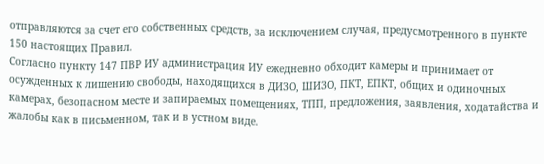отправляются за счет его собственных средств, за исключением случая, предусмотренного в пункте 150 настоящих Правил.
Согласно пункту 147 ПВР ИУ администрация ИУ ежедневно обходит камеры и принимает от осужденных к лишению свободы, находящихся в ДИЗО, ШИЗО, ПКТ, ЕПКТ, общих и одиночных камерах, безопасном месте и запираемых помещениях, ТПП, предложения, заявления, ходатайства и жалобы как в письменном, так и в устном виде.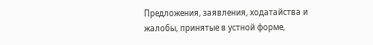Предложения, заявления, ходатайства и жалобы, принятые в устной форме,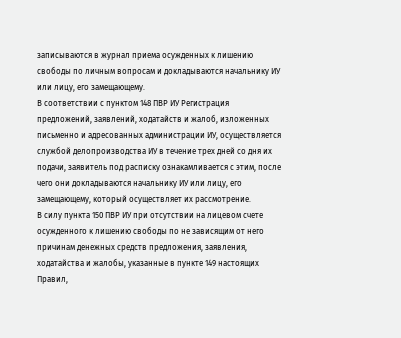записываются в журнал приема осужденных к лишению свободы по личным вопросам и докладываются начальнику ИУ или лицу, его замещающему.
В соответствии с пунктом 148 ПВР ИУ Регистрация предложений, заявлений, ходатайств и жалоб, изложенных письменно и адресованных администрации ИУ, осуществляется службой делопроизводства ИУ в течение трех дней со дня их подачи, заявитель под расписку ознакамливается с этим, после чего они докладываются начальнику ИУ или лицу, его замещающему, который осуществляет их рассмотрение.
В силу пункта 150 ПВР ИУ при отсутствии на лицевом счете осужденного к лишению свободы по не зависящим от него причинам денежных средств предложения, заявления, ходатайства и жалобы, указанные в пункте 149 настоящих Правил,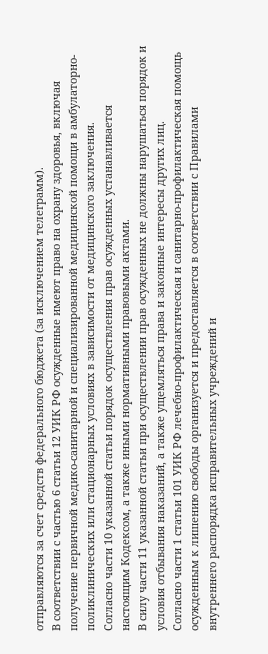отправляются за счет средств федерального бюджета (за исключением телеграмм).
В соответствии с частью 6 статьи 12 УИК РФ осужденные имеют право на охрану здоровья, включая получение первичной медико-санитарной и специализированной медицинской помощи в амбулаторно-поликлинических или стационарных условиях в зависимости от медицинского заключения.
Согласно части 10 указанной статьи порядок осуществления прав осужденных устанавливается настоящим Кодексом, а также иными нормативными правовыми актами.
В силу части 11 указанной статьи при осуществлении прав осужденных не должны нарушаться порядок и условия отбывания наказаний, а также ущемляться права и законные интересы других лиц.
Согласно части 1 статьи 101 УИК РФ лечебно-профилактическая и санитарно-профилактическая помощь осужденным к лишению свободы организуется и предоставляется в соответствии с Правилами внутреннего распорядка исправительных учреждений и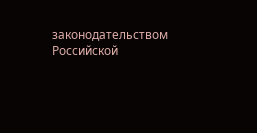законодательством Российской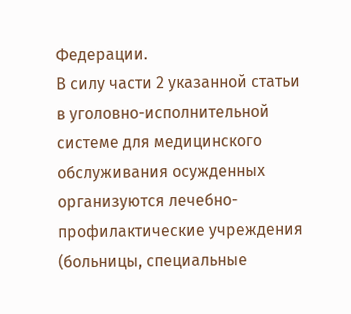Федерации.
В силу части 2 указанной статьи в уголовно-исполнительной системе для медицинского обслуживания осужденных организуются лечебно-профилактические учреждения (больницы, специальные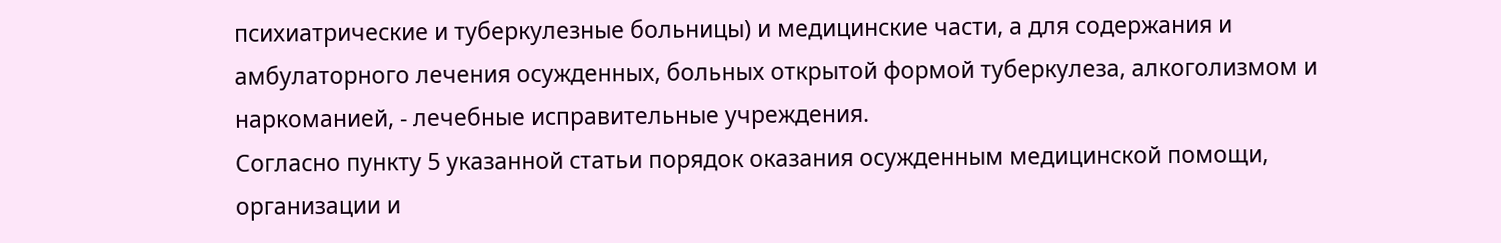психиатрические и туберкулезные больницы) и медицинские части, а для содержания и амбулаторного лечения осужденных, больных открытой формой туберкулеза, алкоголизмом и наркоманией, - лечебные исправительные учреждения.
Согласно пункту 5 указанной статьи порядок оказания осужденным медицинской помощи, организации и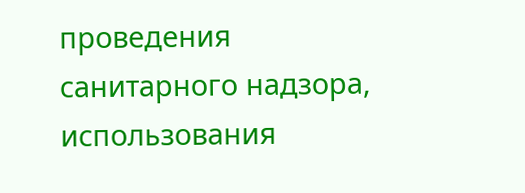проведения санитарного надзора, использования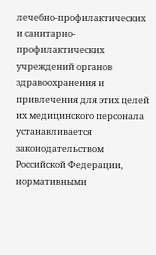лечебно-профилактических и санитарно-профилактических учреждений органов здравоохранения и привлечения для этих целей их медицинского персонала устанавливается законодательством Российской Федерации, нормативными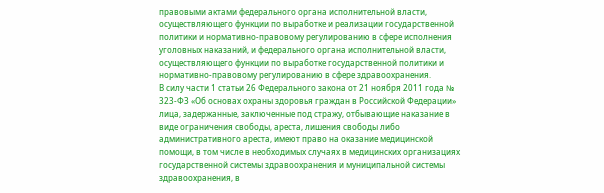правовыми актами федерального органа исполнительной власти, осуществляющего функции по выработке и реализации государственной политики и нормативно-правовому регулированию в сфере исполнения уголовных наказаний, и федерального органа исполнительной власти, осуществляющего функции по выработке государственной политики и нормативно-правовому регулированию в сфере здравоохранения.
В силу части 1 статьи 26 Федерального закона от 21 ноября 2011 года № 323-ФЗ «Об основах охраны здоровья граждан в Российской Федерации» лица, задержанные, заключенные под стражу, отбывающие наказание в виде ограничения свободы, ареста, лишения свободы либо административного ареста, имеют право на оказание медицинской помощи, в том числе в необходимых случаях в медицинских организациях государственной системы здравоохранения и муниципальной системы здравоохранения, в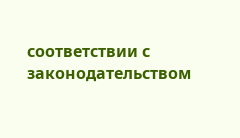соответствии с законодательством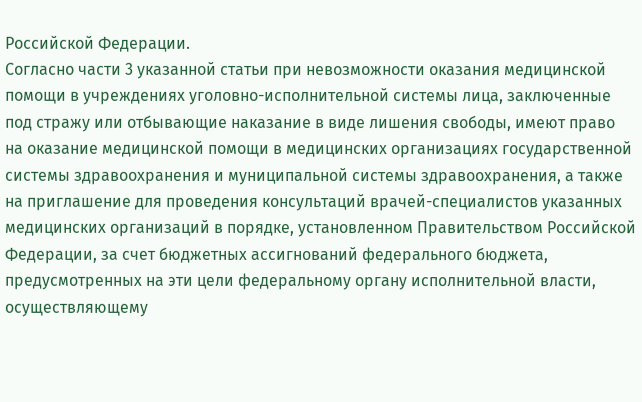Российской Федерации.
Согласно части 3 указанной статьи при невозможности оказания медицинской помощи в учреждениях уголовно-исполнительной системы лица, заключенные под стражу или отбывающие наказание в виде лишения свободы, имеют право на оказание медицинской помощи в медицинских организациях государственной системы здравоохранения и муниципальной системы здравоохранения, а также на приглашение для проведения консультаций врачей-специалистов указанных медицинских организаций в порядке, установленном Правительством Российской Федерации, за счет бюджетных ассигнований федерального бюджета, предусмотренных на эти цели федеральному органу исполнительной власти, осуществляющему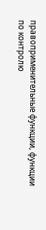правоприменительные функции, функции по контролю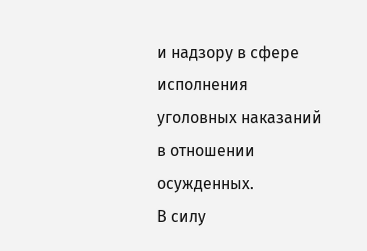и надзору в сфере исполнения уголовных наказаний в отношении осужденных.
В силу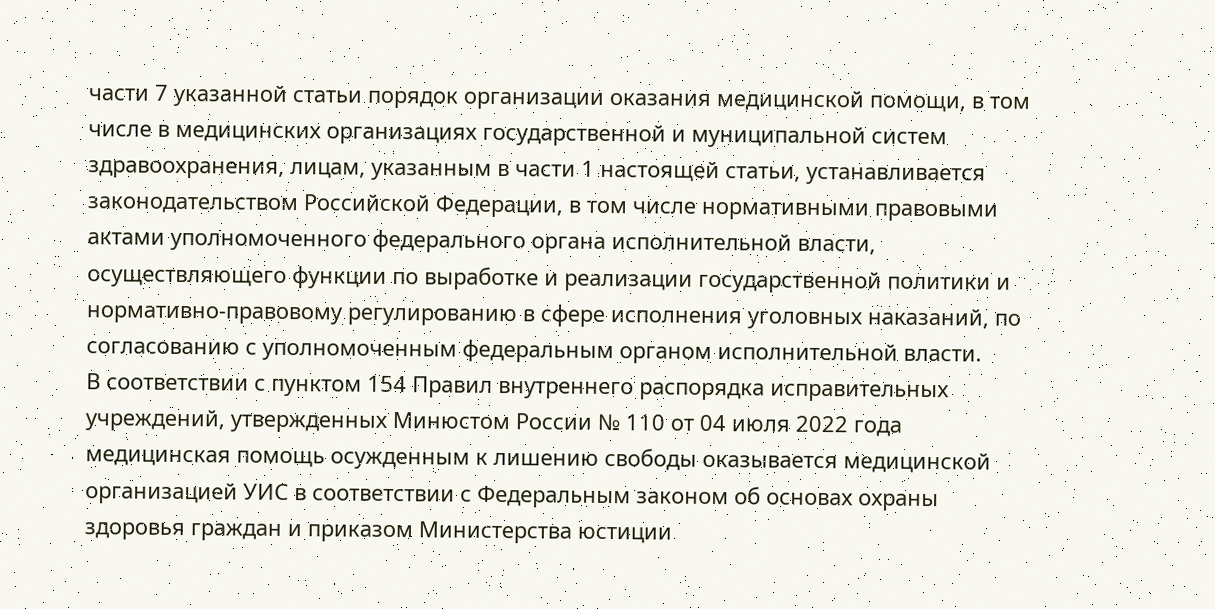части 7 указанной статьи порядок организации оказания медицинской помощи, в том числе в медицинских организациях государственной и муниципальной систем здравоохранения, лицам, указанным в части 1 настоящей статьи, устанавливается законодательством Российской Федерации, в том числе нормативными правовыми актами уполномоченного федерального органа исполнительной власти, осуществляющего функции по выработке и реализации государственной политики и нормативно-правовому регулированию в сфере исполнения уголовных наказаний, по согласованию с уполномоченным федеральным органом исполнительной власти.
В соответствии с пунктом 154 Правил внутреннего распорядка исправительных учреждений, утвержденных Минюстом России № 110 от 04 июля 2022 года медицинская помощь осужденным к лишению свободы оказывается медицинской организацией УИС в соответствии с Федеральным законом об основах охраны здоровья граждан и приказом Министерства юстиции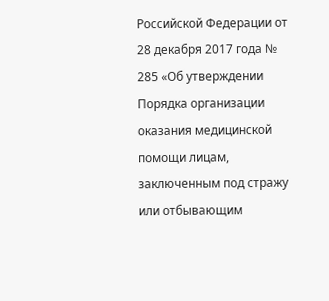Российской Федерации от 28 декабря 2017 года № 285 «Об утверждении Порядка организации оказания медицинской помощи лицам, заключенным под стражу или отбывающим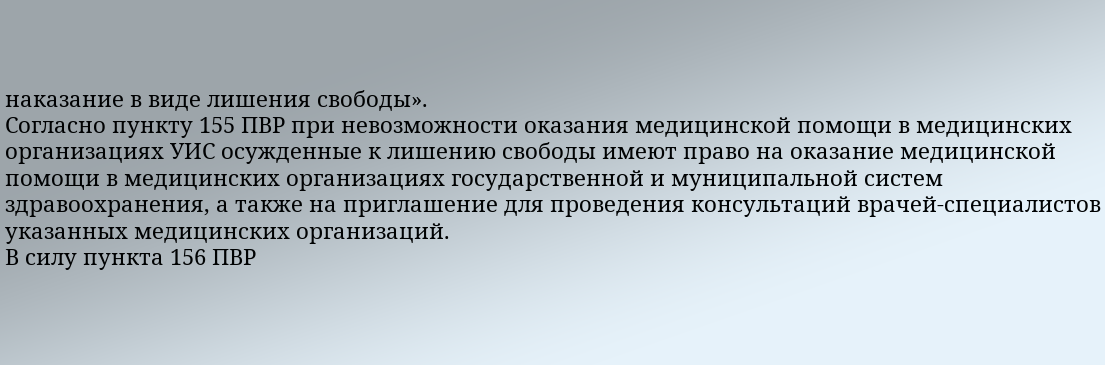наказание в виде лишения свободы».
Согласно пункту 155 ПВР при невозможности оказания медицинской помощи в медицинских организациях УИС осужденные к лишению свободы имеют право на оказание медицинской помощи в медицинских организациях государственной и муниципальной систем здравоохранения, а также на приглашение для проведения консультаций врачей-специалистов указанных медицинских организаций.
В силу пункта 156 ПВР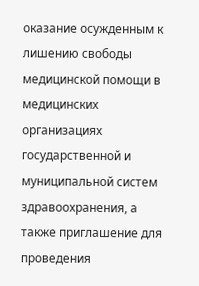оказание осужденным к лишению свободы медицинской помощи в медицинских организациях государственной и муниципальной систем здравоохранения, а также приглашение для проведения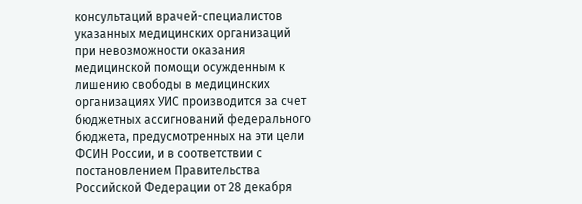консультаций врачей-специалистов указанных медицинских организаций при невозможности оказания медицинской помощи осужденным к лишению свободы в медицинских организациях УИС производится за счет бюджетных ассигнований федерального бюджета, предусмотренных на эти цели ФСИН России, и в соответствии с постановлением Правительства Российской Федерации от 28 декабря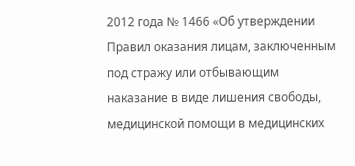2012 года № 1466 «Об утверждении Правил оказания лицам, заключенным под стражу или отбывающим наказание в виде лишения свободы, медицинской помощи в медицинских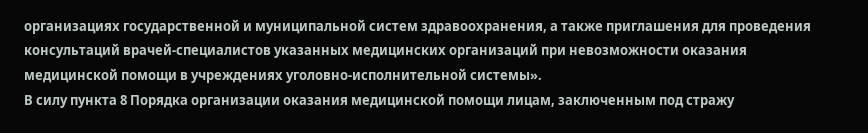организациях государственной и муниципальной систем здравоохранения, а также приглашения для проведения консультаций врачей-специалистов указанных медицинских организаций при невозможности оказания медицинской помощи в учреждениях уголовно-исполнительной системы».
В силу пункта 8 Порядка организации оказания медицинской помощи лицам, заключенным под стражу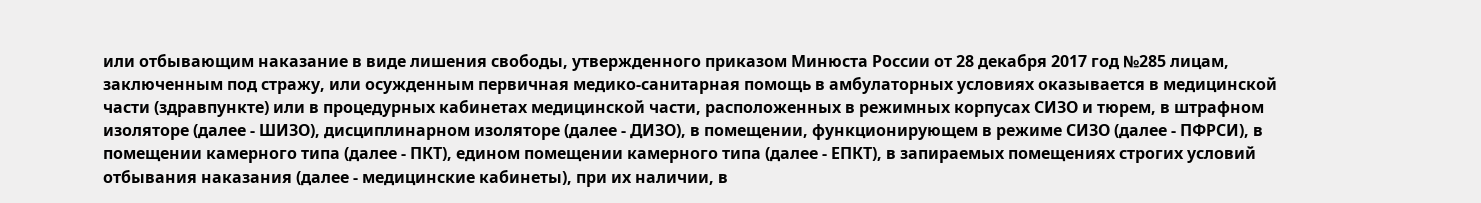или отбывающим наказание в виде лишения свободы, утвержденного приказом Минюста России от 28 декабря 2017 год №285 лицам, заключенным под стражу, или осужденным первичная медико-санитарная помощь в амбулаторных условиях оказывается в медицинской части (здравпункте) или в процедурных кабинетах медицинской части, расположенных в режимных корпусах СИЗО и тюрем, в штрафном изоляторе (далее - ШИЗО), дисциплинарном изоляторе (далее - ДИЗО), в помещении, функционирующем в режиме СИЗО (далее - ПФРСИ), в помещении камерного типа (далее - ПКТ), едином помещении камерного типа (далее - ЕПКТ), в запираемых помещениях строгих условий отбывания наказания (далее - медицинские кабинеты), при их наличии, в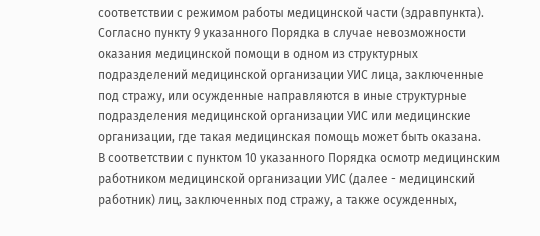соответствии с режимом работы медицинской части (здравпункта).
Согласно пункту 9 указанного Порядка в случае невозможности оказания медицинской помощи в одном из структурных подразделений медицинской организации УИС лица, заключенные под стражу, или осужденные направляются в иные структурные подразделения медицинской организации УИС или медицинские организации, где такая медицинская помощь может быть оказана.
В соответствии с пунктом 10 указанного Порядка осмотр медицинским работником медицинской организации УИС (далее - медицинский работник) лиц, заключенных под стражу, а также осужденных,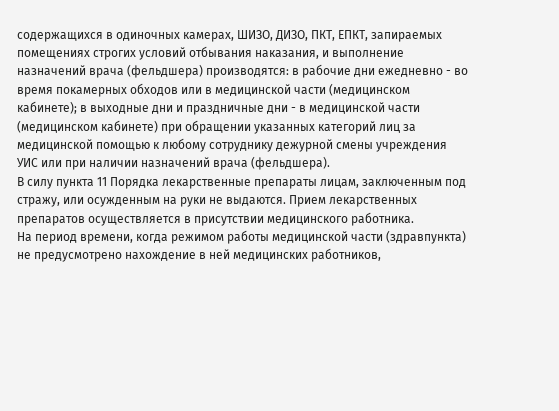содержащихся в одиночных камерах, ШИЗО, ДИЗО, ПКТ, ЕПКТ, запираемых помещениях строгих условий отбывания наказания, и выполнение назначений врача (фельдшера) производятся: в рабочие дни ежедневно - во время покамерных обходов или в медицинской части (медицинском кабинете); в выходные дни и праздничные дни - в медицинской части (медицинском кабинете) при обращении указанных категорий лиц за медицинской помощью к любому сотруднику дежурной смены учреждения УИС или при наличии назначений врача (фельдшера).
В силу пункта 11 Порядка лекарственные препараты лицам, заключенным под стражу, или осужденным на руки не выдаются. Прием лекарственных препаратов осуществляется в присутствии медицинского работника.
На период времени, когда режимом работы медицинской части (здравпункта) не предусмотрено нахождение в ней медицинских работников,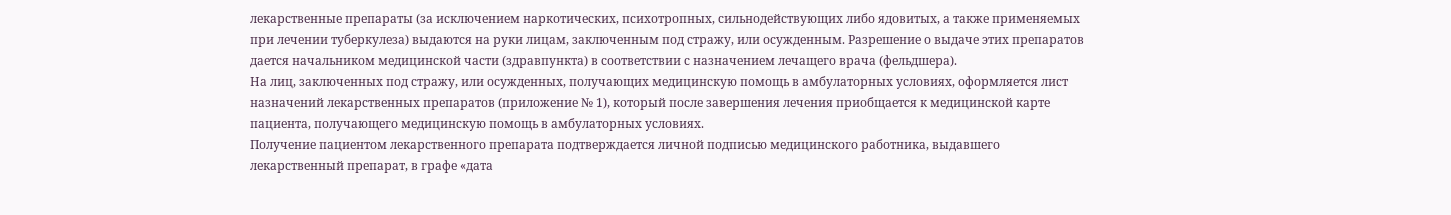лекарственные препараты (за исключением наркотических, психотропных, сильнодействующих либо ядовитых, а также применяемых при лечении туберкулеза) выдаются на руки лицам, заключенным под стражу, или осужденным. Разрешение о выдаче этих препаратов дается начальником медицинской части (здравпункта) в соответствии с назначением лечащего врача (фельдшера).
На лиц, заключенных под стражу, или осужденных, получающих медицинскую помощь в амбулаторных условиях, оформляется лист назначений лекарственных препаратов (приложение № 1), который после завершения лечения приобщается к медицинской карте пациента, получающего медицинскую помощь в амбулаторных условиях.
Получение пациентом лекарственного препарата подтверждается личной подписью медицинского работника, выдавшего лекарственный препарат, в графе «дата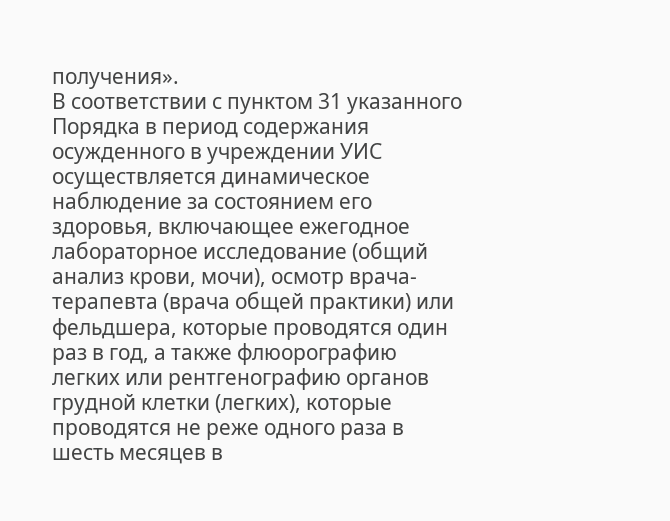получения».
В соответствии с пунктом 31 указанного Порядка в период содержания осужденного в учреждении УИС осуществляется динамическое наблюдение за состоянием его здоровья, включающее ежегодное лабораторное исследование (общий анализ крови, мочи), осмотр врача-терапевта (врача общей практики) или фельдшера, которые проводятся один раз в год, а также флюорографию легких или рентгенографию органов грудной клетки (легких), которые проводятся не реже одного раза в шесть месяцев в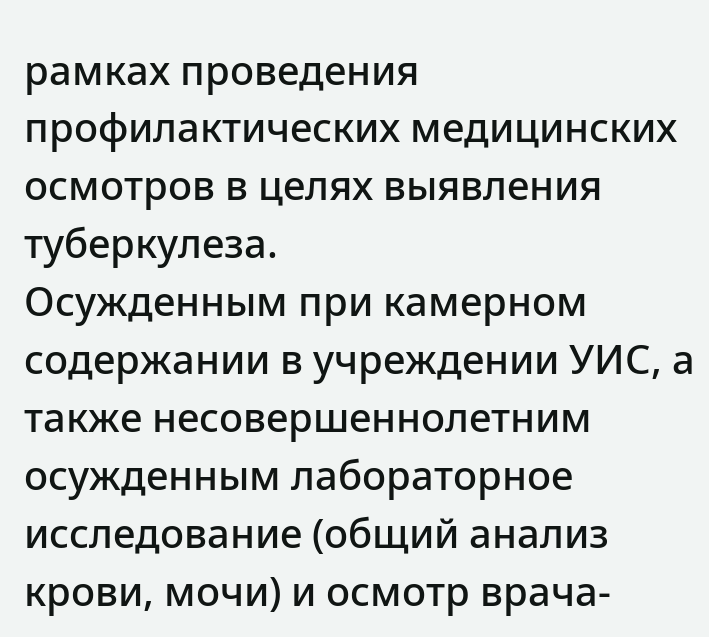рамках проведения профилактических медицинских осмотров в целях выявления туберкулеза.
Осужденным при камерном содержании в учреждении УИС, а также несовершеннолетним осужденным лабораторное исследование (общий анализ крови, мочи) и осмотр врача-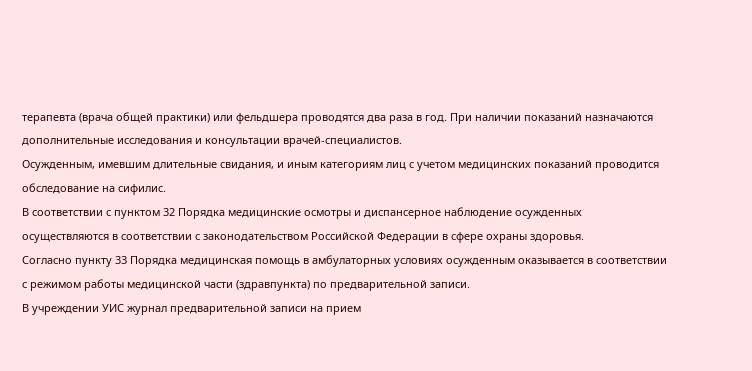терапевта (врача общей практики) или фельдшера проводятся два раза в год. При наличии показаний назначаются дополнительные исследования и консультации врачей-специалистов.
Осужденным, имевшим длительные свидания, и иным категориям лиц с учетом медицинских показаний проводится обследование на сифилис.
В соответствии с пунктом 32 Порядка медицинские осмотры и диспансерное наблюдение осужденных осуществляются в соответствии с законодательством Российской Федерации в сфере охраны здоровья.
Согласно пункту 33 Порядка медицинская помощь в амбулаторных условиях осужденным оказывается в соответствии с режимом работы медицинской части (здравпункта) по предварительной записи.
В учреждении УИС журнал предварительной записи на прием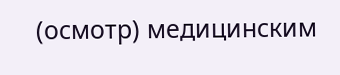(осмотр) медицинским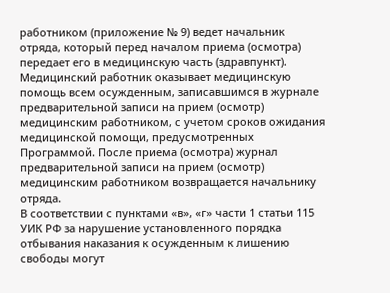работником (приложение № 9) ведет начальник отряда, который перед началом приема (осмотра) передает его в медицинскую часть (здравпункт). Медицинский работник оказывает медицинскую помощь всем осужденным, записавшимся в журнале предварительной записи на прием (осмотр) медицинским работником, с учетом сроков ожидания медицинской помощи, предусмотренных Программой. После приема (осмотра) журнал предварительной записи на прием (осмотр) медицинским работником возвращается начальнику отряда.
В соответствии с пунктами «в», «г» части 1 статьи 115 УИК РФ за нарушение установленного порядка отбывания наказания к осужденным к лишению свободы могут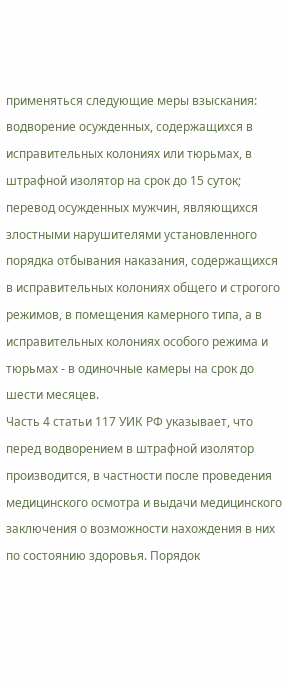применяться следующие меры взыскания: водворение осужденных, содержащихся в исправительных колониях или тюрьмах, в штрафной изолятор на срок до 15 суток; перевод осужденных мужчин, являющихся злостными нарушителями установленного порядка отбывания наказания, содержащихся в исправительных колониях общего и строгого режимов, в помещения камерного типа, а в исправительных колониях особого режима и тюрьмах - в одиночные камеры на срок до шести месяцев.
Часть 4 статьи 117 УИК РФ указывает, что перед водворением в штрафной изолятор производится, в частности после проведения медицинского осмотра и выдачи медицинского заключения о возможности нахождения в них по состоянию здоровья. Порядок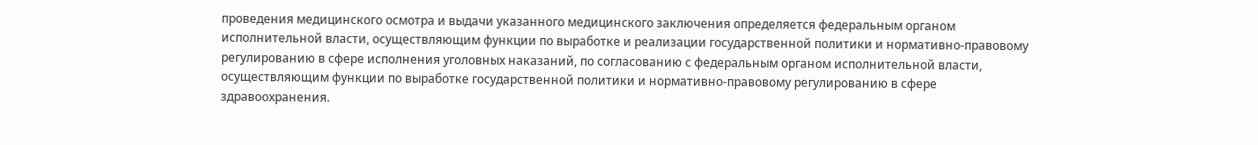проведения медицинского осмотра и выдачи указанного медицинского заключения определяется федеральным органом исполнительной власти, осуществляющим функции по выработке и реализации государственной политики и нормативно-правовому регулированию в сфере исполнения уголовных наказаний, по согласованию с федеральным органом исполнительной власти, осуществляющим функции по выработке государственной политики и нормативно-правовому регулированию в сфере здравоохранения.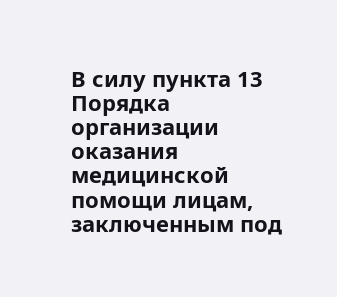В силу пункта 13 Порядка организации оказания медицинской помощи лицам, заключенным под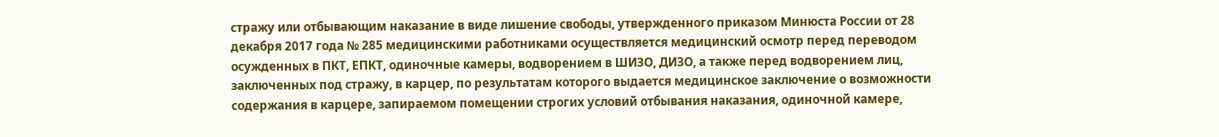стражу или отбывающим наказание в виде лишение свободы, утвержденного приказом Минюста России от 28 декабря 2017 года № 285 медицинскими работниками осуществляется медицинский осмотр перед переводом осужденных в ПКТ, ЕПКТ, одиночные камеры, водворением в ШИЗО, ДИЗО, а также перед водворением лиц, заключенных под стражу, в карцер, по результатам которого выдается медицинское заключение о возможности содержания в карцере, запираемом помещении строгих условий отбывания наказания, одиночной камере,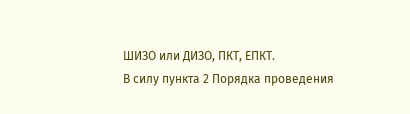ШИЗО или ДИЗО, ПКТ, ЕПКТ.
В силу пункта 2 Порядка проведения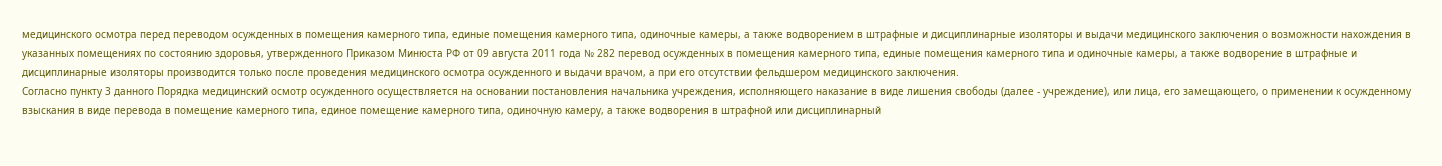медицинского осмотра перед переводом осужденных в помещения камерного типа, единые помещения камерного типа, одиночные камеры, а также водворением в штрафные и дисциплинарные изоляторы и выдачи медицинского заключения о возможности нахождения в указанных помещениях по состоянию здоровья, утвержденного Приказом Минюста РФ от 09 августа 2011 года № 282 перевод осужденных в помещения камерного типа, единые помещения камерного типа и одиночные камеры, а также водворение в штрафные и дисциплинарные изоляторы производится только после проведения медицинского осмотра осужденного и выдачи врачом, а при его отсутствии фельдшером медицинского заключения.
Согласно пункту 3 данного Порядка медицинский осмотр осужденного осуществляется на основании постановления начальника учреждения, исполняющего наказание в виде лишения свободы (далее - учреждение), или лица, его замещающего, о применении к осужденному взыскания в виде перевода в помещение камерного типа, единое помещение камерного типа, одиночную камеру, а также водворения в штрафной или дисциплинарный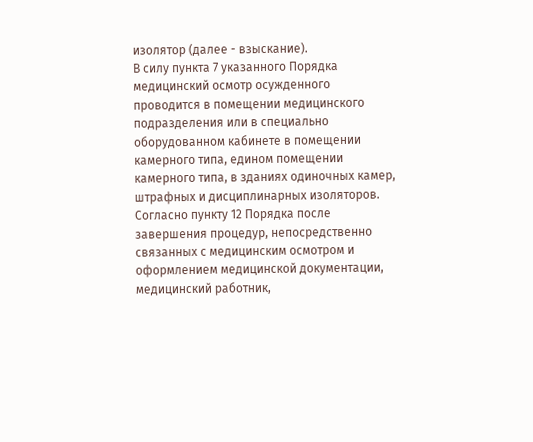изолятор (далее - взыскание).
В силу пункта 7 указанного Порядка медицинский осмотр осужденного проводится в помещении медицинского подразделения или в специально оборудованном кабинете в помещении камерного типа, едином помещении камерного типа, в зданиях одиночных камер, штрафных и дисциплинарных изоляторов.
Согласно пункту 12 Порядка после завершения процедур, непосредственно связанных с медицинским осмотром и оформлением медицинской документации, медицинский работник,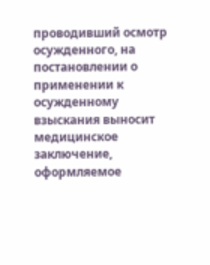проводивший осмотр осужденного, на постановлении о применении к осужденному взыскания выносит медицинское заключение, оформляемое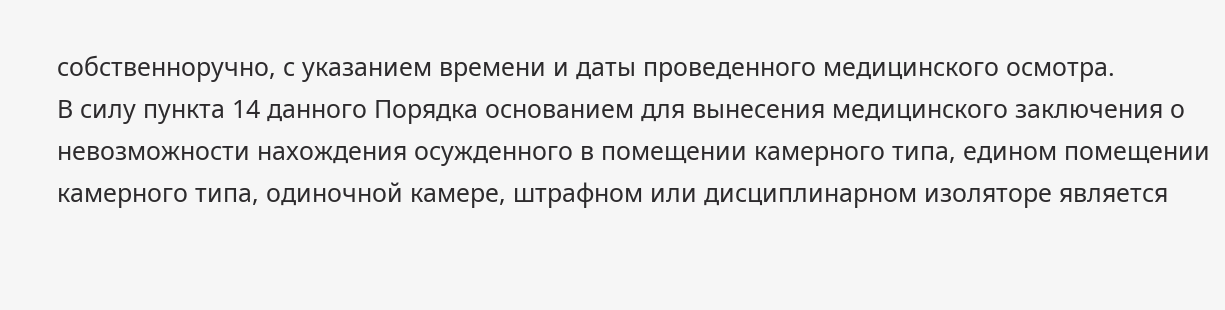собственноручно, с указанием времени и даты проведенного медицинского осмотра.
В силу пункта 14 данного Порядка основанием для вынесения медицинского заключения о невозможности нахождения осужденного в помещении камерного типа, едином помещении камерного типа, одиночной камере, штрафном или дисциплинарном изоляторе является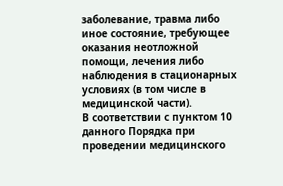заболевание, травма либо иное состояние, требующее оказания неотложной помощи, лечения либо наблюдения в стационарных условиях (в том числе в медицинской части).
В соответствии с пунктом 10 данного Порядка при проведении медицинского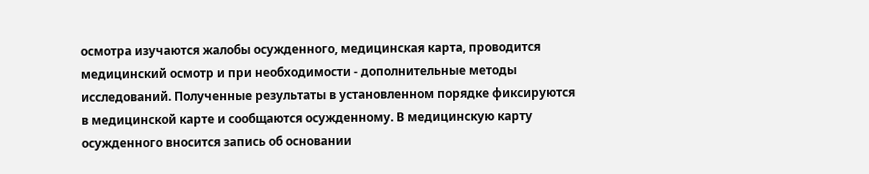осмотра изучаются жалобы осужденного, медицинская карта, проводится медицинский осмотр и при необходимости - дополнительные методы исследований. Полученные результаты в установленном порядке фиксируются в медицинской карте и сообщаются осужденному. В медицинскую карту осужденного вносится запись об основании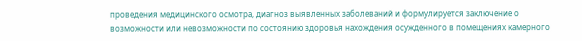проведения медицинского осмотра, диагноз выявленных заболеваний и формулируется заключение о возможности или невозможности по состоянию здоровья нахождения осужденного в помещениях камерного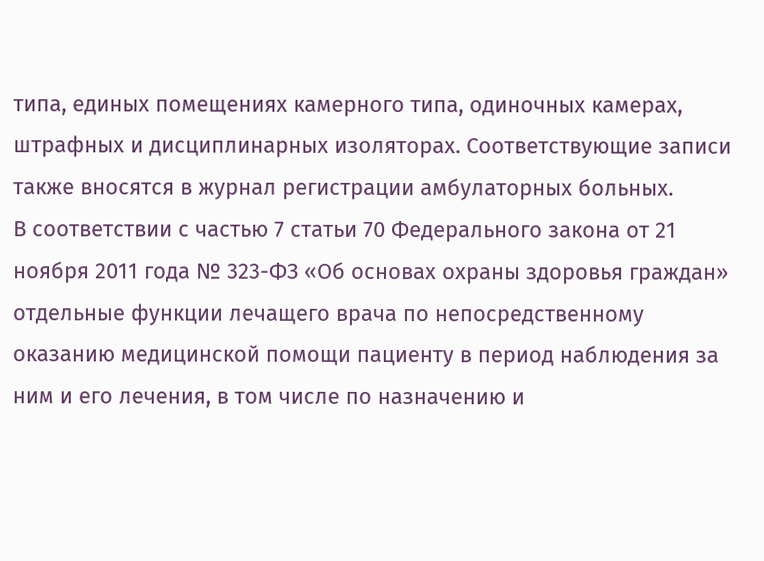типа, единых помещениях камерного типа, одиночных камерах, штрафных и дисциплинарных изоляторах. Соответствующие записи также вносятся в журнал регистрации амбулаторных больных.
В соответствии с частью 7 статьи 70 Федерального закона от 21 ноября 2011 года № 323-ФЗ «Об основах охраны здоровья граждан» отдельные функции лечащего врача по непосредственному оказанию медицинской помощи пациенту в период наблюдения за ним и его лечения, в том числе по назначению и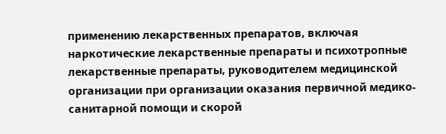применению лекарственных препаратов, включая наркотические лекарственные препараты и психотропные лекарственные препараты, руководителем медицинской организации при организации оказания первичной медико-санитарной помощи и скорой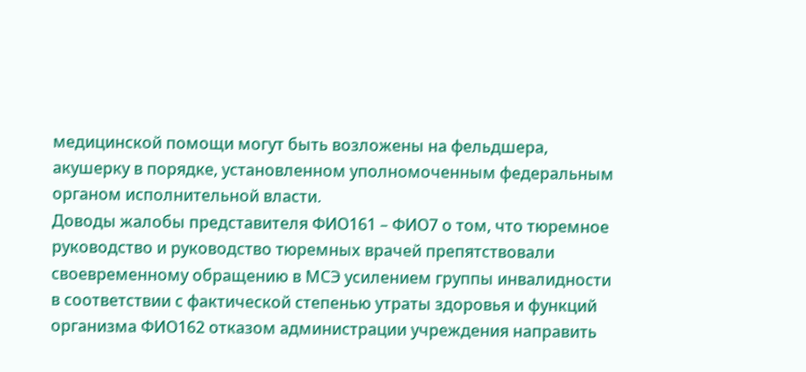медицинской помощи могут быть возложены на фельдшера, акушерку в порядке, установленном уполномоченным федеральным органом исполнительной власти.
Доводы жалобы представителя ФИО161 – ФИО7 о том, что тюремное руководство и руководство тюремных врачей препятствовали своевременному обращению в МСЭ усилением группы инвалидности в соответствии с фактической степенью утраты здоровья и функций организма ФИО162 отказом администрации учреждения направить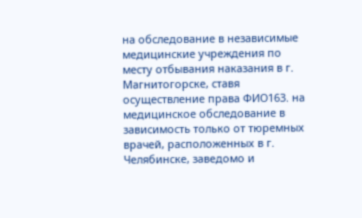на обследование в независимые медицинские учреждения по месту отбывания наказания в г. Магнитогорске, ставя осуществление права ФИО163. на медицинское обследование в зависимость только от тюремных врачей, расположенных в г. Челябинске, заведомо и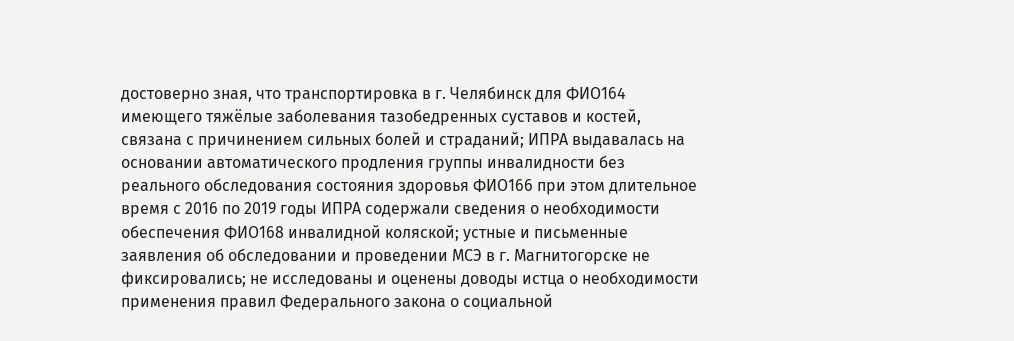достоверно зная, что транспортировка в г. Челябинск для ФИО164 имеющего тяжёлые заболевания тазобедренных суставов и костей, связана с причинением сильных болей и страданий; ИПРА выдавалась на основании автоматического продления группы инвалидности без реального обследования состояния здоровья ФИО166 при этом длительное время с 2016 по 2019 годы ИПРА содержали сведения о необходимости обеспечения ФИО168 инвалидной коляской; устные и письменные заявления об обследовании и проведении МСЭ в г. Магнитогорске не фиксировались; не исследованы и оценены доводы истца о необходимости применения правил Федерального закона о социальной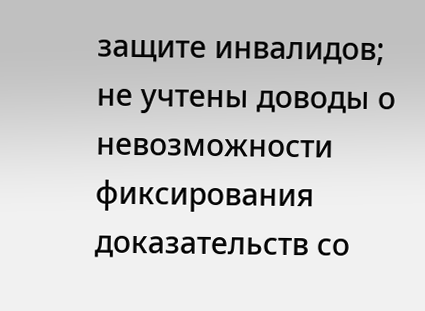защите инвалидов; не учтены доводы о невозможности фиксирования доказательств со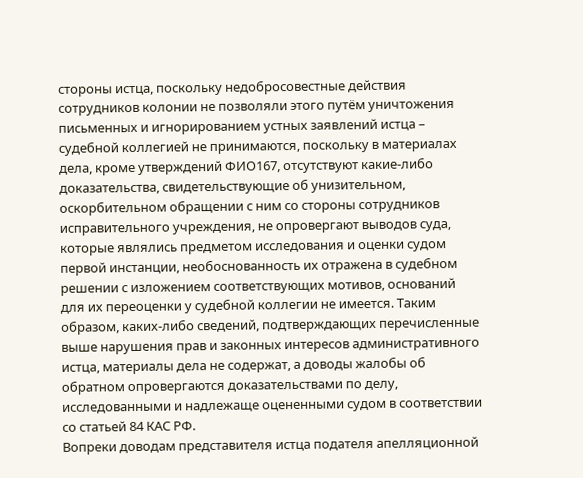стороны истца, поскольку недобросовестные действия сотрудников колонии не позволяли этого путём уничтожения письменных и игнорированием устных заявлений истца – судебной коллегией не принимаются, поскольку в материалах дела, кроме утверждений ФИО167, отсутствуют какие-либо доказательства, свидетельствующие об унизительном, оскорбительном обращении с ним со стороны сотрудников исправительного учреждения, не опровергают выводов суда, которые являлись предметом исследования и оценки судом первой инстанции, необоснованность их отражена в судебном решении с изложением соответствующих мотивов, оснований для их переоценки у судебной коллегии не имеется. Таким образом, каких-либо сведений, подтверждающих перечисленные выше нарушения прав и законных интересов административного истца, материалы дела не содержат, а доводы жалобы об обратном опровергаются доказательствами по делу, исследованными и надлежаще оцененными судом в соответствии со статьей 84 КАС РФ.
Вопреки доводам представителя истца подателя апелляционной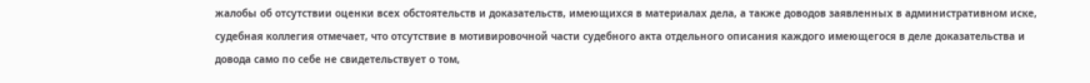жалобы об отсутствии оценки всех обстоятельств и доказательств, имеющихся в материалах дела, а также доводов заявленных в административном иске, судебная коллегия отмечает, что отсутствие в мотивировочной части судебного акта отдельного описания каждого имеющегося в деле доказательства и довода само по себе не свидетельствует о том,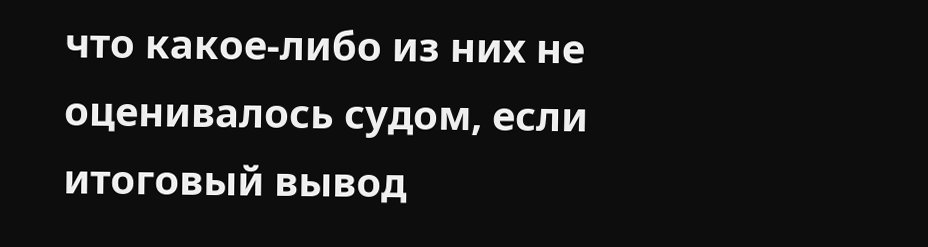что какое-либо из них не оценивалось судом, если итоговый вывод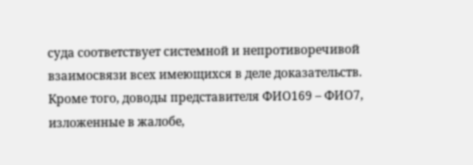суда соответствует системной и непротиворечивой взаимосвязи всех имеющихся в деле доказательств. Кроме того, доводы представителя ФИО169 – ФИО7, изложенные в жалобе,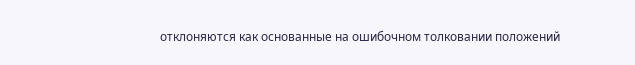отклоняются как основанные на ошибочном толковании положений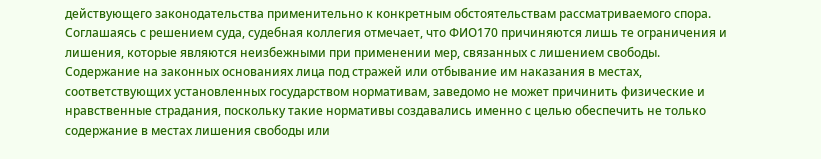действующего законодательства применительно к конкретным обстоятельствам рассматриваемого спора.
Соглашаясь с решением суда, судебная коллегия отмечает, что ФИО170 причиняются лишь те ограничения и лишения, которые являются неизбежными при применении мер, связанных с лишением свободы.
Содержание на законных основаниях лица под стражей или отбывание им наказания в местах, соответствующих установленных государством нормативам, заведомо не может причинить физические и нравственные страдания, поскольку такие нормативы создавались именно с целью обеспечить не только содержание в местах лишения свободы или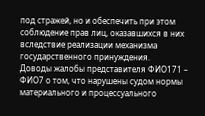под стражей, но и обеспечить при этом соблюдение прав лиц, оказавшихся в них вследствие реализации механизма государственного принуждения.
Доводы жалобы представителя ФИО171 – ФИО7 о том, что нарушены судом нормы материального и процессуального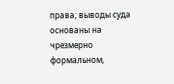права; выводы суда основаны на чрезмерно формальном,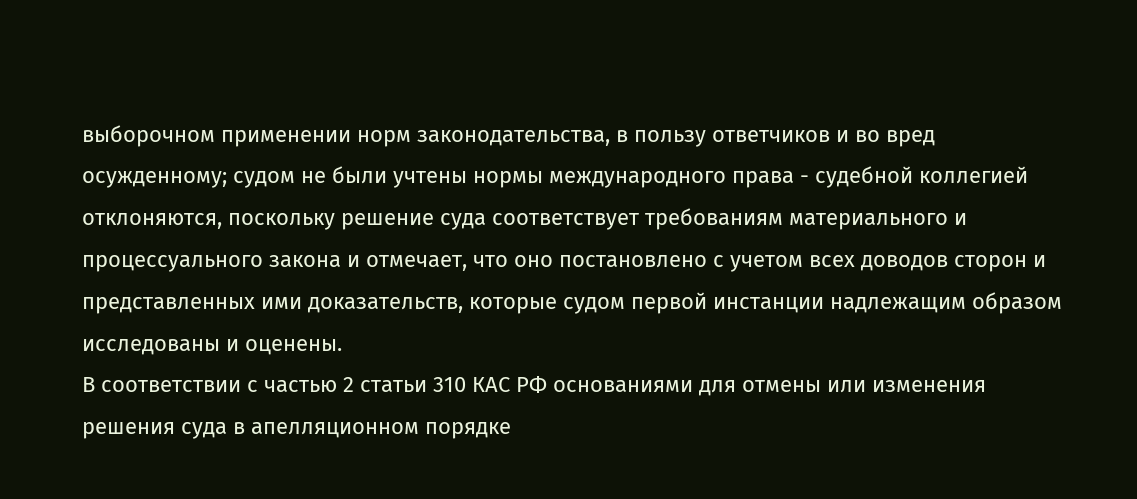выборочном применении норм законодательства, в пользу ответчиков и во вред осужденному; судом не были учтены нормы международного права - судебной коллегией отклоняются, поскольку решение суда соответствует требованиям материального и процессуального закона и отмечает, что оно постановлено с учетом всех доводов сторон и представленных ими доказательств, которые судом первой инстанции надлежащим образом исследованы и оценены.
В соответствии с частью 2 статьи 310 КАС РФ основаниями для отмены или изменения решения суда в апелляционном порядке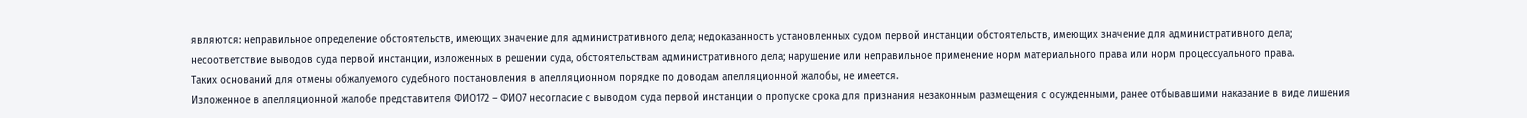являются: неправильное определение обстоятельств, имеющих значение для административного дела; недоказанность установленных судом первой инстанции обстоятельств, имеющих значение для административного дела; несоответствие выводов суда первой инстанции, изложенных в решении суда, обстоятельствам административного дела; нарушение или неправильное применение норм материального права или норм процессуального права.
Таких оснований для отмены обжалуемого судебного постановления в апелляционном порядке по доводам апелляционной жалобы, не имеется.
Изложенное в апелляционной жалобе представителя ФИО172 – ФИО7 несогласие с выводом суда первой инстанции о пропуске срока для признания незаконным размещения с осужденными, ранее отбывавшими наказание в виде лишения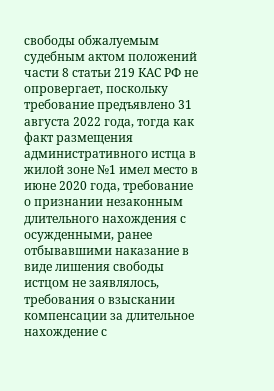свободы обжалуемым судебным актом положений части 8 статьи 219 КАС РФ не опровергает, поскольку требование предъявлено 31 августа 2022 года, тогда как факт размещения административного истца в жилой зоне №1 имел место в июне 2020 года, требование о признании незаконным длительного нахождения с осужденными, ранее отбывавшими наказание в виде лишения свободы истцом не заявлялось, требования о взыскании компенсации за длительное нахождение с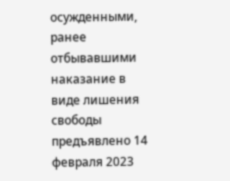осужденными, ранее отбывавшими наказание в виде лишения свободы предъявлено 14 февраля 2023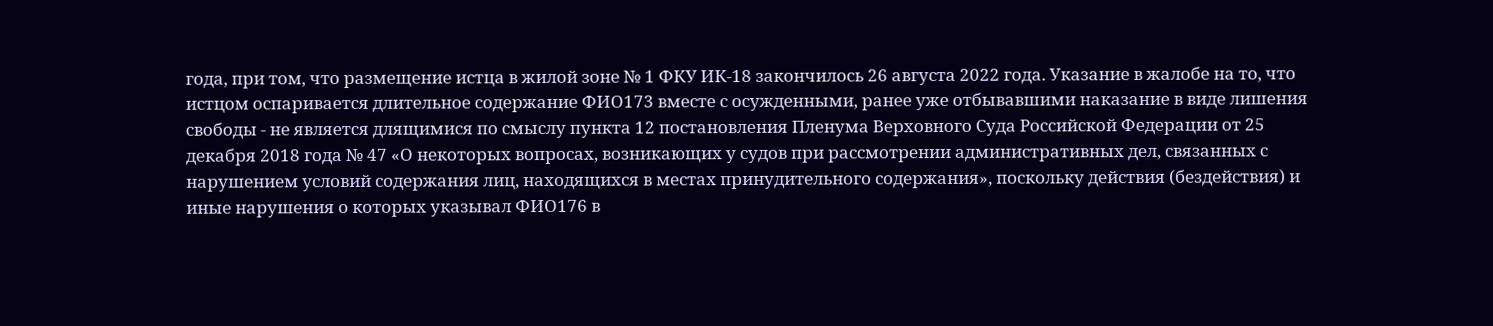года, при том, что размещение истца в жилой зоне № 1 ФКУ ИК-18 закончилось 26 августа 2022 года. Указание в жалобе на то, что истцом оспаривается длительное содержание ФИО173 вместе с осужденными, ранее уже отбывавшими наказание в виде лишения свободы - не является длящимися по смыслу пункта 12 постановления Пленума Верховного Суда Российской Федерации от 25 декабря 2018 года № 47 «О некоторых вопросах, возникающих у судов при рассмотрении административных дел, связанных с нарушением условий содержания лиц, находящихся в местах принудительного содержания», поскольку действия (бездействия) и иные нарушения о которых указывал ФИО176 в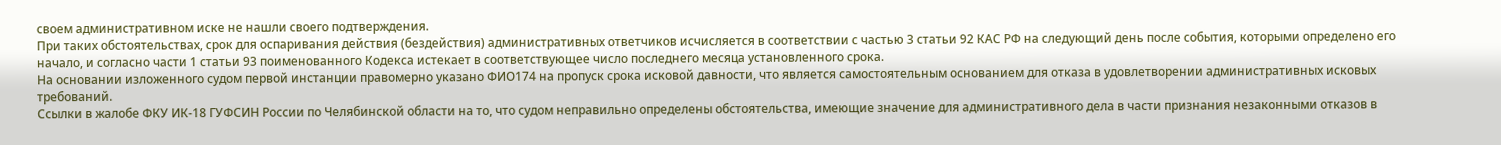своем административном иске не нашли своего подтверждения.
При таких обстоятельствах, срок для оспаривания действия (бездействия) административных ответчиков исчисляется в соответствии с частью 3 статьи 92 КАС РФ на следующий день после события, которыми определено его начало, и согласно части 1 статьи 93 поименованного Кодекса истекает в соответствующее число последнего месяца установленного срока.
На основании изложенного судом первой инстанции правомерно указано ФИО174 на пропуск срока исковой давности, что является самостоятельным основанием для отказа в удовлетворении административных исковых требований.
Ссылки в жалобе ФКУ ИК-18 ГУФСИН России по Челябинской области на то, что судом неправильно определены обстоятельства, имеющие значение для административного дела в части признания незаконными отказов в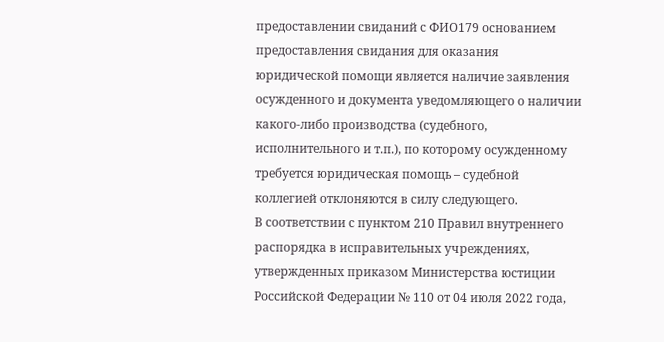предоставлении свиданий с ФИО179 основанием предоставления свидания для оказания юридической помощи является наличие заявления осужденного и документа уведомляющего о наличии какого-либо производства (судебного, исполнительного и т.п.), по которому осужденному требуется юридическая помощь – судебной коллегией отклоняются в силу следующего.
В соответствии с пунктом 210 Правил внутреннего распорядка в исправительных учреждениях, утвержденных приказом Министерства юстиции Российской Федерации № 110 от 04 июля 2022 года,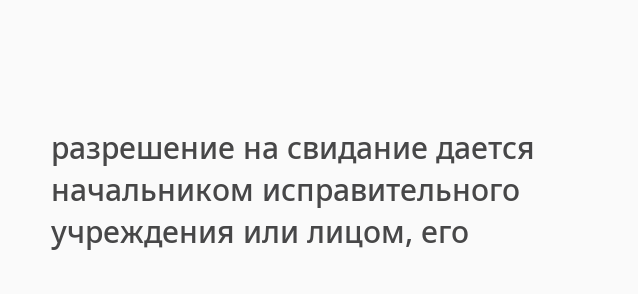разрешение на свидание дается начальником исправительного учреждения или лицом, его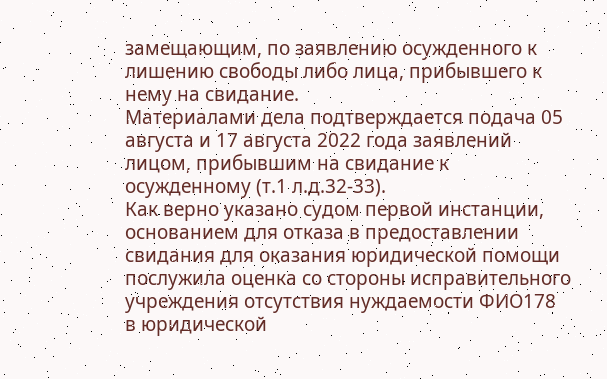замещающим, по заявлению осужденного к лишению свободы либо лица, прибывшего к нему на свидание.
Материалами дела подтверждается подача 05 августа и 17 августа 2022 года заявлений лицом, прибывшим на свидание к осужденному (т.1 л.д.32-33).
Как верно указано судом первой инстанции, основанием для отказа в предоставлении свидания для оказания юридической помощи послужила оценка со стороны исправительного учреждения отсутствия нуждаемости ФИО178 в юридической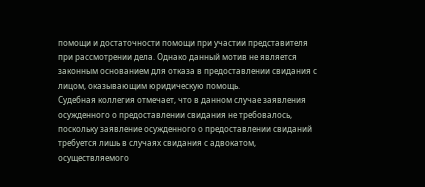помощи и достаточности помощи при участии представителя при рассмотрении дела. Однако данный мотив не является законным основанием для отказа в предоставлении свидания с лицом, оказывающим юридическую помощь.
Судебная коллегия отмечает, что в данном случае заявления осужденного о предоставлении свидания не требовалось, поскольку заявление осужденного о предоставлении свиданий требуется лишь в случаях свидания с адвокатом, осуществляемого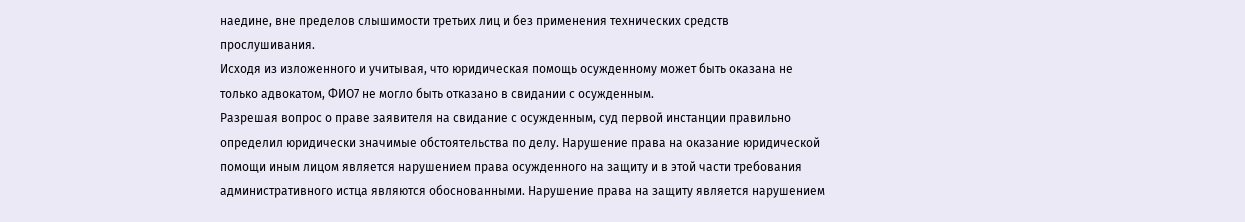наедине, вне пределов слышимости третьих лиц и без применения технических средств прослушивания.
Исходя из изложенного и учитывая, что юридическая помощь осужденному может быть оказана не только адвокатом, ФИО7 не могло быть отказано в свидании с осужденным.
Разрешая вопрос о праве заявителя на свидание с осужденным, суд первой инстанции правильно определил юридически значимые обстоятельства по делу. Нарушение права на оказание юридической помощи иным лицом является нарушением права осужденного на защиту и в этой части требования административного истца являются обоснованными. Нарушение права на защиту является нарушением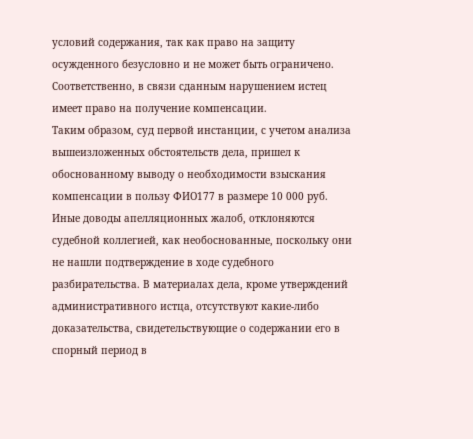условий содержания, так как право на защиту осужденного безусловно и не может быть ограничено. Соответственно, в связи сданным нарушением истец имеет право на получение компенсации.
Таким образом, суд первой инстанции, с учетом анализа вышеизложенных обстоятельств дела, пришел к обоснованному выводу о необходимости взыскания компенсации в пользу ФИО177 в размере 10 000 руб.
Иные доводы апелляционных жалоб, отклоняются судебной коллегией, как необоснованные, поскольку они не нашли подтверждение в ходе судебного разбирательства. В материалах дела, кроме утверждений административного истца, отсутствуют какие-либо доказательства, свидетельствующие о содержании его в спорный период в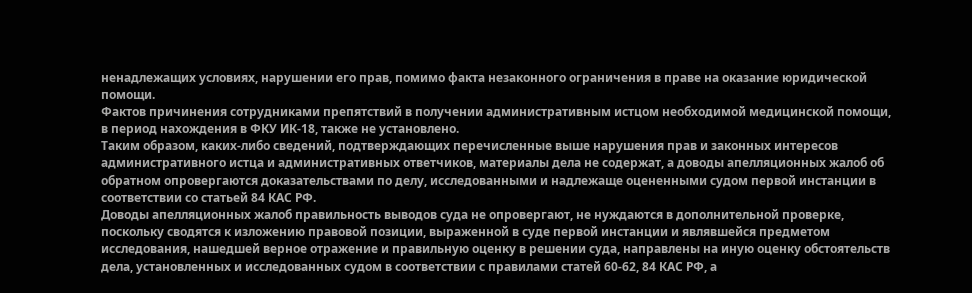ненадлежащих условиях, нарушении его прав, помимо факта незаконного ограничения в праве на оказание юридической помощи.
Фактов причинения сотрудниками препятствий в получении административным истцом необходимой медицинской помощи, в период нахождения в ФКУ ИК-18, также не установлено.
Таким образом, каких-либо сведений, подтверждающих перечисленные выше нарушения прав и законных интересов административного истца и административных ответчиков, материалы дела не содержат, а доводы апелляционных жалоб об обратном опровергаются доказательствами по делу, исследованными и надлежаще оцененными судом первой инстанции в соответствии со статьей 84 КАС РФ.
Доводы апелляционных жалоб правильность выводов суда не опровергают, не нуждаются в дополнительной проверке, поскольку сводятся к изложению правовой позиции, выраженной в суде первой инстанции и являвшейся предметом исследования, нашедшей верное отражение и правильную оценку в решении суда, направлены на иную оценку обстоятельств дела, установленных и исследованных судом в соответствии с правилами статей 60-62, 84 КАС РФ, а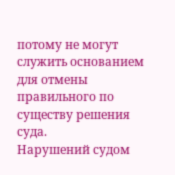потому не могут служить основанием для отмены правильного по существу решения суда.
Нарушений судом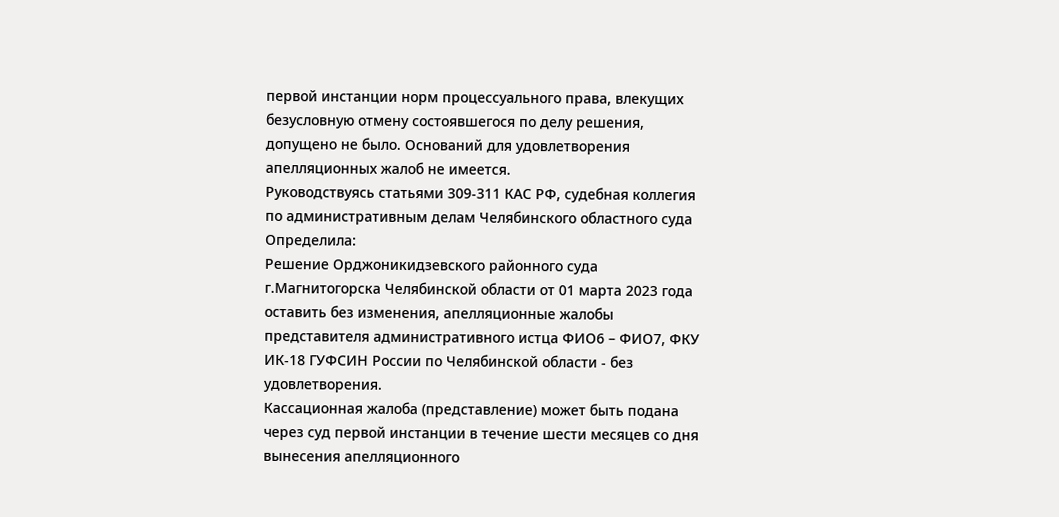первой инстанции норм процессуального права, влекущих безусловную отмену состоявшегося по делу решения, допущено не было. Оснований для удовлетворения апелляционных жалоб не имеется.
Руководствуясь статьями 309-311 КАС РФ, судебная коллегия по административным делам Челябинского областного суда
Определила:
Решение Орджоникидзевского районного суда г.Магнитогорска Челябинской области от 01 марта 2023 года оставить без изменения, апелляционные жалобы представителя административного истца ФИО6 – ФИО7, ФКУ ИК-18 ГУФСИН России по Челябинской области - без удовлетворения.
Кассационная жалоба (представление) может быть подана через суд первой инстанции в течение шести месяцев со дня вынесения апелляционного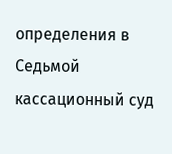определения в Седьмой кассационный суд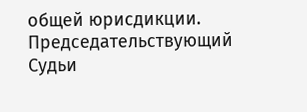общей юрисдикции.
Председательствующий
Судьи